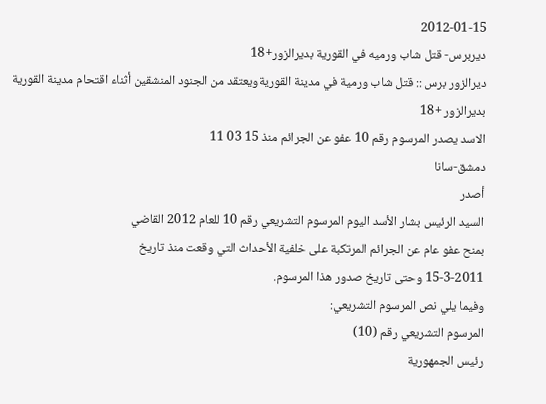2012-01-15
ديربرس- قتل شاب ورميه في القورية بديرالزور+18
ديرالزور برس :: قتل شاب ورمية في مدينة القوريةويعتقد من الجنود المنشقين أثناء اقتحام مدينة القورية بديرالزور +18
الاسد يصدر المرسوم رقم 10 عفو عن الجرائم منذ 15 03 11
دمشق-سانا
أصدر
السيد الرئيس بشار الأسد اليوم المرسوم التشريعي رقم 10 للعام 2012 القاضي
بمنح عفو عام عن الجرائم المرتكبة على خلفية الأحداث التي وقعت منذ تاريخ
15-3-2011 وحتى تاريخ صدور هذا المرسوم.
وفيما يلي نص المرسوم التشريعي:
المرسوم التشريعي رقم (10)
رئيس الجمهورية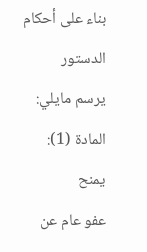بناء على أحكام الدستور
يرسم مايلي:
المادة (1):
يمنح
عفو عام عن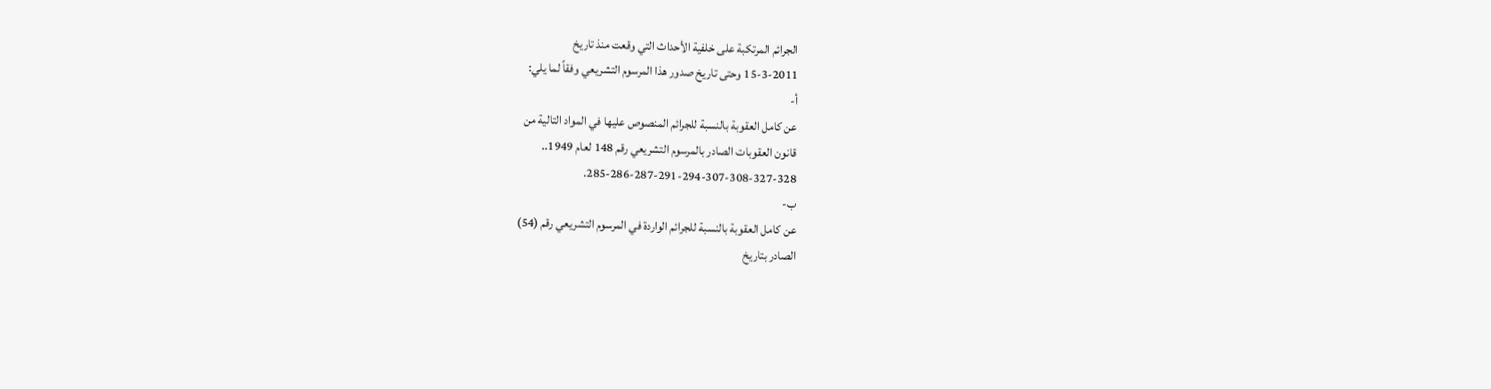الجرائم المرتكبة على خلفية الأحداث التي وقعت منذ تاريخ
15-3-2011 وحتى تاريخ صدور هذا المرسوم التشريعي وفقاً لما يلي:
أ-
عن كامل العقوبة بالنسبة للجرائم المنصوص عليها في المواد التالية من
قانون العقوبات الصادر بالمرسوم التشريعي رقم 148 لعام 1949..
285-286-287-291-294-307-308-327-328.
ب-
عن كامل العقوبة بالنسبة للجرائم الواردة في المرسوم التشريعي رقم (54)
الصادر بتاريخ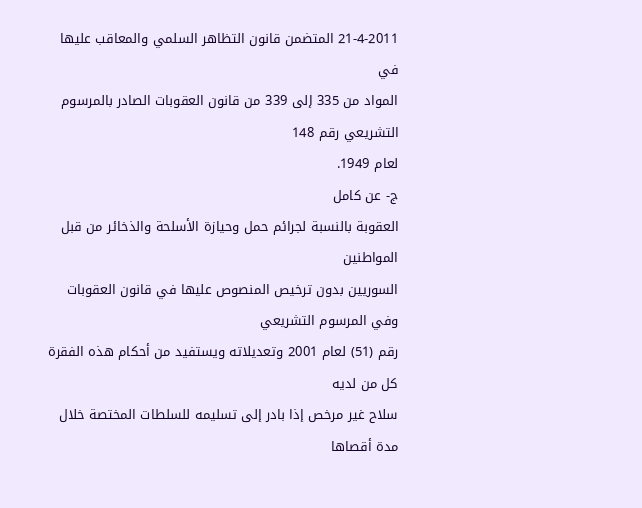21-4-2011 المتضمن قانون التظاهر السلمي والمعاقب عليها في
المواد من 335 إلى 339 من قانون العقوبات الصادر بالمرسوم التشريعي رقم 148
لعام 1949.
ج- عن كامل
العقوبة بالنسبة لجرائم حمل وحيازة الأسلحة والذخائر من قبل المواطنين
السوريين بدون ترخيص المنصوص عليها في قانون العقوبات وفي المرسوم التشريعي
رقم (51) لعام 2001 وتعديلاته ويستفيد من أحكام هذه الفقرة كل من لديه
سلاح غير مرخص إذا بادر إلى تسليمه للسلطات المختصة خلال مدة أقصاها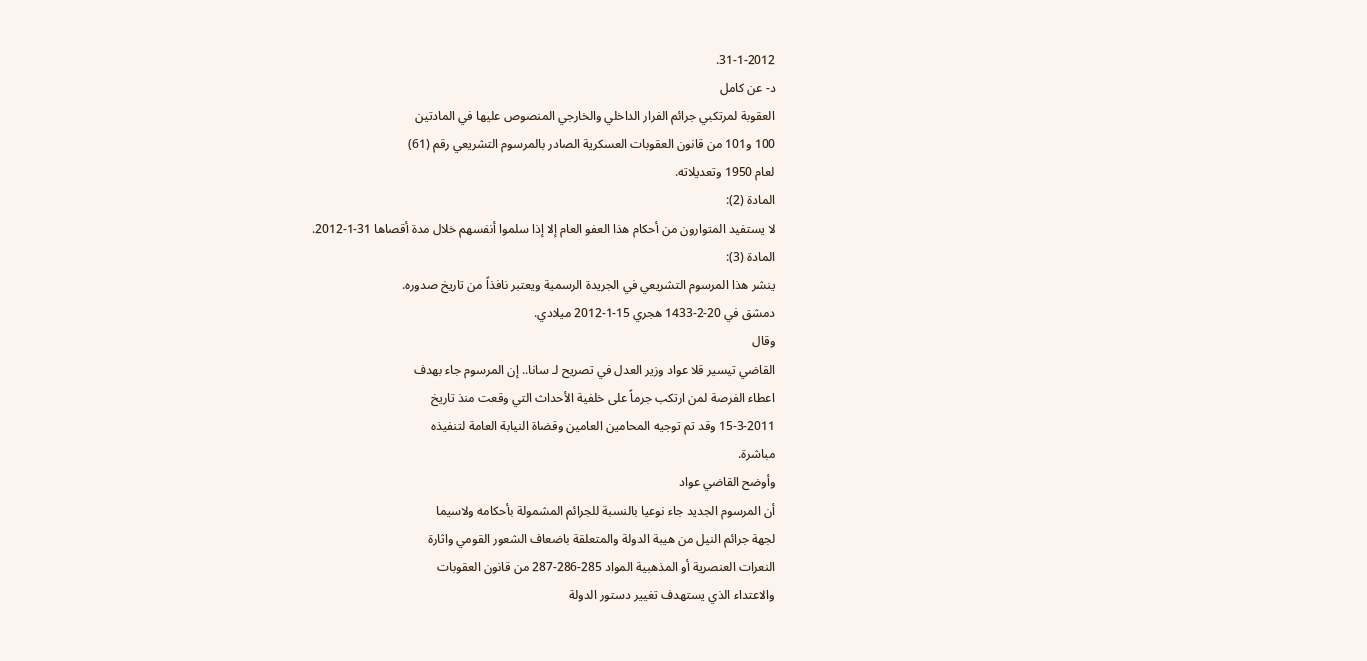31-1-2012.
د- عن كامل
العقوبة لمرتكبي جرائم الفرار الداخلي والخارجي المنصوص عليها في المادتين
100 و101 من قانون العقوبات العسكرية الصادر بالمرسوم التشريعي رقم (61)
لعام 1950 وتعديلاته.
المادة (2):
لا يستفيد المتوارون من أحكام هذا العفو العام إلا إذا سلموا أنفسهم خلال مدة أقصاها 31-1-2012.
المادة (3):
ينشر هذا المرسوم التشريعي في الجريدة الرسمية ويعتبر نافذاً من تاريخ صدوره.
دمشق في 20-2-1433 هجري 15-1-2012 ميلادي.
وقال
القاضي تيسير قلا عواد وزير العدل في تصريح لـ سانا.. إن المرسوم جاء بهدف
اعطاء الفرصة لمن ارتكب جرماً على خلفية الأحداث التي وقعت منذ تاريخ
15-3-2011 وقد تم توجيه المحامين العامين وقضاة النيابة العامة لتنفيذه
مباشرة.
وأوضح القاضي عواد
أن المرسوم الجديد جاء نوعيا بالنسبة للجرائم المشمولة بأحكامه ولاسيما
لجهة جرائم النيل من هيبة الدولة والمتعلقة باضعاف الشعور القومي واثارة
النعرات العنصرية أو المذهبية المواد 285-286-287 من قانون العقوبات
والاعتداء الذي يستهدف تغيير دستور الدولة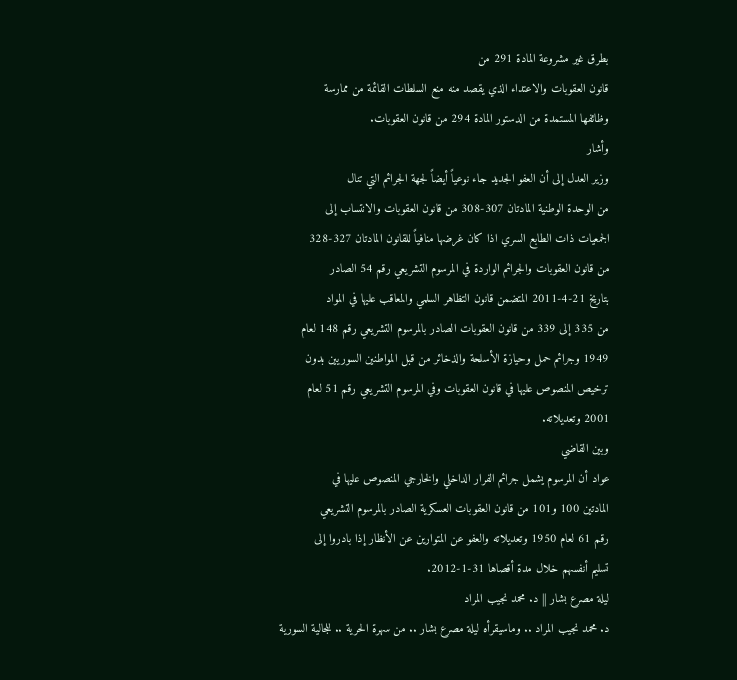بطرق غير مشروعة المادة 291 من
قانون العقوبات والاعتداء الذي يقصد منه منع السلطات القائمة من ممارسة
وظائفها المستمدة من الدستور المادة 294 من قانون العقوبات.
وأشار
وزير العدل إلى أن العفو الجديد جاء نوعياً أيضاً لجهة الجرائم التي تنال
من الوحدة الوطنية المادتان 307-308 من قانون العقوبات والانتساب إلى
الجمعيات ذات الطابع السري اذا كان غرضها منافياً للقانون المادتان 327-328
من قانون العقوبات والجرائم الواردة في المرسوم التشريعي رقم 54 الصادر
بتاريخ 21-4-2011 المتضمن قانون التظاهر السلمي والمعاقب عليها في المواد
من 335 إلى 339 من قانون العقوبات الصادر بالمرسوم التشريعي رقم 148 لعام
1949 وجرائم حمل وحيازة الأسلحة والذخائر من قبل المواطنين السوريين بدون
ترخيص المنصوص عليها في قانون العقوبات وفي المرسوم التشريعي رقم 51 لعام
2001 وتعديلاته.
وبين القاضي
عواد أن المرسوم يشمل جرائم الفرار الداخلي والخارجي المنصوص عليها في
المادتين 100 و101 من قانون العقوبات العسكرية الصادر بالمرسوم التشريعي
رقم 61 لعام 1950 وتعديلاته والعفو عن المتوارين عن الأنظار إذا بادروا إلى
تسليم أنفسهم خلال مدة أقصاها 31-1-2012.
ليلة مصرع بشار || د. محمد نجيب المراد
د. محمد نجيب المراد .. وماسيقرأه ليلة مصرع بشار .. من سهرة الحرية .. للجالية السورية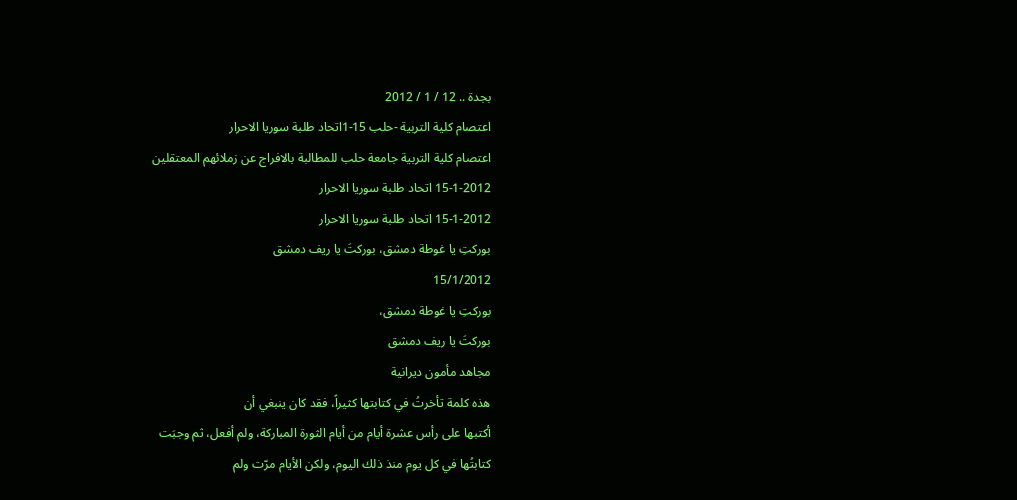بجدة .. 12 / 1 / 2012
اعتصام كلية التربية -حلب 15-1اتحاد طلبة سوريا الاحرار
اعتصام كلية التربية جامعة حلب للمطالبة بالافراج عن زملائهم المعتقلين
15-1-2012 اتحاد طلبة سوريا الاحرار
15-1-2012 اتحاد طلبة سوريا الاحرار
بوركتِ يا غوطة دمشق، بوركتَ يا ريف دمشق
15/1/2012
بوركتِ يا غوطة دمشق،
بوركتَ يا ريف دمشق
مجاهد مأمون ديرانية
هذه كلمة تأخرتُ في كتابتها كثيراً، فقد كان ينبغي أن
أكتبها على رأس عشرة أيام من أيام الثورة المباركة، ولم أفعل، ثم وجبَت
كتابتُها في كل يوم منذ ذلك اليوم، ولكن الأيام مرّت ولم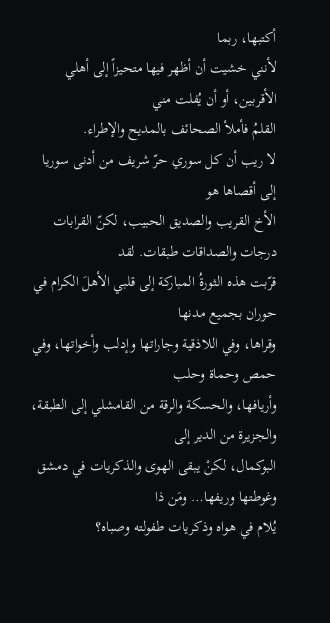أكتبها، ربما
لأنني خشيت أن أظهر فيها متحيزاً إلى أهلي الأقربين، أو أن يُفلت مني
القلمُ فأملأ الصحائف بالمديح والإطراء.
لا ريب أن كل سوري حرّ شريف من أدنى سوريا إلى أقصاها هو
الأخ القريب والصديق الحبيب، لكنّ القرابات درجات والصداقات طبقات. لقد
قرّبت هذه الثورةُ المباركة إلى قلبي الأهلَ الكرام في حوران بجميع مدنها
وقراها، وفي اللاذقية وجاراتها وإدلب وأخواتها، وفي حمص وحماة وحلب
وأريافها، والحسكة والرقة من القامشلي إلى الطبقة، والجزيرة من الدير إلى
البوكمال، لكنْ يبقى الهوى والذكريات في دمشق وغوطتها وريفها… ومَن ذا
يُلام في هواه وذكريات طفولته وصباه؟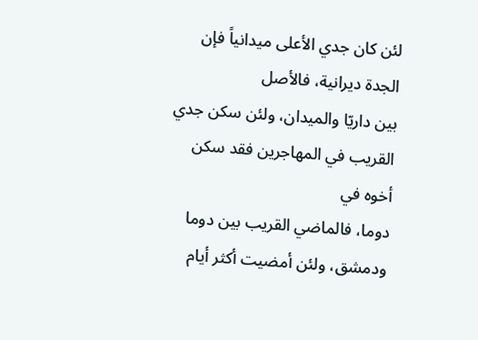لئن كان جدي الأعلى ميدانياً فإن الجدة ديرانية، فالأصل
بين داريّا والميدان، ولئن سكن جدي القريب في المهاجرين فقد سكن أخوه في
دوما، فالماضي القريب بين دوما ودمشق، ولئن أمضيت أكثر أيام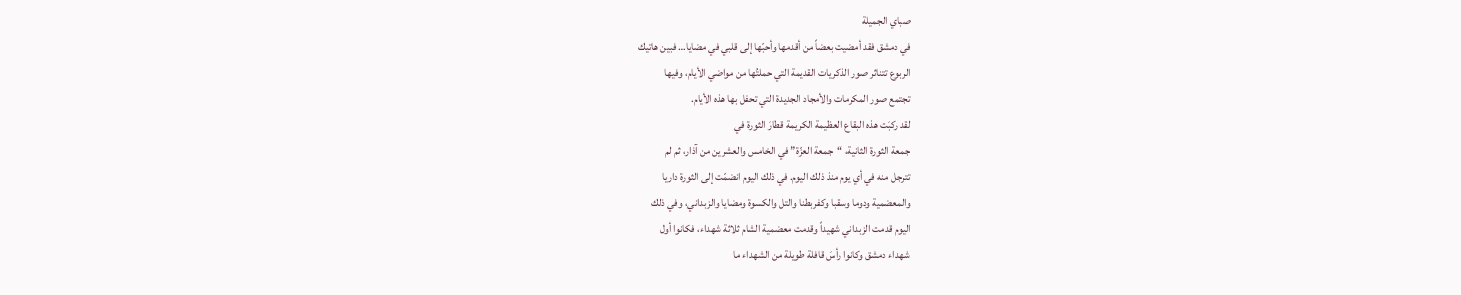صباي الجميلة
في دمشق فقد أمضيت بعضاً من أقدمها وأحبّها إلى قلبي في مضايا… فبين هاتيك
الربوع تتناثر صور الذكريات القديمة التي حملتُها من مواضي الأيام، وفيها
تجتمع صور المكرمات والأمجاد الجديدة التي تحفل بها هذه الأيام.
لقد ركبَت هذه البقاع العظيمة الكريمة قطارَ الثورة في
جمعة الثورة الثانية، “جمعة العزّة” في الخامس والعشرين من آذار، ثم لم
تترجل منه في أي يوم منذ ذلك اليوم. في ذلك اليوم انضمّت إلى الثورة داريا
والمعضمية ودوما وسقبا وكفربطنا والتل والكسوة ومضايا والزبداني، وفي ذلك
اليوم قدمت الزبداني شهيداً وقدمت معضمية الشام ثلاثة شهداء، فكانوا أول
شهداء دمشق وكانوا رأسَ قافلة طويلة من الشهداء ما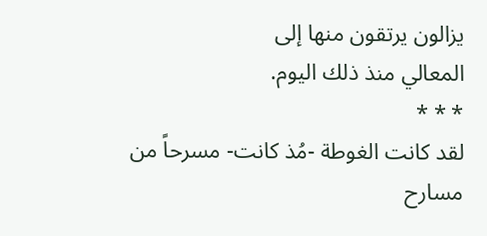يزالون يرتقون منها إلى
المعالي منذ ذلك اليوم.
* * *
لقد كانت الغوطة -مُذ كانت- مسرحاً من مسارح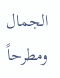الجمال
ومطرحاً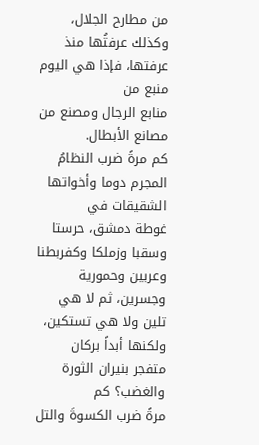من مطارح الجلال، وكذلك عرفتُها منذ عرفتها، فإذا هي اليوم منبع من
منابع الرجال ومصنع من مصانع الأبطال.
كم مرةً ضرب النظامُ المجرم دوما وأخواتها الشقيقات في
غوطة دمشق، حرستا وسقبا وزملكا وكفربطنا وعربين وحمورية وجسرين، ثم لا هي
تلين ولا هي تستكين، ولكنها أبداً بركان متفجر بنيران الثورة والغضب؟ كم
مرةً ضرب الكسوةَ والتل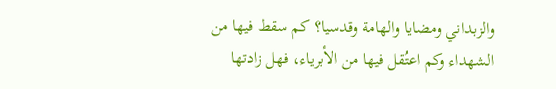والزبداني ومضايا والهامة وقدسيا؟ كم سقط فيها من
الشهداء وكم اعتُقل فيها من الأبرياء، فهل زادتها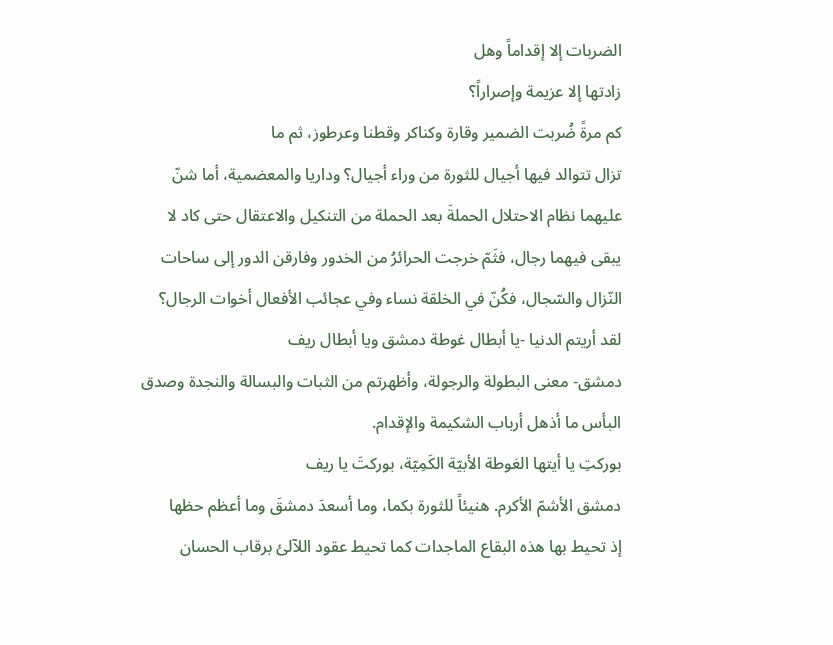الضربات إلا إقداماً وهل
زادتها إلا عزيمة وإصراراً؟
كم مرةً ضُربت الضمير وقارة وكناكر وقطنا وعرطوز، ثم ما
تزال تتوالد فيها أجيال للثورة من وراء أجيال؟ وداريا والمعضمية، أما شنّ
عليهما نظام الاحتلال الحملةَ بعد الحملة من التنكيل والاعتقال حتى كاد لا
يبقى فيهما رجال، فثَمّ خرجت الحرائرُ من الخدور وفارقن الدور إلى ساحات
النّزال والسّجال، فكُنّ في الخلقة نساء وفي عجائب الأفعال أخوات الرجال؟
لقد أريتم الدنيا -يا أبطال غوطة دمشق ويا أبطال ريف
دمشق- معنى البطولة والرجولة، وأظهرتم من الثبات والبسالة والنجدة وصدق
البأس ما أذهل أرباب الشكيمة والإقدام.
بوركتِ يا أيتها الغوطة الأبيّة الكَمِيّة، بوركتَ يا ريف
دمشق الأشمّ الأكرم. هنيئاً للثورة بكما، وما أسعدَ دمشقَ وما أعظم حظها
إذ تحيط بها هذه البقاع الماجدات كما تحيط عقود اللآلئ برقاب الحسان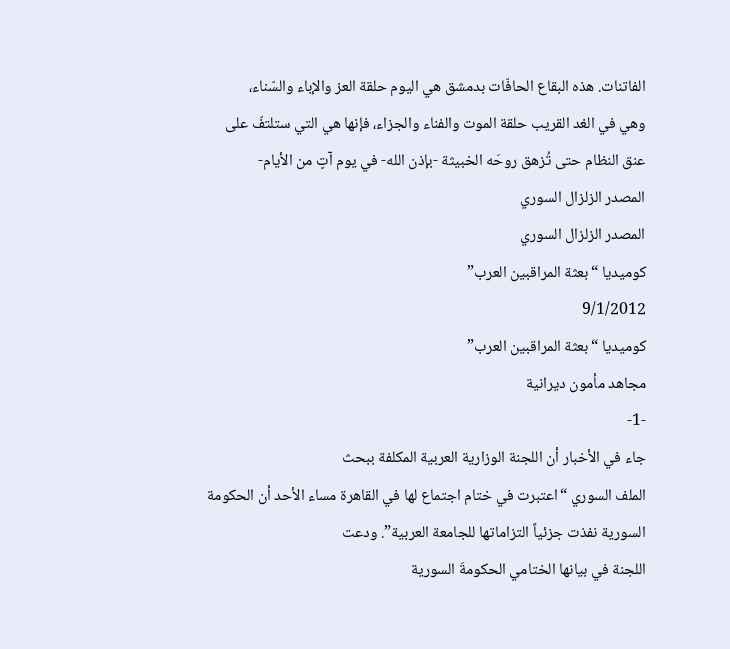الفاتنات. هذه البقاع الحافّات بدمشق هي اليوم حلقة العز والإباء والسّناء،
وهي في الغد القريب حلقة الموت والفناء والجزاء، فإنها هي التي ستلتفّ على
عنق النظام حتى تُزهق روحَه الخبيثة -بإذن الله- في يوم آتٍ من الأيام-
المصدر الزلزال السوري
المصدر الزلزال السوري
كوميديا “بعثة المراقبين العرب”
9/1/2012
كوميديا “بعثة المراقبين العرب”
مجاهد مأمون ديرانية
-1-
جاء في الأخبار أن اللجنة الوزارية العربية المكلفة ببحث
الملف السوري “اعتبرت في ختام اجتماع لها في القاهرة مساء الأحد أن الحكومة
السورية نفذت جزئياً التزاماتها للجامعة العربية”. ودعت
اللجنة في بيانها الختامي الحكومةَ السورية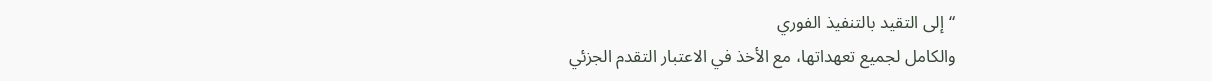“إلى التقيد بالتنفيذ الفوري
والكامل لجميع تعهداتها، مع الأخذ في الاعتبار التقدم الجزئي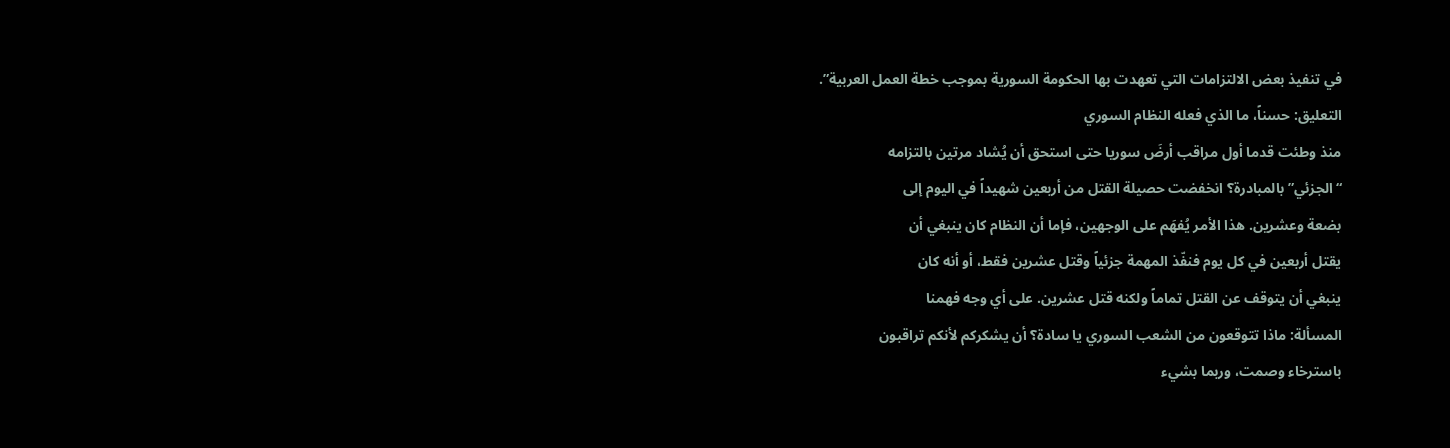في تنفيذ بعض الالتزامات التي تعهدت بها الحكومة السورية بموجب خطة العمل العربية”.
التعليق: حسناً، ما الذي فعله النظام السوري
منذ وطئت قدما أول مراقب أرضَ سوريا حتى استحق أن يُشاد مرتين بالتزامه
“الجزئي” بالمبادرة؟ انخفضت حصيلة القتل من أربعين شهيداً في اليوم إلى
بضعة وعشرين. هذا الأمر يُفهَم على الوجهين، فإما أن النظام كان ينبغي أن
يقتل أربعين في كل يوم فنفّذ المهمة جزئياً وقتل عشرين فقط، أو أنه كان
ينبغي أن يتوقف عن القتل تماماً ولكنه قتل عشرين. على أي وجه فهمنا
المسألة: ماذا تتوقعون من الشعب السوري يا سادة؟ أن يشكركم لأنكم تراقبون
باسترخاء وصمت، وربما بشيء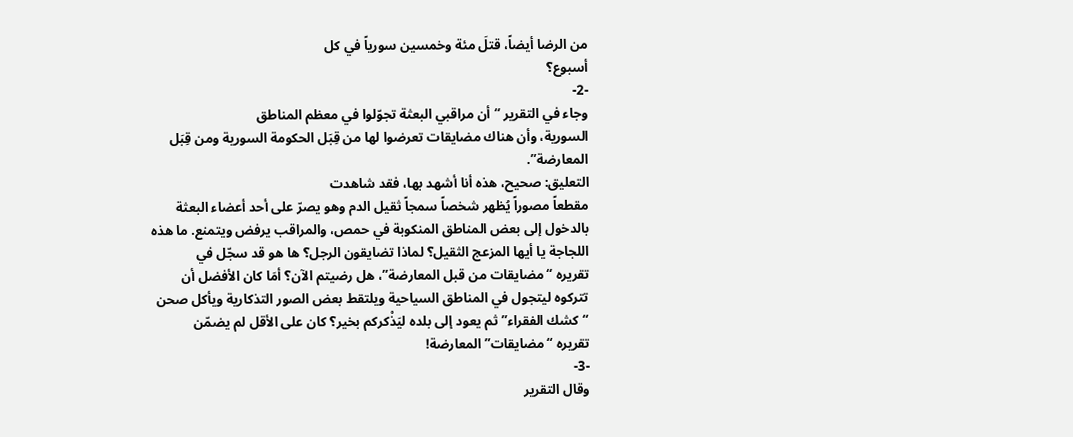من الرضا أيضاً، قتلَ مئة وخمسين سورياً في كل
أسبوع؟
-2-
وجاء في التقرير “أن مراقبي البعثة تجوّلوا في معظم المناطق
السورية، وأن هناك مضايقات تعرضوا لها من قِبَل الحكومة السورية ومن قِبَل
المعارضة”.
التعليق: صحيح، هذه أنا أشهد بها، فقد شاهدت
مقطعاً مصوراً يُظهر شخصاً سمجاً ثقيل الدم وهو يصرّ على أحد أعضاء البعثة
بالدخول إلى بعض المناطق المنكوبة في حمص، والمراقب يرفض ويتمنع. ما هذه
اللجاجة يا أيها المزعج الثقيل؟ لماذا تضايقون الرجل؟ ها هو قد سجّل في
تقريره “مضايقات من قبل المعارضة”، هل رضيتم الآن؟ أمَا كان الأفضل أن
تتركوه ليتجول في المناطق السياحية ويلتقط بعض الصور التذكارية ويأكل صحن
“كشك الفقراء” ثم يعود إلى بلده ليَذْكركم بخير؟ كان على الأقل لم يضمّن
تقريره “مضايقات” المعارضة!
-3-
وقال التقرير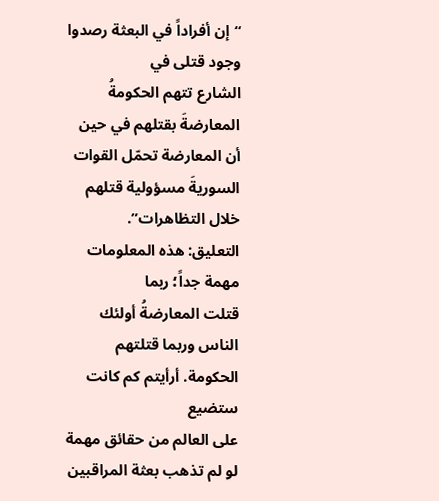“إن أفراداً في البعثة رصدوا وجود قتلى في
الشارع تتهم الحكومةُ المعارضةَ بقتلهم في حين أن المعارضة تحمّل القوات
السوريةَ مسؤولية قتلهم خلال التظاهرات”.
التعليق: هذه المعلومات مهمة جداً؛ ربما
قتلت المعارضةُ أولئك الناس وربما قتلتهم الحكومة. أرأيتم كم كانت ستضيع
على العالم من حقائق مهمة لو لم تذهب بعثة المراقبين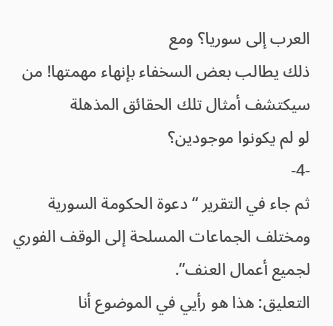العرب إلى سوريا؟ ومع
ذلك يطالب بعض السخفاء بإنهاء مهمتها! من سيكتشف أمثال تلك الحقائق المذهلة
لو لم يكونوا موجودين؟
-4-
ثم جاء في التقرير “دعوة الحكومة السورية ومختلف الجماعات المسلحة إلى الوقف الفوري لجميع أعمال العنف”.
التعليق: هذا هو رأيي في الموضوع أنا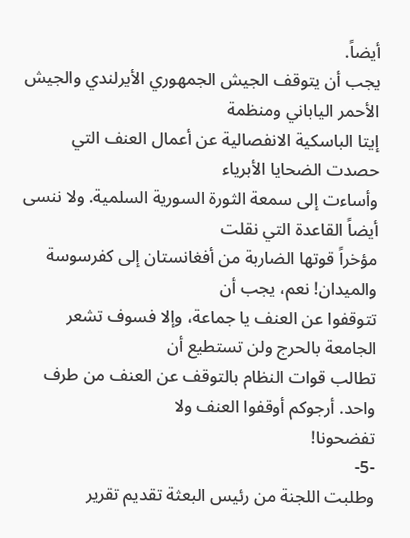أيضاً.
يجب أن يتوقف الجيش الجمهوري الأيرلندي والجيش الأحمر الياباني ومنظمة
إيتا الباسكية الانفصالية عن أعمال العنف التي حصدت الضحايا الأبرياء
وأساءت إلى سمعة الثورة السورية السلمية. ولا ننسى أيضاً القاعدة التي نقلت
مؤخراً قوتها الضاربة من أفغانستان إلى كفرسوسة والميدان! نعم، يجب أن
تتوقفوا عن العنف يا جماعة، وإلا فسوف تشعر الجامعة بالحرج ولن تستطيع أن
تطالب قوات النظام بالتوقف عن العنف من طرف واحد. أرجوكم أوقفوا العنف ولا
تفضحونا!
-5-
وطلبت اللجنة من رئيس البعثة تقديم تقرير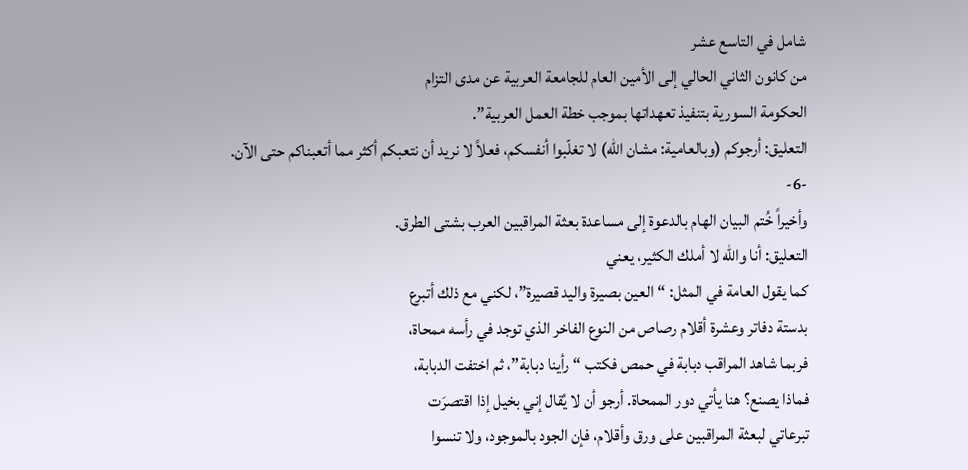شامل في التاسع عشر
من كانون الثاني الحالي إلى الأمين العام للجامعة العربية عن مدى التزام
الحكومة السورية بتنفيذ تعهداتها بموجب خطة العمل العربية”.
التعليق: أرجوكم (وبالعامية: مشان الله) لا تغلّبوا أنفسكم، فعلاً لا نريد أن نتعبكم أكثر مما أتعبناكم حتى الآن.
-6-
وأخيراً خُتم البيان الهام بالدعوة إلى مساعدة بعثة المراقبين العرب بشتى الطرق.
التعليق: أنا والله لا أملك الكثير، يعني
كما يقول العامة في المثل: “العين بصيرة واليد قصيرة”، لكني مع ذلك أتبرع
بدستة دفاتر وعشرة أقلام رصاص من النوع الفاخر الذي توجد في رأسه ممحاة،
فربما شاهد المراقب دبابة في حمص فكتب “رأينا دبابة”، ثم اختفت الدبابة،
فماذا يصنع؟ هنا يأتي دور الممحاة. أرجو أن لا يُقال إني بخيل إذا اقتصرَت
تبرعاتي لبعثة المراقبين على ورق وأقلام، فإن الجود بالموجود، ولا تنسوا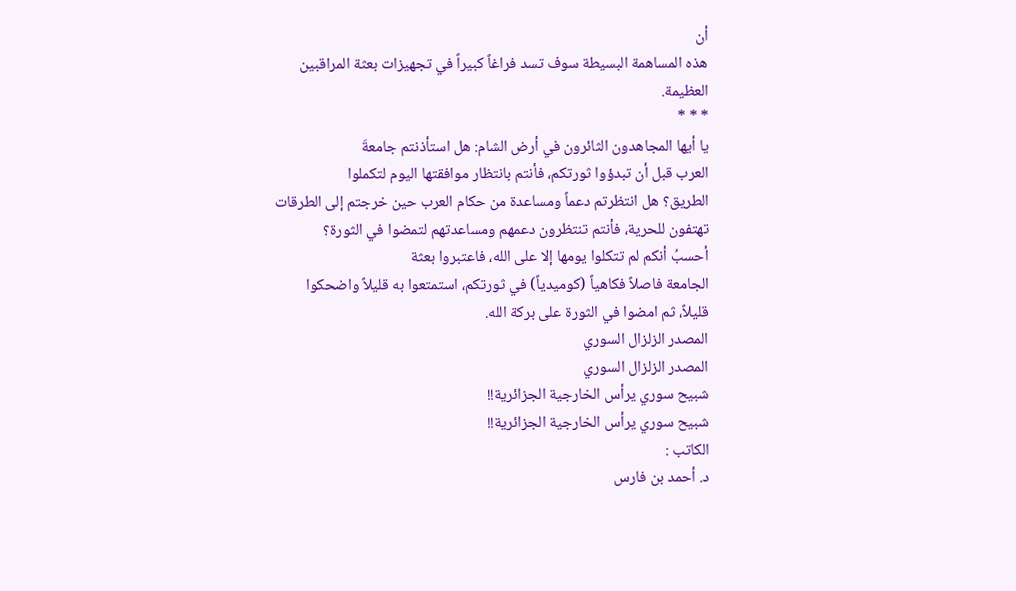أن
هذه المساهمة البسيطة سوف تسد فراغاً كبيراً في تجهيزات بعثة المراقبين
العظيمة.
* * *
يا أيها المجاهدون الثائرون في أرض الشام: هل استأذنتم جامعةَ
العرب قبل أن تبدؤوا ثورتكم، فأنتم بانتظار موافقتها اليوم لتكملوا
الطريق؟ هل انتظرتم دعماً ومساعدة من حكام العرب حين خرجتم إلى الطرقات
تهتفون للحرية، فأنتم تنتظرون دعمهم ومساعدتهم لتمضوا في الثورة؟
أحسبُ أنكم لم تتكلوا يومها إلا على الله، فاعتبروا بعثة
الجامعة فاصلاً فكاهياً (كوميدياً) في ثورتكم، استمتعوا به قليلاً واضحكوا
قليلاً، ثم امضوا في الثورة على بركة الله.
المصدر الزلزال السوري
المصدر الزلزال السوري
شبيح سوري يرأس الخارجية الجزائرية!!
شبيح سوري يرأس الخارجية الجزائرية!!
الكاتب :
د. أحمد بن فارس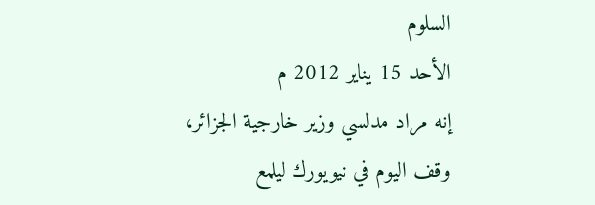السلوم
الأحد 15 يناير 2012 م
إنه مراد مدلسي وزير خارجية الجزائر، وقف اليوم في نيويورك ليلمع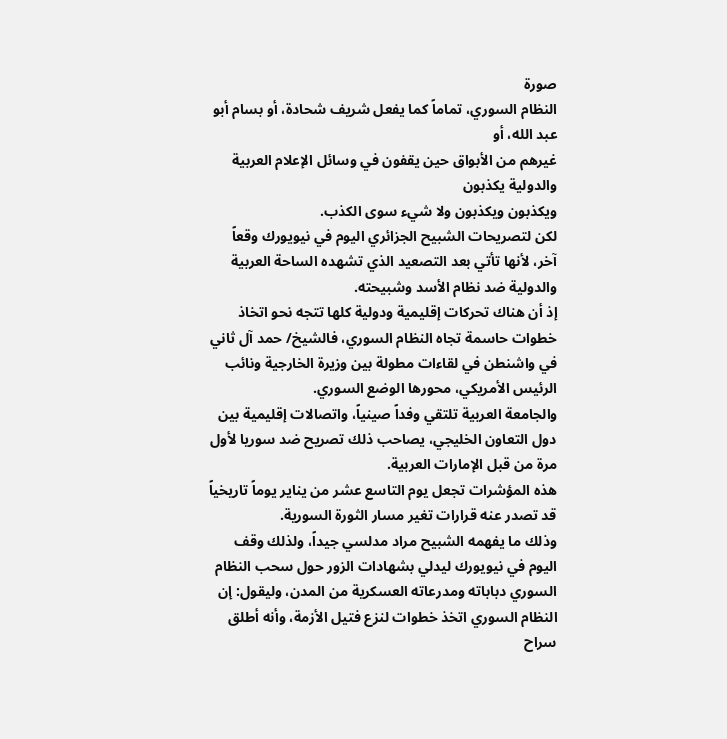صورة
النظام السوري، تماماً كما يفعل شريف شحادة، أو بسام أبو عبد الله، أو
غيرهم من الأبواق حين يقفون في وسائل الإعلام العربية والدولية يكذبون
ويكذبون ويكذبون ولا شيء سوى الكذب.
لكن لتصريحات الشبيح الجزائري اليوم في نيويورك وقعاً آخر، لأنها تأتي بعد التصعيد الذي تشهده الساحة العربية والدولية ضد نظام الأسد وشبيحته.
إذ أن هناك تحركات إقليمية ودولية كلها تتجه نحو اتخاذ خطوات حاسمة تجاه النظام السوري، فالشيخ/ حمد آل ثاني في واشنطن في لقاءات مطولة بين وزيرة الخارجية ونائب الرئيس الأمريكي، محورها الوضع السوري.
والجامعة العربية تلتقي وفداً صينياً، واتصالات إقليمية بين دول التعاون الخليجي، يصاحب ذلك تصريح ضد سوريا لأول مرة من قبل الإمارات العربية.
هذه المؤشرات تجعل يوم التاسع عشر من يناير يوماً تاريخياً قد تصدر عنه قرارات تغير مسار الثورة السورية.
وذلك ما يفهمه الشبيح مراد مدلسي جيداً، ولذلك وقف اليوم في نيويورك ليدلي بشهادات الزور حول سحب النظام السوري دباباته ومدرعاته العسكرية من المدن، وليقول: إن النظام السوري اتخذ خطوات لنزع فتيل الأزمة، وأنه أطلق سراح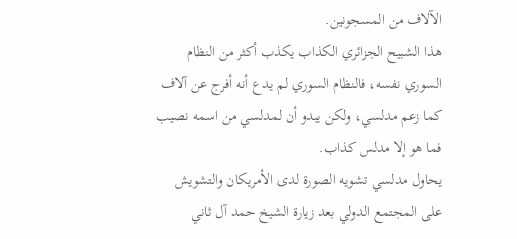الآلاف من المسجونين.
هذا الشبيح الجزائري الكذاب يكذب أكثر من النظام السوري نفسه، فالنظام السوري لم يدع أنه أفرج عن آلاف كما زعم مدلسي، ولكن يبدو أن لمدلسي من اسمه نصيب فما هو إلا مدلس كذاب.
يحاول مدلسي تشويه الصورة لدى الأمريكان والتشويش على المجتمع الدولي بعد زيارة الشيخ حمد آل ثاني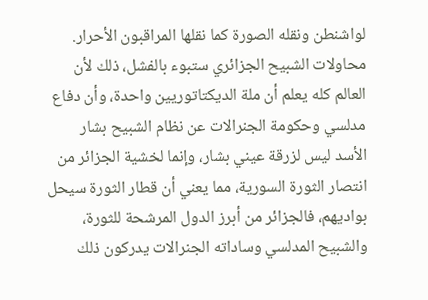لواشنطن ونقله الصورة كما نقلها المراقبون الأحرار.
محاولات الشبيح الجزائري ستبوء بالفشل، ذلك لأن العالم كله يعلم أن ملة الديكتاتوريين واحدة، وأن دفاع مدلسي وحكومة الجنرالات عن نظام الشبيح بشار الأسد ليس لزرقة عيني بشار، وإنما لخشية الجزائر من انتصار الثورة السورية، مما يعني أن قطار الثورة سيحل بواديهم، فالجزائر من أبرز الدول المرشحة للثورة، والشبيح المدلسي وساداته الجنرالات يدركون ذلك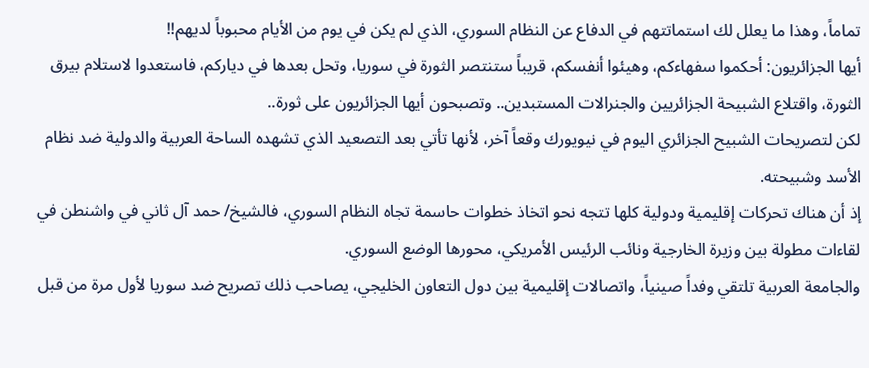تماماً، وهذا ما يعلل لك استماتتهم في الدفاع عن النظام السوري، الذي لم يكن في يوم من الأيام محبوباً لديهم!!
أيها الجزائريون: أحكموا سفهاءكم، وهيئوا أنفسكم، قريباً ستنتصر الثورة في سوريا، وتحل بعدها في دياركم، فاستعدوا لاستلام بيرق الثورة، واقتلاع الشبيحة الجزائريين والجنرالات المستبدين.. وتصبحون أيها الجزائريون على ثورة..
لكن لتصريحات الشبيح الجزائري اليوم في نيويورك وقعاً آخر، لأنها تأتي بعد التصعيد الذي تشهده الساحة العربية والدولية ضد نظام الأسد وشبيحته.
إذ أن هناك تحركات إقليمية ودولية كلها تتجه نحو اتخاذ خطوات حاسمة تجاه النظام السوري، فالشيخ/ حمد آل ثاني في واشنطن في لقاءات مطولة بين وزيرة الخارجية ونائب الرئيس الأمريكي، محورها الوضع السوري.
والجامعة العربية تلتقي وفداً صينياً، واتصالات إقليمية بين دول التعاون الخليجي، يصاحب ذلك تصريح ضد سوريا لأول مرة من قبل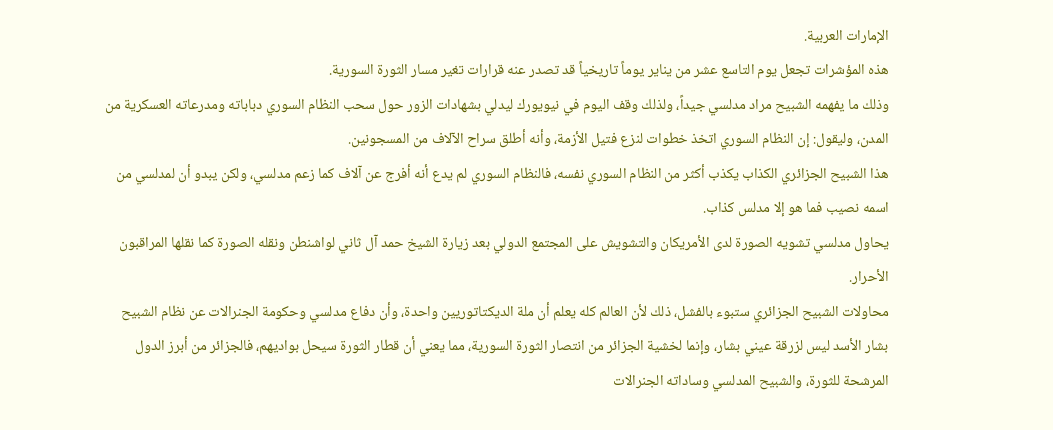الإمارات العربية.
هذه المؤشرات تجعل يوم التاسع عشر من يناير يوماً تاريخياً قد تصدر عنه قرارات تغير مسار الثورة السورية.
وذلك ما يفهمه الشبيح مراد مدلسي جيداً، ولذلك وقف اليوم في نيويورك ليدلي بشهادات الزور حول سحب النظام السوري دباباته ومدرعاته العسكرية من المدن، وليقول: إن النظام السوري اتخذ خطوات لنزع فتيل الأزمة، وأنه أطلق سراح الآلاف من المسجونين.
هذا الشبيح الجزائري الكذاب يكذب أكثر من النظام السوري نفسه، فالنظام السوري لم يدع أنه أفرج عن آلاف كما زعم مدلسي، ولكن يبدو أن لمدلسي من اسمه نصيب فما هو إلا مدلس كذاب.
يحاول مدلسي تشويه الصورة لدى الأمريكان والتشويش على المجتمع الدولي بعد زيارة الشيخ حمد آل ثاني لواشنطن ونقله الصورة كما نقلها المراقبون الأحرار.
محاولات الشبيح الجزائري ستبوء بالفشل، ذلك لأن العالم كله يعلم أن ملة الديكتاتوريين واحدة، وأن دفاع مدلسي وحكومة الجنرالات عن نظام الشبيح بشار الأسد ليس لزرقة عيني بشار، وإنما لخشية الجزائر من انتصار الثورة السورية، مما يعني أن قطار الثورة سيحل بواديهم، فالجزائر من أبرز الدول المرشحة للثورة، والشبيح المدلسي وساداته الجنرالات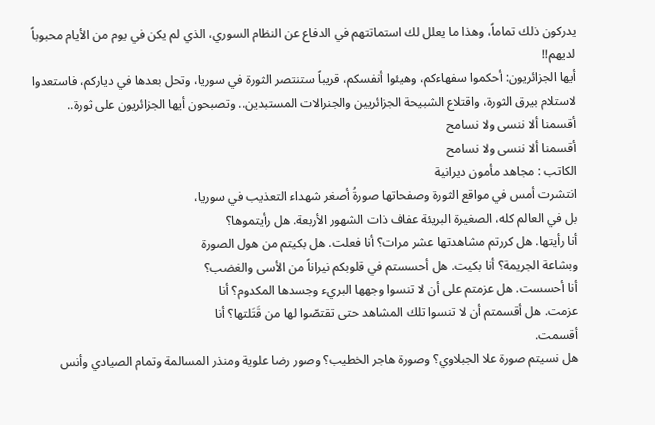يدركون ذلك تماماً، وهذا ما يعلل لك استماتتهم في الدفاع عن النظام السوري، الذي لم يكن في يوم من الأيام محبوباً لديهم!!
أيها الجزائريون: أحكموا سفهاءكم، وهيئوا أنفسكم، قريباً ستنتصر الثورة في سوريا، وتحل بعدها في دياركم، فاستعدوا لاستلام بيرق الثورة، واقتلاع الشبيحة الجزائريين والجنرالات المستبدين.. وتصبحون أيها الجزائريون على ثورة..
أقسمنا ألا ننسى ولا نسامح
أقسمنا ألا ننسى ولا نسامح
الكاتب : مجاهد مأمون ديرانية
انتشرت أمس في مواقع الثورة وصفحاتها صورةُ أصغر شهداء التعذيب في سوريا،
بل في العالم كله، الصغيرة البريئة عفاف ذات الشهور الأربعة. هل رأيتموها؟
أنا رأيتها. هل كررتم مشاهدتها عشر مرات؟ أنا فعلت. هل بكيتم من هول الصورة
وبشاعة الجريمة؟ أنا بكيت. هل أحسستم في قلوبكم نيراناً من الأسى والغضب؟
أنا أحسست. هل عزمتم على أن لا تنسوا وجهها البريء وجسدها المكدوم؟ أنا
عزمت. هل أقسمتم أن لا تنسوا تلك المشاهد حتى تقتصّوا لها من قَتَلتها؟ أنا
أقسمت.
هل نسيتم صورة علا الجبلاوي؟ وصورة هاجر الخطيب؟ وصور رضا علوية ومنذر المسالمة وتمام الصيادي وأنس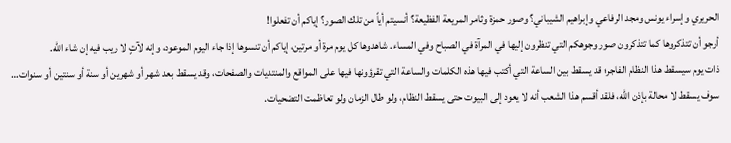الحريري وإسراء يونس ومجد الرفاعي وإبراهيم الشيباني؟ وصور حمزة وثامر المريعة الفظيعة؟ أنسيتم أياً من تلك الصور؟ إياكم أن تفعلوا!
أرجو أن تتذكروها كما تتذكرون صور وجوهكم التي تنظرون إليها في المرآة في الصباح وفي المساء. شاهدوها كل يوم مرة أو مرتين، إياكم أن تنسوها إذا جاء اليوم الموعود، وإنه لآتٍ لا ريب فيه إن شاء الله.
ذات يوم سيسقط هذا النظام الفاجر؛ قد يسقط بين الساعة التي أكتب فيها هذه الكلمات والساعة التي تقرؤونها فيها على المواقع والمنتديات والصفحات، وقد يسقط بعد شهر أو شهرين أو سنة أو سنتين أو سنوات… سوف يسقط لا محالة بإذن الله، فلقد أقسم هذا الشعب أنه لا يعود إلى البيوت حتى يسقط النظام، ولو طال الزمان ولو تعاظمت التضحيات.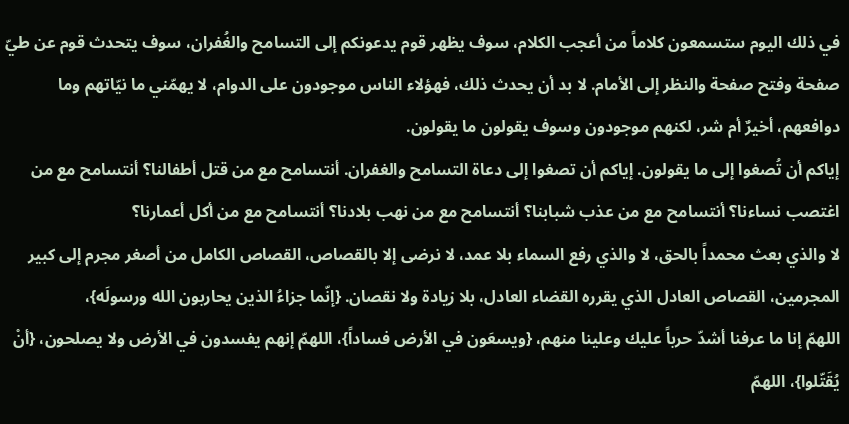في ذلك اليوم ستسمعون كلاماً من أعجب الكلام، سوف يظهر قوم يدعونكم إلى التسامح والغُفران، سوف يتحدث قوم عن طيّ صفحة وفتح صفحة والنظر إلى الأمام. لا بد أن يحدث ذلك، فهؤلاء الناس موجودون على الدوام، لا يهمّني ما نيّاتهم وما دوافعهم، أخيرٌ أم شر، لكنهم موجودون وسوف يقولون ما يقولون.
إياكم أن تُصغوا إلى ما يقولون. إياكم أن تصغوا إلى دعاة التسامح والغفران. أنتسامح مع من قتل أطفالنا؟ أنتسامح مع من اغتصب نساءنا؟ أنتسامح مع من عذب شبابنا؟ أنتسامح مع من نهب بلادنا؟ أنتسامح مع من أكل أعمارنا؟
لا والذي بعث محمداً بالحق، لا والذي رفع السماء بلا عمد، لا نرضى إلا بالقصاص، القصاص الكامل من أصغر مجرم إلى كبير المجرمين، القصاص العادل الذي يقرره القضاء العادل، بلا زيادة ولا نقصان. {إنّما جزاءُ الذين يحاربون الله ورسولَه}،
اللهمّ إنا ما عرفنا أشدّ حرباً عليك وعلينا منهم، {ويسعَون في الأرض فساداً}، اللهمّ إنهم يفسدون في الأرض ولا يصلحون، {أنْ يُقَتّلوا}، اللهمّ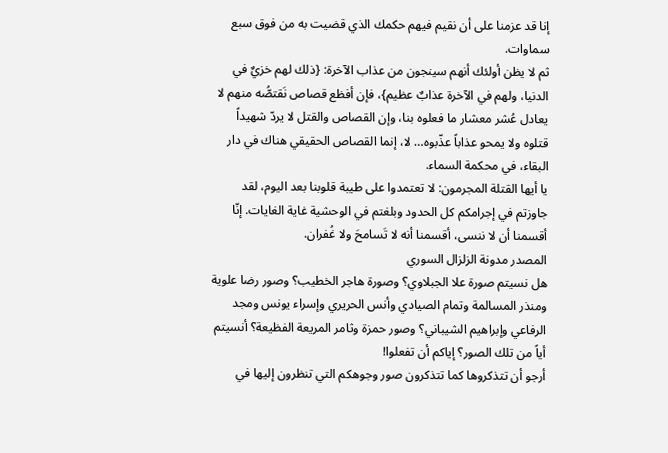إنا قد عزمنا على أن نقيم فيهم حكمك الذي قضيت به من فوق سبع سماوات.
ثم لا يظن أولئك أنهم سينجون من عذاب الآخرة: {ذلك لهم خزيٌ في الدنيا، ولهم في الآخرة عذابٌ عظيم}، فإن أفظع قصاص نَقتصُّه منهم لا يعادل عُشر معشار ما فعلوه بنا، وإن القصاص والقتل لا يردّ شهيداً قتلوه ولا يمحو عذاباً عذّبوه… لا، إنما القصاص الحقيقي هناك في دار البقاء، في محكمة السماء.
يا أيها القتلة المجرمون: لا تعتمدوا على طيبة قلوبنا بعد اليوم، لقد جاوزتم في إجرامكم كل الحدود وبلغتم في الوحشية غاية الغايات. إنّا أقسمنا أن لا ننسى، أقسمنا أنه لا تَسامحَ ولا غُفران.
المصدر مدونة الزلزال السوري
هل نسيتم صورة علا الجبلاوي؟ وصورة هاجر الخطيب؟ وصور رضا علوية ومنذر المسالمة وتمام الصيادي وأنس الحريري وإسراء يونس ومجد الرفاعي وإبراهيم الشيباني؟ وصور حمزة وثامر المريعة الفظيعة؟ أنسيتم أياً من تلك الصور؟ إياكم أن تفعلوا!
أرجو أن تتذكروها كما تتذكرون صور وجوهكم التي تنظرون إليها في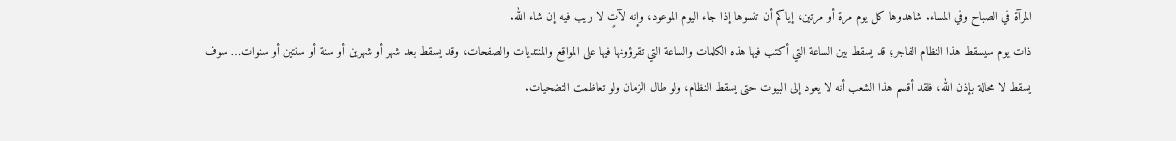المرآة في الصباح وفي المساء. شاهدوها كل يوم مرة أو مرتين، إياكم أن تنسوها إذا جاء اليوم الموعود، وإنه لآتٍ لا ريب فيه إن شاء الله.
ذات يوم سيسقط هذا النظام الفاجر؛ قد يسقط بين الساعة التي أكتب فيها هذه الكلمات والساعة التي تقرؤونها فيها على المواقع والمنتديات والصفحات، وقد يسقط بعد شهر أو شهرين أو سنة أو سنتين أو سنوات… سوف يسقط لا محالة بإذن الله، فلقد أقسم هذا الشعب أنه لا يعود إلى البيوت حتى يسقط النظام، ولو طال الزمان ولو تعاظمت التضحيات.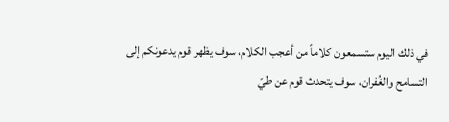في ذلك اليوم ستسمعون كلاماً من أعجب الكلام، سوف يظهر قوم يدعونكم إلى التسامح والغُفران، سوف يتحدث قوم عن طيّ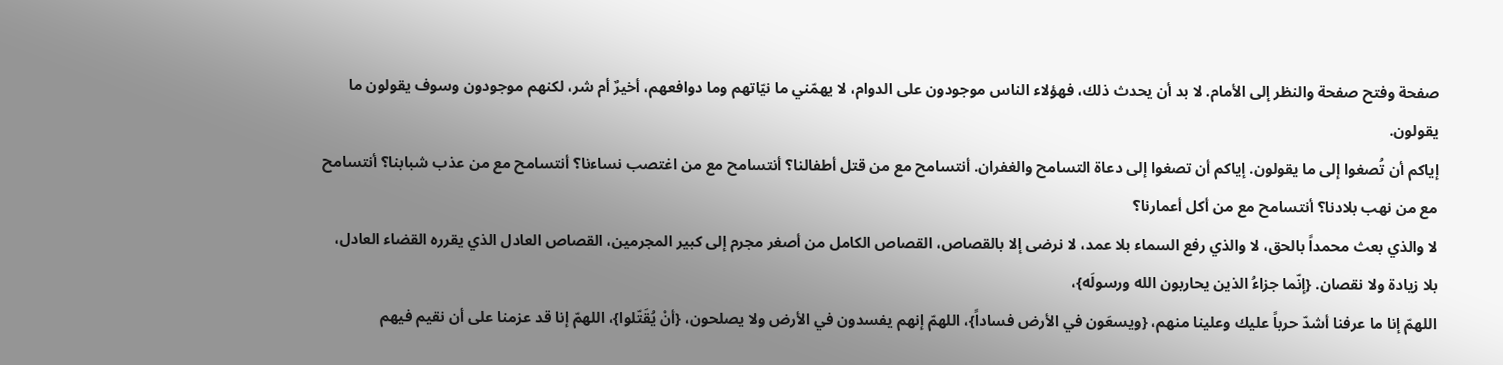صفحة وفتح صفحة والنظر إلى الأمام. لا بد أن يحدث ذلك، فهؤلاء الناس موجودون على الدوام، لا يهمّني ما نيّاتهم وما دوافعهم، أخيرٌ أم شر، لكنهم موجودون وسوف يقولون ما يقولون.
إياكم أن تُصغوا إلى ما يقولون. إياكم أن تصغوا إلى دعاة التسامح والغفران. أنتسامح مع من قتل أطفالنا؟ أنتسامح مع من اغتصب نساءنا؟ أنتسامح مع من عذب شبابنا؟ أنتسامح مع من نهب بلادنا؟ أنتسامح مع من أكل أعمارنا؟
لا والذي بعث محمداً بالحق، لا والذي رفع السماء بلا عمد، لا نرضى إلا بالقصاص، القصاص الكامل من أصغر مجرم إلى كبير المجرمين، القصاص العادل الذي يقرره القضاء العادل، بلا زيادة ولا نقصان. {إنّما جزاءُ الذين يحاربون الله ورسولَه}،
اللهمّ إنا ما عرفنا أشدّ حرباً عليك وعلينا منهم، {ويسعَون في الأرض فساداً}، اللهمّ إنهم يفسدون في الأرض ولا يصلحون، {أنْ يُقَتّلوا}، اللهمّ إنا قد عزمنا على أن نقيم فيهم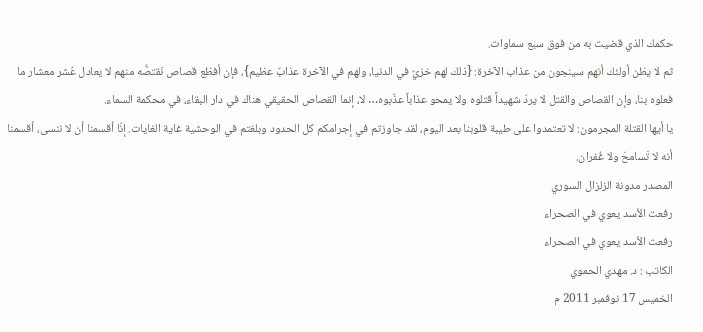حكمك الذي قضيت به من فوق سبع سماوات.
ثم لا يظن أولئك أنهم سينجون من عذاب الآخرة: {ذلك لهم خزيٌ في الدنيا، ولهم في الآخرة عذابٌ عظيم}، فإن أفظع قصاص نَقتصُّه منهم لا يعادل عُشر معشار ما فعلوه بنا، وإن القصاص والقتل لا يردّ شهيداً قتلوه ولا يمحو عذاباً عذّبوه… لا، إنما القصاص الحقيقي هناك في دار البقاء، في محكمة السماء.
يا أيها القتلة المجرمون: لا تعتمدوا على طيبة قلوبنا بعد اليوم، لقد جاوزتم في إجرامكم كل الحدود وبلغتم في الوحشية غاية الغايات. إنّا أقسمنا أن لا ننسى، أقسمنا أنه لا تَسامحَ ولا غُفران.
المصدر مدونة الزلزال السوري
رفعت الأسد يعوي في الصحراء
رفعت الأسد يعوي في الصحراء
الكاتب : د. مهدي الحموي
الخميس 17 نوفمبر 2011 م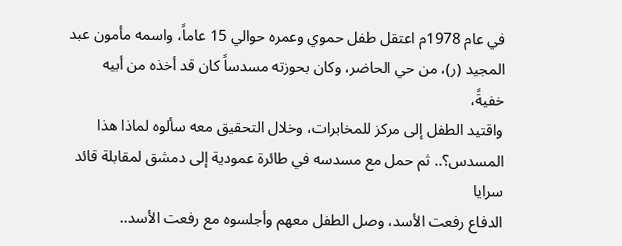في عام 1978م اعتقل طفل حموي وعمره حوالي 15 عاماً، واسمه مأمون عبد
المجيد (ر)، من حي الحاضر، وكان بحوزته مسدساً كان قد أخذه من أبيه خفيةً،
واقتيد الطفل إلى مركز للمخابرات، وخلال التحقيق معه سألوه لماذا هذا
المسدس؟.. ثم حمل مع مسدسه في طائرة عمودية إلى دمشق لمقابلة قائد سرايا
الدفاع رفعت الأسد، وصل الطفل معهم وأجلسوه مع رفعت الأسد..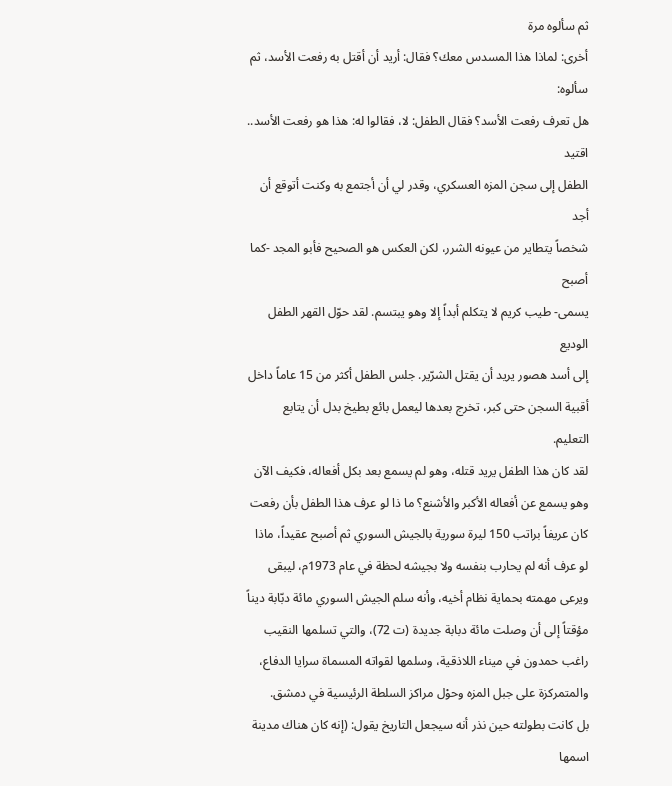ثم سألوه مرة
أخرى: لماذا هذا المسدس معك؟ فقال: أريد أن أقتل به رفعت الأسد، ثم سألوه:
هل تعرف رفعت الأسد؟ فقال الطفل: لا، فقالوا له: هذا هو رفعت الأسد.. اقتيد
الطفل إلى سجن المزه العسكري، وقدر لي أن أجتمع به وكنت أتوقع أن أجد
شخصاً يتطاير من عيونه الشرر، لكن العكس هو الصحيح فأبو المجد -كما أصبح
يسمى- طيب كريم لا يتكلم أبداً إلا وهو يبتسم. لقد حوّل القهر الطفل الوديع
إلى أسد هصور يريد أن يقتل الشرّير. جلس الطفل أكثر من 15 عاماً داخل
أقبية السجن حتى كبر، تخرج بعدها ليعمل بائع بطيخ بدل أن يتابع التعليم.
لقد كان هذا الطفل يريد قتله، وهو لم يسمع بعد بكل أفعاله، فكيف الآن وهو يسمع عن أفعاله الأكبر والأشنع؟ ما ذا لو عرف هذا الطفل بأن رفعت كان عريفاً براتب 150 ليرة سورية بالجيش السوري ثم أصبح عقيداً، ماذا لو عرف أنه لم يحارب بنفسه ولا بجيشه لحظة في عام 1973م، ليبقى ويرعى مهمته بحماية نظام أخيه، وأنه سلم الجيش السوري مائة دبّابة ديناً مؤقتاً إلى أن وصلت مائة دبابة جديدة (ت 72)، والتي تسلمها النقيب راغب حمدون في ميناء اللاذقية، وسلمها لقواته المسماة سرايا الدفاع، والمتمركزة على جبل المزه وحوْل مراكز السلطة الرئيسية في دمشق.
بل كانت بطولته حين نذر أنه سيجعل التاريخ يقول: (إنه كان هناك مدينة اسمها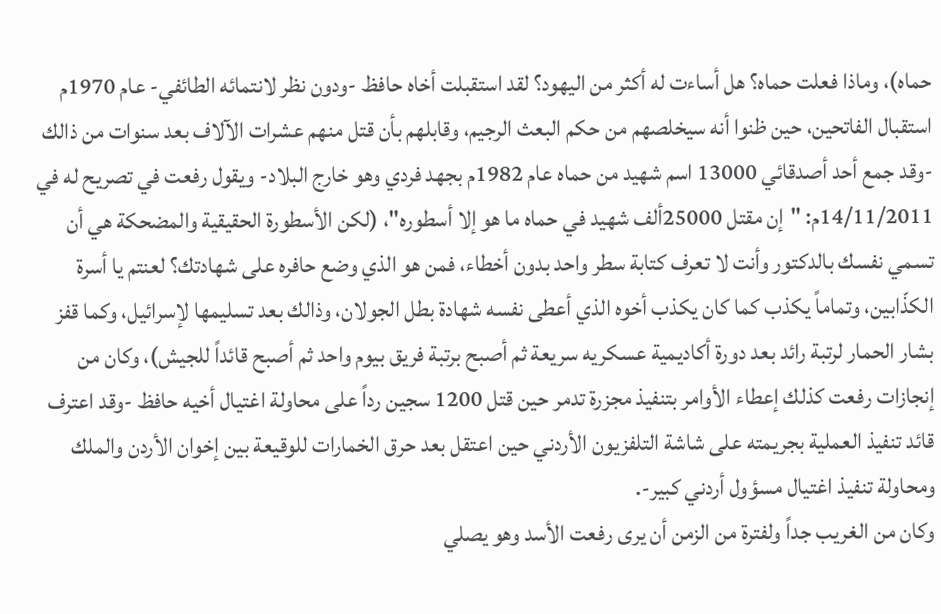حماه)، وماذا فعلت حماه؟ هل أساءت له أكثر من اليهود؟ لقد استقبلت أخاه حافظ -ودون نظر لانتمائه الطائفي- عام 1970م استقبال الفاتحين، حين ظنوا أنه سيخلصهم من حكم البعث الرجيم، وقابلهم بأن قتل منهم عشرات الآلاف بعد سنوات من ذالك -وقد جمع أحد أصدقائي 13000 اسم شهيد من حماه عام 1982م بجهد فردي وهو خارج البلاد- ويقول رفعت في تصريح له في 14/11/2011م: "إن مقتل 25000ألف شهيد في حماه ما هو إلا أسطوره"، (لكن الأسطورة الحقيقية والمضحكة هي أن تسمي نفسك بالدكتور وأنت لا تعرف كتابة سطر واحد بدون أخطاء، فمن هو الذي وضع حافره على شهادتك؟ لعنتم يا أسرة الكذّابين، وتماماً يكذب كما كان يكذب أخوه الذي أعطى نفسه شهادة بطل الجولان، وذالك بعد تسليمها لإسرائيل، وكما قفز بشار الحمار لرتبة رائد بعد دورة أكاديمية عسكريه سريعة ثم أصبح برتبة فريق بيوم واحد ثم أصبح قائداً للجيش)، وكان من إنجازات رفعت كذلك إعطاء الأوامر بتنفيذ مجزرة تدمر حين قتل 1200 سجين رداً على محاولة اغتيال أخيه حافظ -وقد اعترف قائد تنفيذ العملية بجريمته على شاشة التلفزيون الأردني حين اعتقل بعد حرق الخمارات للوقيعة بين إخوان الأردن والملك ومحاولة تنفيذ اغتيال مسؤول أردني كبير-.
وكان من الغريب جداً ولفترة من الزمن أن يرى رفعت الأسد وهو يصلي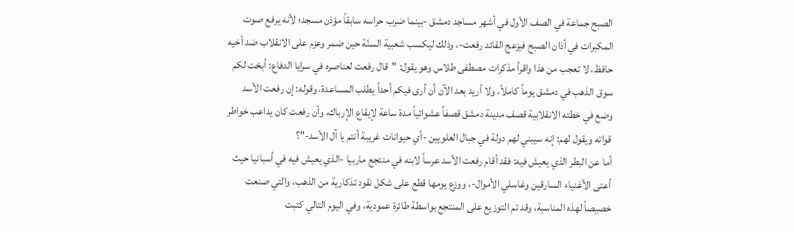الصبح جماعة في الصف الأول في أشهر مساجد دمشق -بينما ضرب حراسه سابقاً مؤذن مسجد؛ لأنه يرفع صوت المكبرات في أذان الصبح فيزعج القائد رفعت-، وذلك ليكسب شعبية السنّة حين ضمر وعزم على الانقلاب ضد أخيه حافظ، لا تعجب من هذا واقرأ مذكرات مصطفى طلاس وهو يقول: "قال رفعت لعناصره في سرايا الدفاع: أبحْت لكم سوق الذهب في دمشق يوماً كاملاً، ولا أريد بعد الآن أن أرى فيكم أحداً يطلب المساعدة، وقوله: إن رفعت الأسد وضع في خطته الانقلابية قصف مدينة دمشق قصفاً عشوائياً مدة ساعة لإيقاع الإرباك، وأن رفعت كان يداعب خواطر قواته ويقول لهم: إنه سيبني لهم دولة في جبال العلويين -أي حيوانات غريبة أنتم يا آل الأسد-"؟
أما عن البطر الذي يعيش فيه: فقد أقام رفعت الأسد عرساً لابنه في منتجع ماربيا -الذي يعيش فيه في أسبانيا حيث أعتى الأغنياء السارقين وغاسلي الأموال-، ووزع يومها قطع على شكل نقود تذكارية من الذهب، والتي صنعت خصيصاً لهذه المناسبة، وقد تم التوزيع على المنتجع بواسطة طائرة عمودية، وفي اليوم التالي كتبت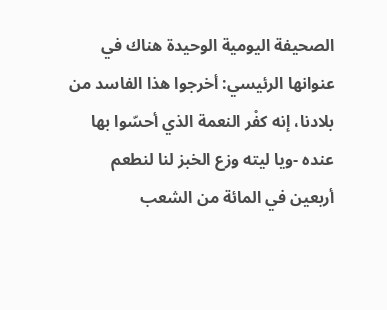الصحيفة اليومية الوحيدة هناك في عنوانها الرئيسي: أخرجوا هذا الفاسد من بلادنا، إنه كفْر النعمة الذي أحسّوا بها عنده -ويا ليته وزع الخبز لنا لنطعم أربعين في المائة من الشعب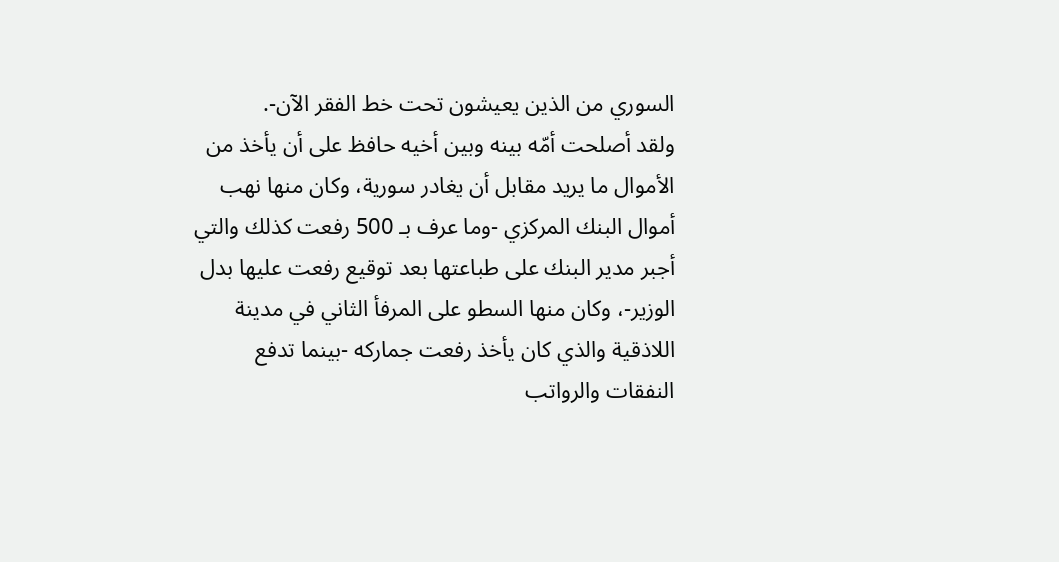السوري من الذين يعيشون تحت خط الفقر الآن-.
ولقد أصلحت أمّه بينه وبين أخيه حافظ على أن يأخذ من الأموال ما يريد مقابل أن يغادر سورية، وكان منها نهب أموال البنك المركزي -وما عرف بـ 500 رفعت كذلك والتي أجبر مدير البنك على طباعتها بعد توقيع رفعت عليها بدل الوزير-، وكان منها السطو على المرفأ الثاني في مدينة اللاذقية والذي كان يأخذ رفعت جماركه -بينما تدفع النفقات والرواتب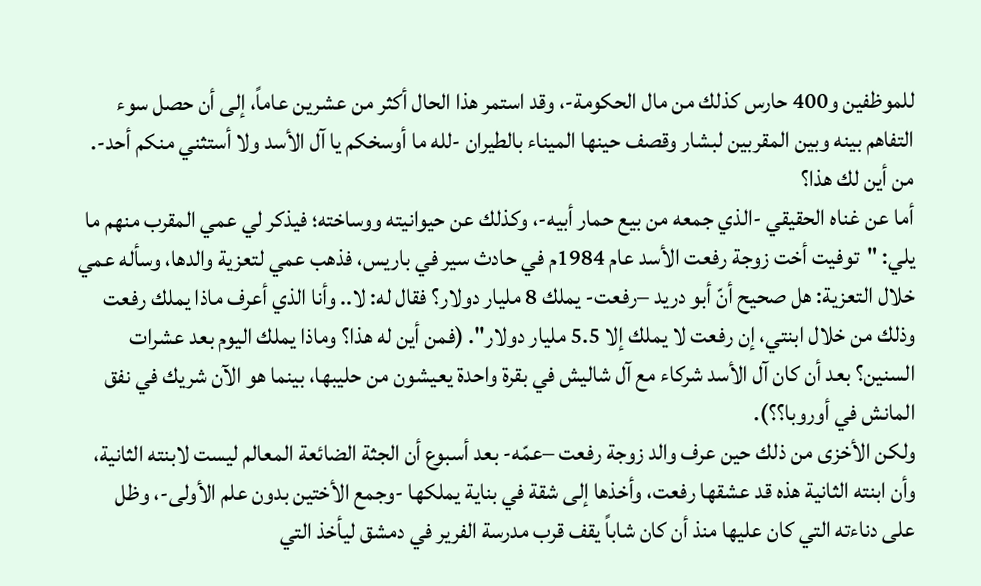للموظفين و400 حارس كذلك من مال الحكومة-، وقد استمر هذا الحال أكثر من عشرين عاماً، إلى أن حصل سوء التفاهم بينه وبين المقربين لبشار وقصف حينها الميناء بالطيران -لله ما أوسخكم يا آل الأسد ولا أستثني منكم أحد-.
من أين لك هذا؟
أما عن غناه الحقيقي -الذي جمعه من بيع حمار أبيه-، وكذلك عن حيوانيته ووساخته؛ فيذكر لي عمي المقرب منهم ما يلي: "توفيت أخت زوجة رفعت الأسد عام 1984م في حادث سير في باريس، فذهب عمي لتعزية والدها، وسأله عمي خلال التعزية: هل صحيح أنّ أبو دريد –رفعت- يملك 8 مليار دولار؟ فقال له: لا.. وأنا الذي أعرف ماذا يملك رفعت وذلك من خلال ابنتي، إن رفعت لا يملك إلا 5.5 مليار دولار". (فمن أين له هذا؟ وماذا يملك اليوم بعد عشرات السنين؟ بعد أن كان آل الأسد شركاء مع آل شاليش في بقرة واحدة يعيشون من حليبها، بينما هو الآن شريك في نفق المانش في أوروبا؟؟).
ولكن الأخزى من ذلك حين عرف والد زوجة رفعت –عمّه- بعد أسبوع أن الجثة الضائعة المعالم ليست لابنته الثانية، وأن ابنته الثانية هذه قد عشقها رفعت، وأخذها إلى شقة في بناية يملكها -وجمع الأختين بدون علم الأولى-، وظل على دناءته التي كان عليها منذ أن كان شاباً يقف قرب مدرسة الفرير في دمشق ليأخذ التي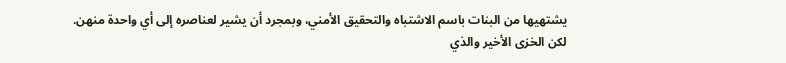يشتهيها من البنات باسم الاشتباه والتحقيق الأمني، وبمجرد أن يشير لعناصره إلى أي واحدة منهن.
لكن الخزى الأخير والذي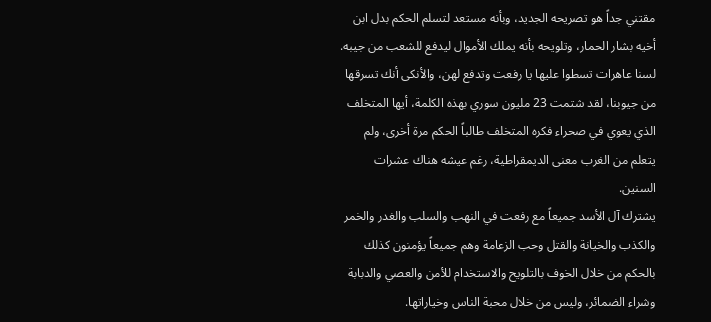مقتني جداً هو تصريحه الجديد، وبأنه مستعد لتسلم الحكم بدل ابن أخيه بشار الحمار، وتلويحه بأنه يملك الأموال ليدفع للشعب من جيبه. لسنا عاهرات تسطوا عليها يا رفعت وتدفع لهن، والأنكى أنك تسرقها من جيوبنا، لقد شتمت 23 مليون سوري بهذه الكلمة، أيها المتخلف الذي يعوي في صحراء فكره المتخلف طالباً الحكم مرة أخرى، ولم يتعلم من الغرب معنى الديمقراطية، رغم عيشه هناك عشرات السنين.
يشترك آل الأسد جميعاً مع رفعت في النهب والسلب والغدر والخمر والكذب والخيانة والقتل وحب الزعامة وهم جميعاً يؤمنون كذلك بالحكم من خلال الخوف بالتلويح والاستخدام للأمن والعصي والدبابة وشراء الضمائر، وليس من خلال محبة الناس وخياراتها.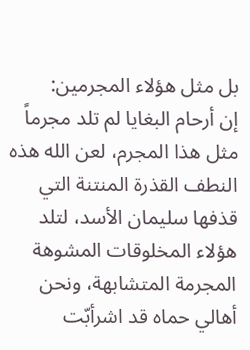بل مثل هؤلاء المجرمين:
إن أرحام البغايا لم تلد مجرماً مثل هذا المجرم، لعن الله هذه النطف القذرة المنتنة التي قذفها سليمان الأسد، لتلد هؤلاء المخلوقات المشوهة المجرمة المتشابهة، ونحن أهالي حماه قد اشرأبّت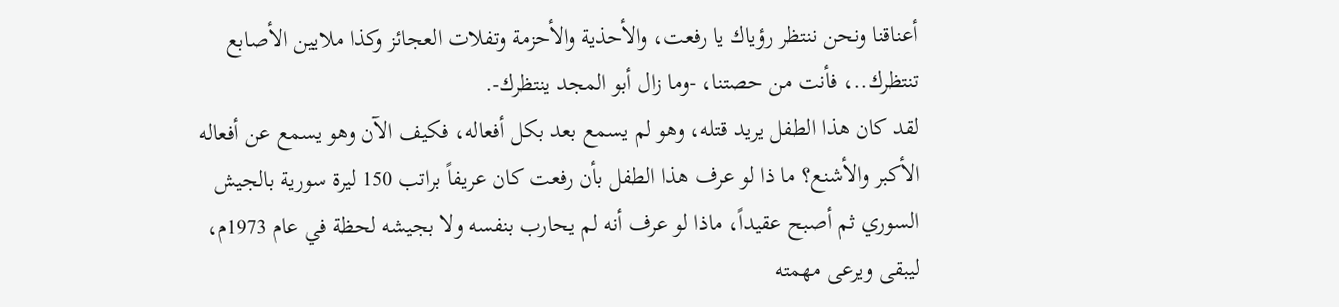أعناقنا ونحن ننتظر رؤياك يا رفعت، والأحذية والأحزمة وتفلات العجائز وكذا ملايين الأصابع تنتظرك..، فأنت من حصتنا، -وما زال أبو المجد ينتظرك-.
لقد كان هذا الطفل يريد قتله، وهو لم يسمع بعد بكل أفعاله، فكيف الآن وهو يسمع عن أفعاله الأكبر والأشنع؟ ما ذا لو عرف هذا الطفل بأن رفعت كان عريفاً براتب 150 ليرة سورية بالجيش السوري ثم أصبح عقيداً، ماذا لو عرف أنه لم يحارب بنفسه ولا بجيشه لحظة في عام 1973م، ليبقى ويرعى مهمته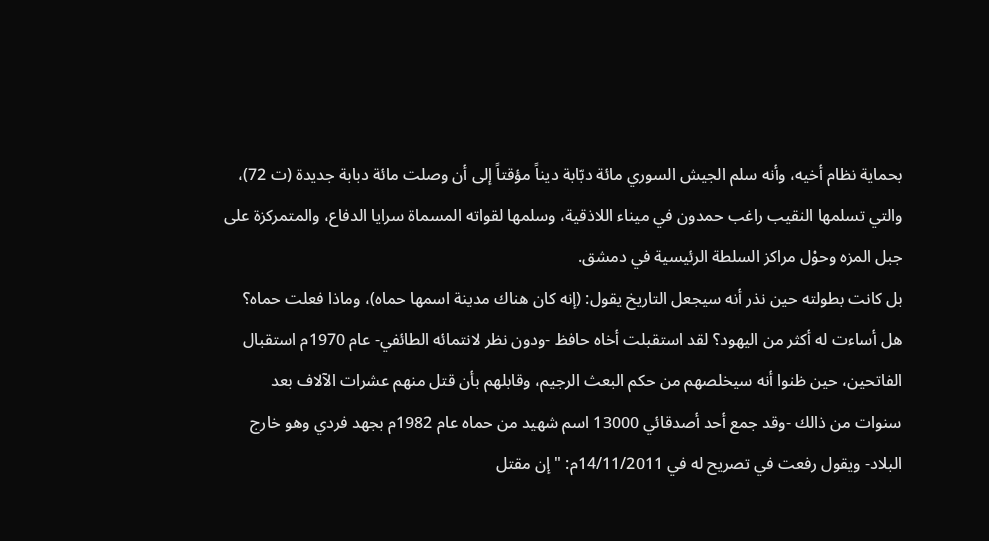بحماية نظام أخيه، وأنه سلم الجيش السوري مائة دبّابة ديناً مؤقتاً إلى أن وصلت مائة دبابة جديدة (ت 72)، والتي تسلمها النقيب راغب حمدون في ميناء اللاذقية، وسلمها لقواته المسماة سرايا الدفاع، والمتمركزة على جبل المزه وحوْل مراكز السلطة الرئيسية في دمشق.
بل كانت بطولته حين نذر أنه سيجعل التاريخ يقول: (إنه كان هناك مدينة اسمها حماه)، وماذا فعلت حماه؟ هل أساءت له أكثر من اليهود؟ لقد استقبلت أخاه حافظ -ودون نظر لانتمائه الطائفي- عام 1970م استقبال الفاتحين، حين ظنوا أنه سيخلصهم من حكم البعث الرجيم، وقابلهم بأن قتل منهم عشرات الآلاف بعد سنوات من ذالك -وقد جمع أحد أصدقائي 13000 اسم شهيد من حماه عام 1982م بجهد فردي وهو خارج البلاد- ويقول رفعت في تصريح له في 14/11/2011م: "إن مقتل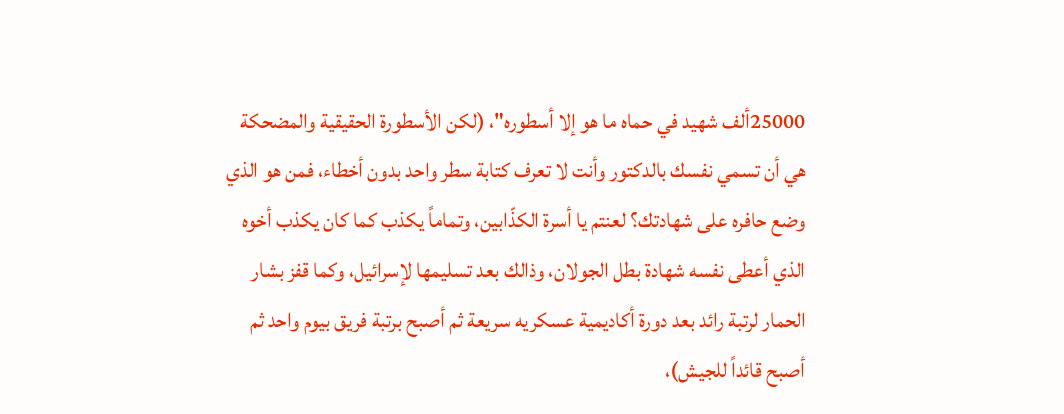25000ألف شهيد في حماه ما هو إلا أسطوره"، (لكن الأسطورة الحقيقية والمضحكة هي أن تسمي نفسك بالدكتور وأنت لا تعرف كتابة سطر واحد بدون أخطاء، فمن هو الذي وضع حافره على شهادتك؟ لعنتم يا أسرة الكذّابين، وتماماً يكذب كما كان يكذب أخوه الذي أعطى نفسه شهادة بطل الجولان، وذالك بعد تسليمها لإسرائيل، وكما قفز بشار الحمار لرتبة رائد بعد دورة أكاديمية عسكريه سريعة ثم أصبح برتبة فريق بيوم واحد ثم أصبح قائداً للجيش)،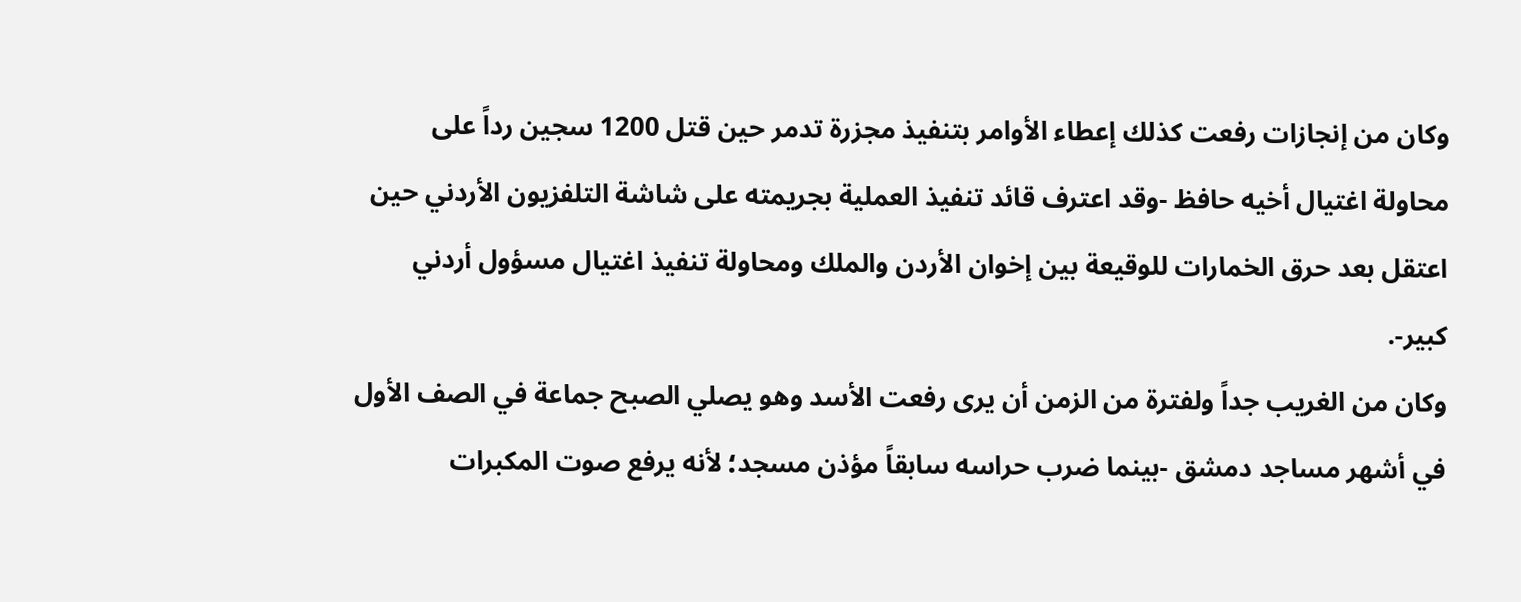وكان من إنجازات رفعت كذلك إعطاء الأوامر بتنفيذ مجزرة تدمر حين قتل 1200 سجين رداً على محاولة اغتيال أخيه حافظ -وقد اعترف قائد تنفيذ العملية بجريمته على شاشة التلفزيون الأردني حين اعتقل بعد حرق الخمارات للوقيعة بين إخوان الأردن والملك ومحاولة تنفيذ اغتيال مسؤول أردني كبير-.
وكان من الغريب جداً ولفترة من الزمن أن يرى رفعت الأسد وهو يصلي الصبح جماعة في الصف الأول في أشهر مساجد دمشق -بينما ضرب حراسه سابقاً مؤذن مسجد؛ لأنه يرفع صوت المكبرات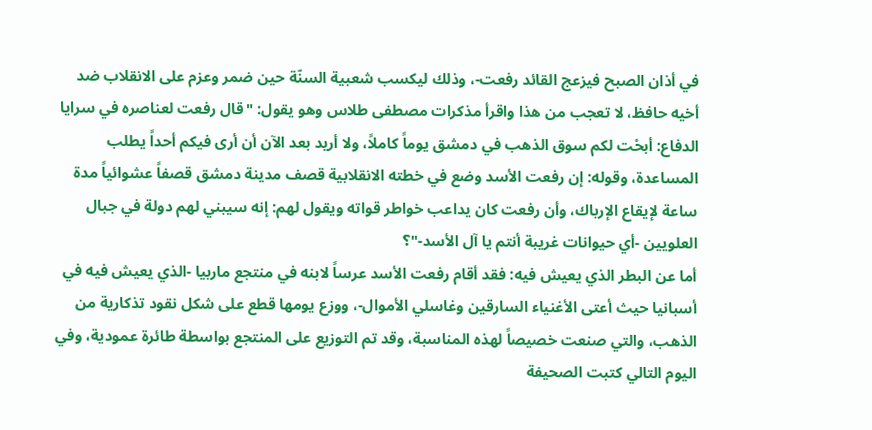في أذان الصبح فيزعج القائد رفعت-، وذلك ليكسب شعبية السنّة حين ضمر وعزم على الانقلاب ضد أخيه حافظ، لا تعجب من هذا واقرأ مذكرات مصطفى طلاس وهو يقول: "قال رفعت لعناصره في سرايا الدفاع: أبحْت لكم سوق الذهب في دمشق يوماً كاملاً، ولا أريد بعد الآن أن أرى فيكم أحداً يطلب المساعدة، وقوله: إن رفعت الأسد وضع في خطته الانقلابية قصف مدينة دمشق قصفاً عشوائياً مدة ساعة لإيقاع الإرباك، وأن رفعت كان يداعب خواطر قواته ويقول لهم: إنه سيبني لهم دولة في جبال العلويين -أي حيوانات غريبة أنتم يا آل الأسد-"؟
أما عن البطر الذي يعيش فيه: فقد أقام رفعت الأسد عرساً لابنه في منتجع ماربيا -الذي يعيش فيه في أسبانيا حيث أعتى الأغنياء السارقين وغاسلي الأموال-، ووزع يومها قطع على شكل نقود تذكارية من الذهب، والتي صنعت خصيصاً لهذه المناسبة، وقد تم التوزيع على المنتجع بواسطة طائرة عمودية، وفي اليوم التالي كتبت الصحيفة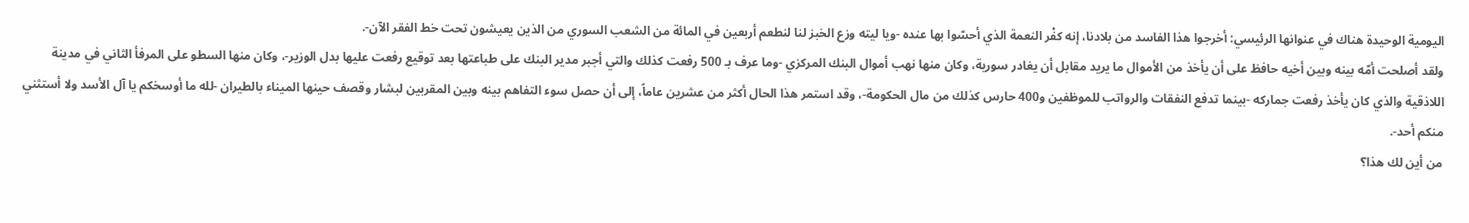اليومية الوحيدة هناك في عنوانها الرئيسي: أخرجوا هذا الفاسد من بلادنا، إنه كفْر النعمة الذي أحسّوا بها عنده -ويا ليته وزع الخبز لنا لنطعم أربعين في المائة من الشعب السوري من الذين يعيشون تحت خط الفقر الآن-.
ولقد أصلحت أمّه بينه وبين أخيه حافظ على أن يأخذ من الأموال ما يريد مقابل أن يغادر سورية، وكان منها نهب أموال البنك المركزي -وما عرف بـ 500 رفعت كذلك والتي أجبر مدير البنك على طباعتها بعد توقيع رفعت عليها بدل الوزير-، وكان منها السطو على المرفأ الثاني في مدينة اللاذقية والذي كان يأخذ رفعت جماركه -بينما تدفع النفقات والرواتب للموظفين و400 حارس كذلك من مال الحكومة-، وقد استمر هذا الحال أكثر من عشرين عاماً، إلى أن حصل سوء التفاهم بينه وبين المقربين لبشار وقصف حينها الميناء بالطيران -لله ما أوسخكم يا آل الأسد ولا أستثني منكم أحد-.
من أين لك هذا؟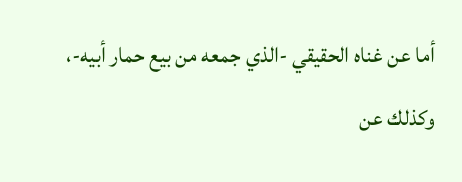أما عن غناه الحقيقي -الذي جمعه من بيع حمار أبيه-، وكذلك عن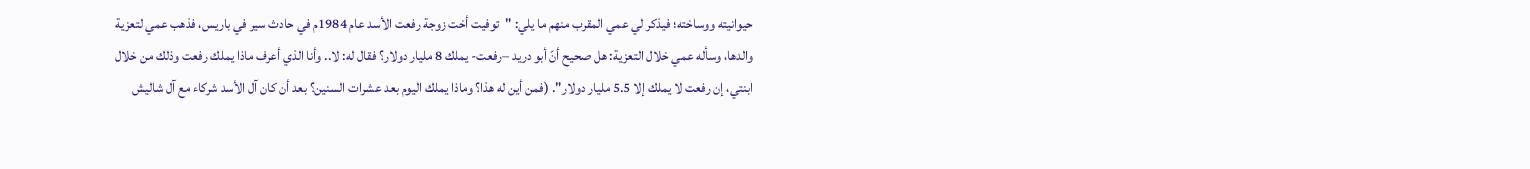حيوانيته ووساخته؛ فيذكر لي عمي المقرب منهم ما يلي: "توفيت أخت زوجة رفعت الأسد عام 1984م في حادث سير في باريس، فذهب عمي لتعزية والدها، وسأله عمي خلال التعزية: هل صحيح أنّ أبو دريد –رفعت- يملك 8 مليار دولار؟ فقال له: لا.. وأنا الذي أعرف ماذا يملك رفعت وذلك من خلال ابنتي، إن رفعت لا يملك إلا 5.5 مليار دولار". (فمن أين له هذا؟ وماذا يملك اليوم بعد عشرات السنين؟ بعد أن كان آل الأسد شركاء مع آل شاليش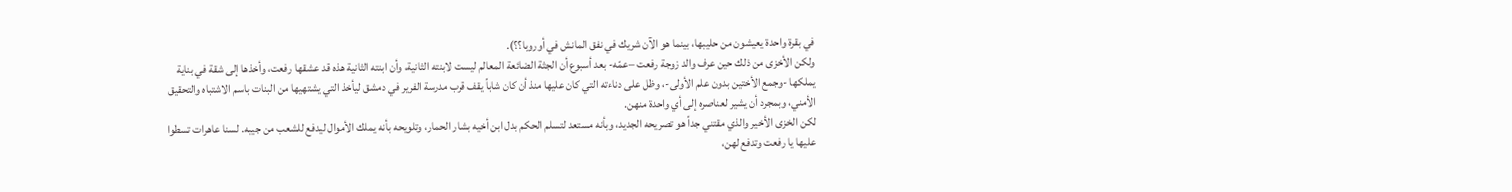في بقرة واحدة يعيشون من حليبها، بينما هو الآن شريك في نفق المانش في أوروبا؟؟).
ولكن الأخزى من ذلك حين عرف والد زوجة رفعت –عمّه- بعد أسبوع أن الجثة الضائعة المعالم ليست لابنته الثانية، وأن ابنته الثانية هذه قد عشقها رفعت، وأخذها إلى شقة في بناية يملكها -وجمع الأختين بدون علم الأولى-، وظل على دناءته التي كان عليها منذ أن كان شاباً يقف قرب مدرسة الفرير في دمشق ليأخذ التي يشتهيها من البنات باسم الاشتباه والتحقيق الأمني، وبمجرد أن يشير لعناصره إلى أي واحدة منهن.
لكن الخزى الأخير والذي مقتني جداً هو تصريحه الجديد، وبأنه مستعد لتسلم الحكم بدل ابن أخيه بشار الحمار، وتلويحه بأنه يملك الأموال ليدفع للشعب من جيبه. لسنا عاهرات تسطوا عليها يا رفعت وتدفع لهن،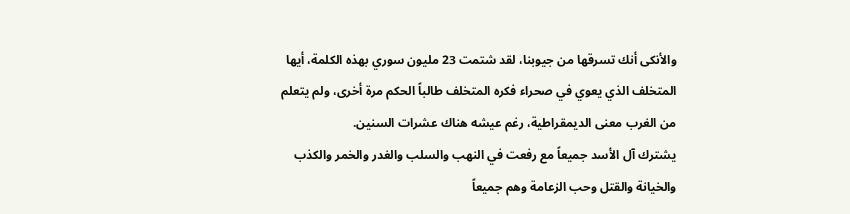والأنكى أنك تسرقها من جيوبنا، لقد شتمت 23 مليون سوري بهذه الكلمة، أيها المتخلف الذي يعوي في صحراء فكره المتخلف طالباً الحكم مرة أخرى، ولم يتعلم من الغرب معنى الديمقراطية، رغم عيشه هناك عشرات السنين.
يشترك آل الأسد جميعاً مع رفعت في النهب والسلب والغدر والخمر والكذب والخيانة والقتل وحب الزعامة وهم جميعاً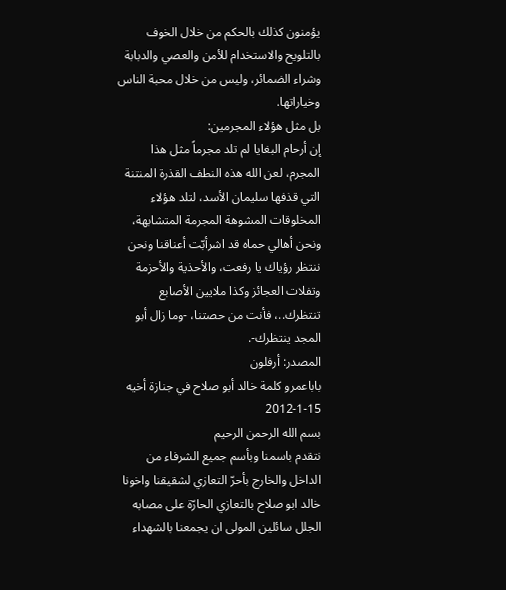يؤمنون كذلك بالحكم من خلال الخوف بالتلويح والاستخدام للأمن والعصي والدبابة وشراء الضمائر، وليس من خلال محبة الناس وخياراتها.
بل مثل هؤلاء المجرمين:
إن أرحام البغايا لم تلد مجرماً مثل هذا المجرم، لعن الله هذه النطف القذرة المنتنة التي قذفها سليمان الأسد، لتلد هؤلاء المخلوقات المشوهة المجرمة المتشابهة، ونحن أهالي حماه قد اشرأبّت أعناقنا ونحن ننتظر رؤياك يا رفعت، والأحذية والأحزمة وتفلات العجائز وكذا ملايين الأصابع تنتظرك..، فأنت من حصتنا، -وما زال أبو المجد ينتظرك-.
المصدر: أرفلون
باباعمرو كلمة خالد أبو صلاح في جنازة أخيه 15-1-2012
بسم الله الرحمن الرحيم
نتقدم باسمنا وبأسم جميع الشرفاء من الداخل والخارج بأحرّ التعازي لشقيقنا واخونا خالد ابو صلاح بالتعازي الحارّة على مصابه الجلل سائلين المولى ان يجمعنا بالشهداء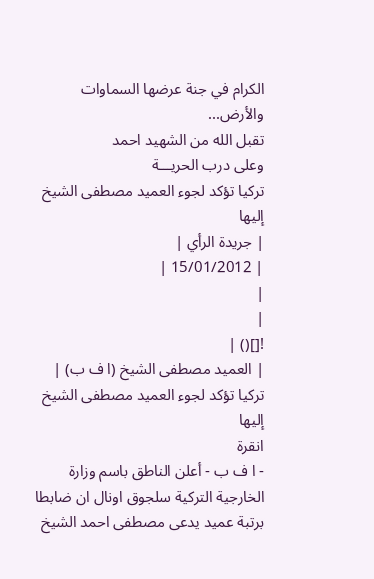الكرام في جنة عرضها السماوات والأرض...
تقبل الله من الشهيد احمد
وعلى درب الحريـــة
تركيا تؤكد لجوء العميد مصطفى الشيخ إليها
| جريدة الرأي |
| 15/01/2012 |
|
|
![]() |
| العميد مصطفى الشيخ (ا ف ب) |
تركيا تؤكد لجوء العميد مصطفى الشيخ إليها
انقرة
- ا ف ب - أعلن الناطق باسم وزارة الخارجية التركية سلجوق اونال ان ضابطا
برتبة عميد يدعى مصطفى احمد الشيخ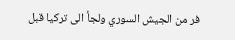فر من الجيش السوري ولجأ الى تركيا قبل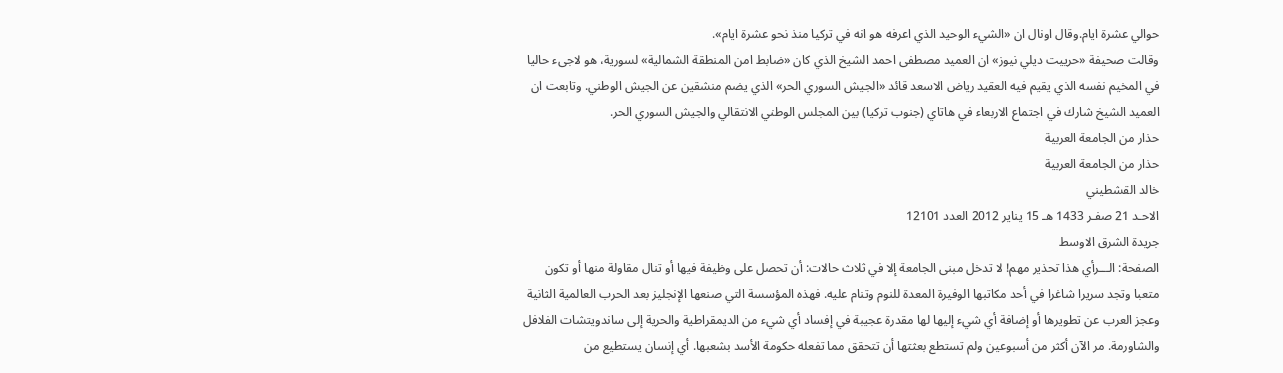حوالي عشرة ايام.وقال اونال ان «الشيء الوحيد الذي اعرفه هو انه في تركيا منذ نحو عشرة ايام».
وقالت صحيفة «حرييت ديلي نيوز» ان العميد مصطفى احمد الشيخ الذي كان «ضابط امن المنطقة الشمالية» لسورية، هو لاجىء حاليا في المخيم نفسه الذي يقيم فيه العقيد رياض الاسعد قائد «الجيش السوري الحر» الذي يضم منشقين عن الجيش الوطني. وتابعت ان العميد الشيخ شارك في اجتماع الاربعاء في هاتاي (جنوب تركيا) بين المجلس الوطني الانتقالي والجيش السوري الحر.
حذار من الجامعة العربية
حذار من الجامعة العربية
خالد القشطيني
الاحـد 21 صفـر 1433 هـ 15 يناير 2012 العدد 12101
جريدة الشرق الاوسط
الصفحة: الـــرأي هذا تحذير مهم! لا تدخل مبنى الجامعة إلا في ثلاث حالات: أن تحصل على وظيفة فيها أو تنال مقاولة منها أو تكون متعبا وتجد سريرا شاغرا في أحد مكاتبها الوفيرة المعدة للنوم وتنام عليه. فهذه المؤسسة التي صنعها الإنجليز بعد الحرب العالمية الثانية وعجز العرب عن تطويرها أو إضافة أي شيء إليها لها مقدرة عجيبة في إفساد أي شيء من الديمقراطية والحرية إلى ساندويتشات الفلافل والشاورمة. مر الآن أكثر من أسبوعين ولم تستطع بعثتها أن تتحقق مما تفعله حكومة الأسد بشعبها. أي إنسان يستطيع من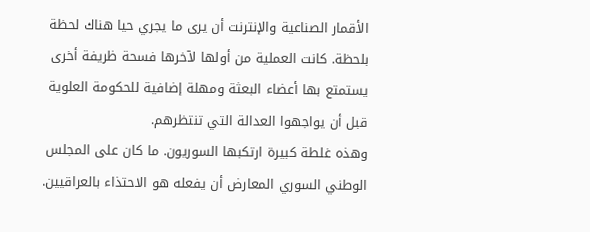الأقمار الصناعية والإنترنت أن يرى ما يجري حيا هناك لحظة بلحظة. كانت العملية من أولها لآخرها فسحة ظريفة أخرى يستمتع بها أعضاء البعثة ومهلة إضافية للحكومة العلوية قبل أن يواجهوا العدالة التي تنتظرهم.
وهذه غلطة كبيرة ارتكبها السوريون. ما كان على المجلس الوطني السوري المعارض أن يفعله هو الاحتذاء بالعراقيين.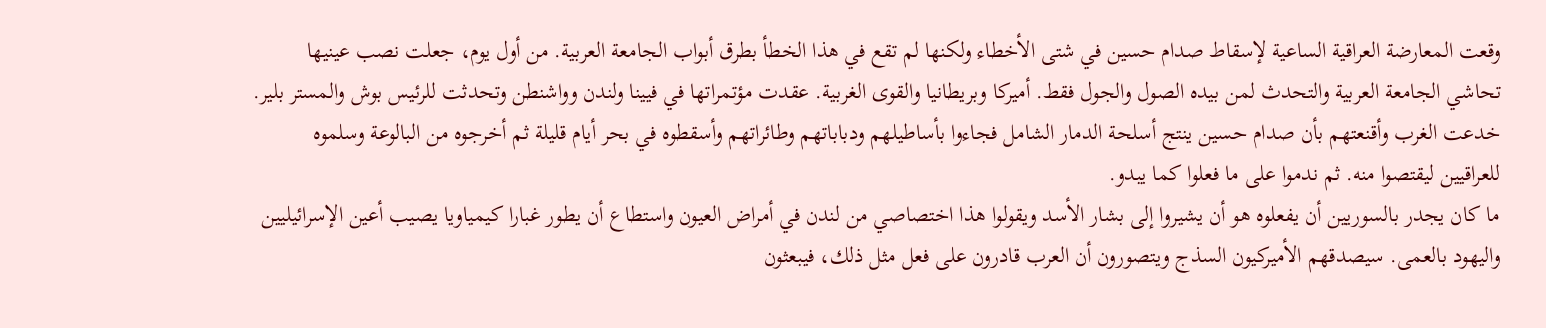وقعت المعارضة العراقية الساعية لإسقاط صدام حسين في شتى الأخطاء ولكنها لم تقع في هذا الخطأ بطرق أبواب الجامعة العربية. من أول يوم، جعلت نصب عينيها تحاشي الجامعة العربية والتحدث لمن بيده الصول والجول فقط. أميركا وبريطانيا والقوى الغربية. عقدت مؤتمراتها في فيينا ولندن وواشنطن وتحدثت للرئيس بوش والمستر بلير. خدعت الغرب وأقنعتهم بأن صدام حسين ينتج أسلحة الدمار الشامل فجاءوا بأساطيلهم ودباباتهم وطائراتهم وأسقطوه في بحر أيام قليلة ثم أخرجوه من البالوعة وسلموه للعراقيين ليقتصوا منه. ثم ندموا على ما فعلوا كما يبدو.
ما كان يجدر بالسوريين أن يفعلوه هو أن يشيروا إلى بشار الأسد ويقولوا هذا اختصاصي من لندن في أمراض العيون واستطاع أن يطور غبارا كيمياويا يصيب أعين الإسرائيليين واليهود بالعمى. سيصدقهم الأميركيون السذج ويتصورون أن العرب قادرون على فعل مثل ذلك، فيبعثون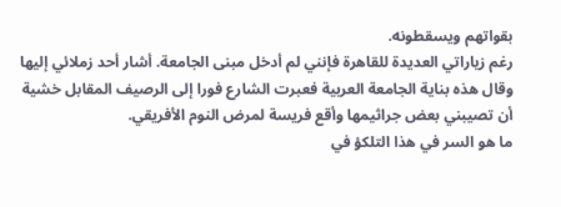بقواتهم ويسقطونه.
رغم زياراتي العديدة للقاهرة فإنني لم أدخل مبنى الجامعة. أشار أحد زملائي إليها وقال هذه بناية الجامعة العربية فعبرت الشارع فورا إلى الرصيف المقابل خشية أن تصيبني بعض جراثيمها وأقع فريسة لمرض النوم الأفريقي.
ما هو السر في هذا التلكؤ في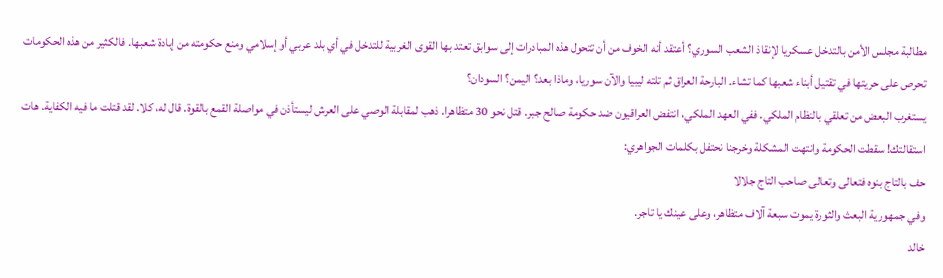مطالبة مجلس الأمن بالتدخل عسكريا لإنقاذ الشعب السوري؟ أعتقد أنه الخوف من أن تتحول هذه المبادرات إلى سوابق تعتد بها القوى الغربية للتدخل في أي بلد عربي أو إسلامي ومنع حكومته من إبادة شعبها. فالكثير من هذه الحكومات تحرص على حريتها في تقتيل أبناء شعبها كما تشاء. البارحة العراق ثم تلته ليبيا والآن سوريا، وماذا بعد؟ اليمن؟ السودان؟
يستغرب البعض من تعلقي بالنظام الملكي. ففي العهد الملكي، انتفض العراقيون ضد حكومة صالح جبر. قتل نحو 30 متظاهرا. ذهب لمقابلة الوصي على العرش ليستأذن في مواصلة القمع بالقوة. قال له، كلا. لقد قتلت ما فيه الكفاية. هات استقالتك! سقطت الحكومة وانتهت المشكلة وخرجنا نحتفل بكلمات الجواهري:
حف بالتاج بنوه فتعالى وتعالى صاحب التاج جلالا
وفي جمهورية البعث والثورة يموت سبعة آلاف متظاهر، وعلى عينك يا تاجر.
خالد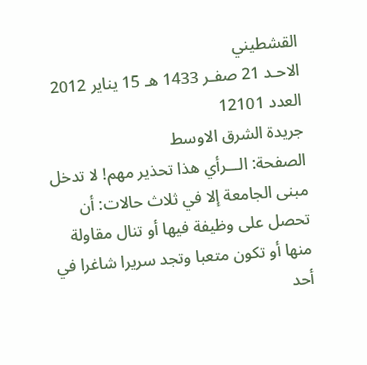القشطيني
الاحـد 21 صفـر 1433 هـ 15 يناير 2012 العدد 12101
جريدة الشرق الاوسط
الصفحة: الـــرأي هذا تحذير مهم! لا تدخل مبنى الجامعة إلا في ثلاث حالات: أن تحصل على وظيفة فيها أو تنال مقاولة منها أو تكون متعبا وتجد سريرا شاغرا في أحد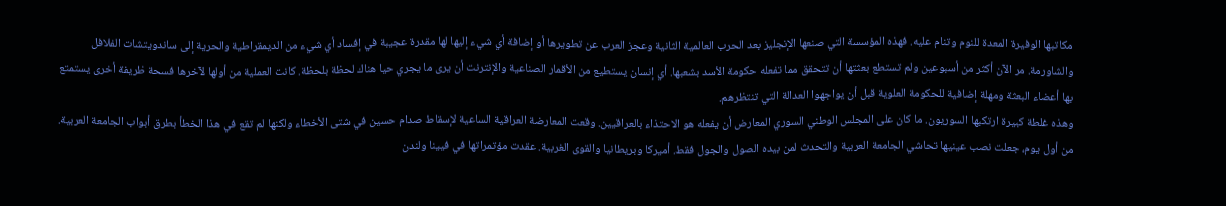مكاتبها الوفيرة المعدة للنوم وتنام عليه. فهذه المؤسسة التي صنعها الإنجليز بعد الحرب العالمية الثانية وعجز العرب عن تطويرها أو إضافة أي شيء إليها لها مقدرة عجيبة في إفساد أي شيء من الديمقراطية والحرية إلى ساندويتشات الفلافل والشاورمة. مر الآن أكثر من أسبوعين ولم تستطع بعثتها أن تتحقق مما تفعله حكومة الأسد بشعبها. أي إنسان يستطيع من الأقمار الصناعية والإنترنت أن يرى ما يجري حيا هناك لحظة بلحظة. كانت العملية من أولها لآخرها فسحة ظريفة أخرى يستمتع بها أعضاء البعثة ومهلة إضافية للحكومة العلوية قبل أن يواجهوا العدالة التي تنتظرهم.
وهذه غلطة كبيرة ارتكبها السوريون. ما كان على المجلس الوطني السوري المعارض أن يفعله هو الاحتذاء بالعراقيين. وقعت المعارضة العراقية الساعية لإسقاط صدام حسين في شتى الأخطاء ولكنها لم تقع في هذا الخطأ بطرق أبواب الجامعة العربية. من أول يوم، جعلت نصب عينيها تحاشي الجامعة العربية والتحدث لمن بيده الصول والجول فقط. أميركا وبريطانيا والقوى الغربية. عقدت مؤتمراتها في فيينا ولندن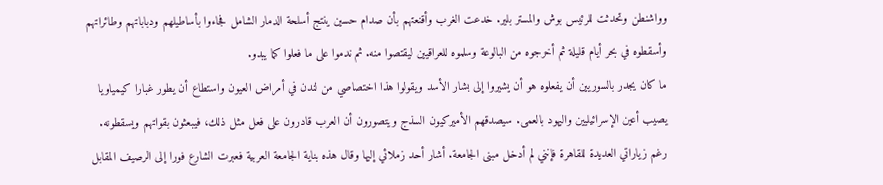وواشنطن وتحدثت للرئيس بوش والمستر بلير. خدعت الغرب وأقنعتهم بأن صدام حسين ينتج أسلحة الدمار الشامل فجاءوا بأساطيلهم ودباباتهم وطائراتهم وأسقطوه في بحر أيام قليلة ثم أخرجوه من البالوعة وسلموه للعراقيين ليقتصوا منه. ثم ندموا على ما فعلوا كما يبدو.
ما كان يجدر بالسوريين أن يفعلوه هو أن يشيروا إلى بشار الأسد ويقولوا هذا اختصاصي من لندن في أمراض العيون واستطاع أن يطور غبارا كيمياويا يصيب أعين الإسرائيليين واليهود بالعمى. سيصدقهم الأميركيون السذج ويتصورون أن العرب قادرون على فعل مثل ذلك، فيبعثون بقواتهم ويسقطونه.
رغم زياراتي العديدة للقاهرة فإنني لم أدخل مبنى الجامعة. أشار أحد زملائي إليها وقال هذه بناية الجامعة العربية فعبرت الشارع فورا إلى الرصيف المقابل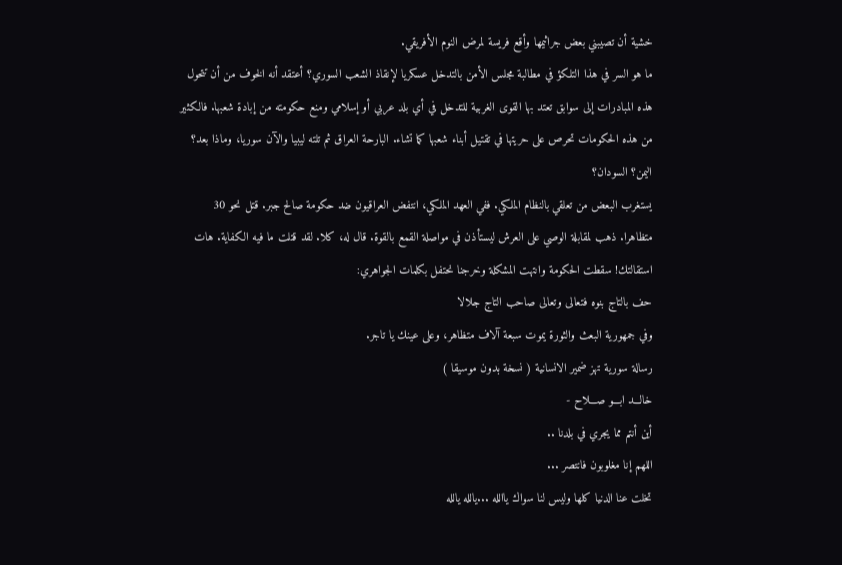خشية أن تصيبني بعض جراثيمها وأقع فريسة لمرض النوم الأفريقي.
ما هو السر في هذا التلكؤ في مطالبة مجلس الأمن بالتدخل عسكريا لإنقاذ الشعب السوري؟ أعتقد أنه الخوف من أن تتحول هذه المبادرات إلى سوابق تعتد بها القوى الغربية للتدخل في أي بلد عربي أو إسلامي ومنع حكومته من إبادة شعبها. فالكثير من هذه الحكومات تحرص على حريتها في تقتيل أبناء شعبها كما تشاء. البارحة العراق ثم تلته ليبيا والآن سوريا، وماذا بعد؟ اليمن؟ السودان؟
يستغرب البعض من تعلقي بالنظام الملكي. ففي العهد الملكي، انتفض العراقيون ضد حكومة صالح جبر. قتل نحو 30 متظاهرا. ذهب لمقابلة الوصي على العرش ليستأذن في مواصلة القمع بالقوة. قال له، كلا. لقد قتلت ما فيه الكفاية. هات استقالتك! سقطت الحكومة وانتهت المشكلة وخرجنا نحتفل بكلمات الجواهري:
حف بالتاج بنوه فتعالى وتعالى صاحب التاج جلالا
وفي جمهورية البعث والثورة يموت سبعة آلاف متظاهر، وعلى عينك يا تاجر.
رسالة سورية تهز ضمير الانسانية ( نسخة بدون موسيقا )
خالـــد ابـــو صـــلاح -
أين أنتم مما يجري في بلدنا ..
اللهم إنا مغلوبون فانتصر ...
تخلت عنا الدنيا كلها وليس لنا سواك ياالله ...يالله يالله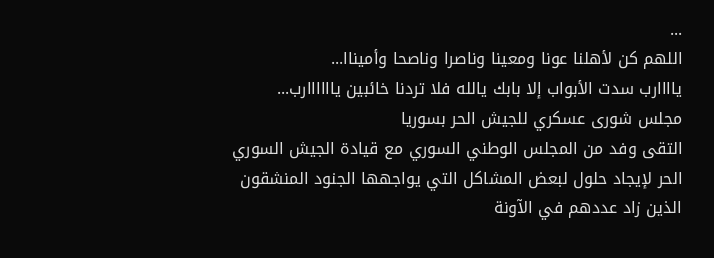...
اللهم كن لأهلنا عونا ومعينا وناصرا وناصحا وأميناا...
ياااارب سدت الأبواب إلا بابك يالله فلا تردنا خائبين ياااااارب...
مجلس شورى عسكري للجيش الحر بسوريا
التقى وفد من المجلس الوطني السوري مع قيادة الجيش السوري الحر لإيجاد حلول لبعض المشاكل التي يواجهها الجنود المنشقون الذين زاد عددهم في الآونة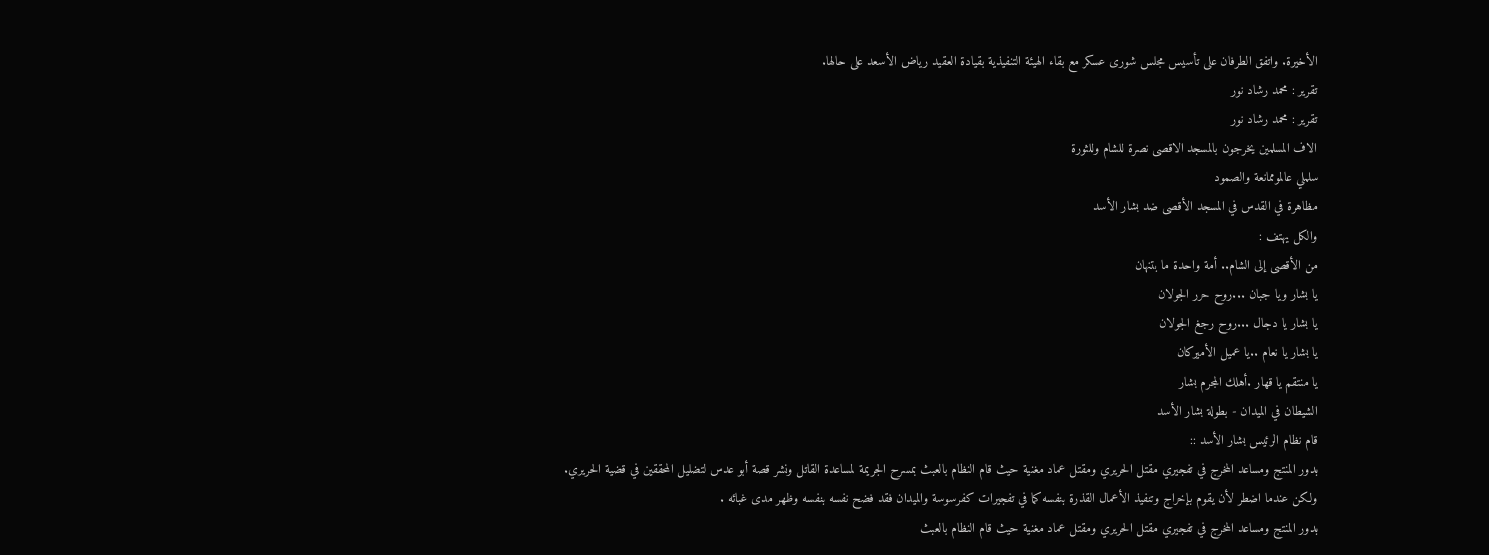الأخيرة. واتفق الطرفان على تأسيس مجلس شورى عسكر مع بقاء الهيئة التنفيذية بقيادة العقيد رياض الأسعد على حالها.
تقرير : محمد رشاد نور
تقرير : محمد رشاد نور
الاف المسلمين يخرجون بالمسجد الاقصى نصرة للشام وللثورة
سلملي عالموممانعة والصمود
مظاهرة في القدس في المسجد الأقصى ضد بشار الأسد
والكل يهتف :
من الأقصى إلى الشام.. أمة واحدة ما بتنهان
يا بشار ويا جبان ...روح حرر الجولان
يا بشار يا دجال ...روح رجغ الجولان
يا بشار يا نعام ..يا عميل الأميركان
يا منتقم يا قهار .أهلك المجرم بشار
الشيطان في الميدان - بطولة بشار الأسد
قام نظام الرئيس بشار الأسد ::
بدور المنتج ومساعد المخرج في تفجيري مقتل الحريري ومقتل عماد مغنية حيث قام النظام بالعبث بمسرح الجريمة لمساعدة القاتل ونشر قصة أبو عدس لتضليل المحققين في قضية الحريري.
ولكن عندما اضطر لأن يقوم بإخراج وتنفيذ الأعمال القذرة بنفسه كما في تفجيرات كفرسوسة والميدان فقد فضح نفسه بنفسه وظهر مدى غبائه .
بدور المنتج ومساعد المخرج في تفجيري مقتل الحريري ومقتل عماد مغنية حيث قام النظام بالعبث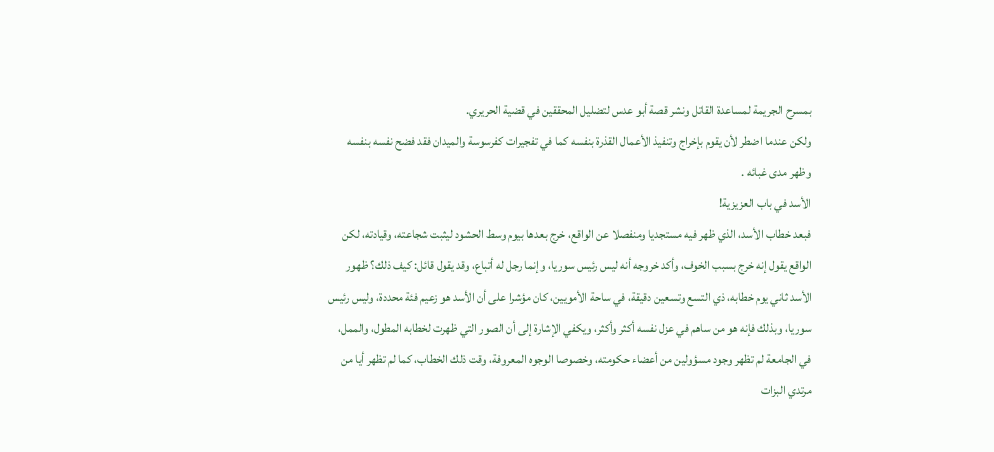بمسرح الجريمة لمساعدة القاتل ونشر قصة أبو عدس لتضليل المحققين في قضية الحريري.
ولكن عندما اضطر لأن يقوم بإخراج وتنفيذ الأعمال القذرة بنفسه كما في تفجيرات كفرسوسة والميدان فقد فضح نفسه بنفسه وظهر مدى غبائه .
الأسد في باب العزيزية!
فبعد خطاب الأسد، الذي ظهر فيه مستجديا ومنفصلا عن الواقع، خرج بعدها بيوم وسط الحشود ليثبت شجاعته، وقيادته، لكن الواقع يقول إنه خرج بسبب الخوف، وأكد خروجه أنه ليس رئيس سوريا، وإنما رجل له أتباع، وقد يقول قائل: كيف ذلك؟ ظهور الأسد ثاني يوم خطابه، ذي التسع وتسعين دقيقة، في ساحة الأمويين، كان مؤشرا على أن الأسد هو زعيم فئة محددة، وليس رئيس سوريا، وبذلك فإنه هو من ساهم في عزل نفسه أكثر وأكثر، ويكفي الإشارة إلى أن الصور التي ظهرت لخطابه المطول، والممل، في الجامعة لم تظهر وجود مسؤولين من أعضاء حكومته، وخصوصا الوجوه المعروفة، وقت ذلك الخطاب، كما لم تظهر أيا من مرتدي البزات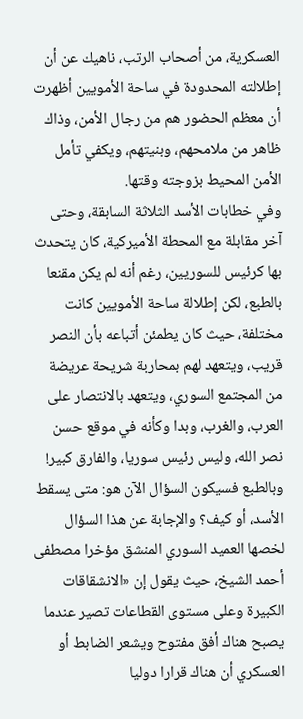العسكرية، من أصحاب الرتب، ناهيك عن أن إطلالته المحدودة في ساحة الأمويين أظهرت أن معظم الحضور هم من رجال الأمن، وذاك ظاهر من ملامحهم، وبنيتهم، ويكفي تأمل الأمن المحيط بزوجته وقتها.
وفي خطابات الأسد الثلاثة السابقة، وحتى آخر مقابلة مع المحطة الأميركية، كان يتحدث بها كرئيس للسوريين، رغم أنه لم يكن مقنعا بالطبع، لكن إطلالة ساحة الأمويين كانت مختلفة، حيث كان يطمئن أتباعه بأن النصر قريب، ويتعهد لهم بمحاربة شريحة عريضة من المجتمع السوري، ويتعهد بالانتصار على العرب، والغرب، وبدا وكأنه في موقع حسن نصر الله، وليس رئيس سوريا، والفارق كبير!
وبالطبع فسيكون السؤال الآن هو: متى يسقط الأسد، أو كيف؟ والإجابة عن هذا السؤال لخصها العميد السوري المنشق مؤخرا مصطفى أحمد الشيخ، حيث يقول إن «الانشقاقات الكبيرة وعلى مستوى القطاعات تصير عندما يصبح هناك أفق مفتوح ويشعر الضابط أو العسكري أن هناك قرارا دوليا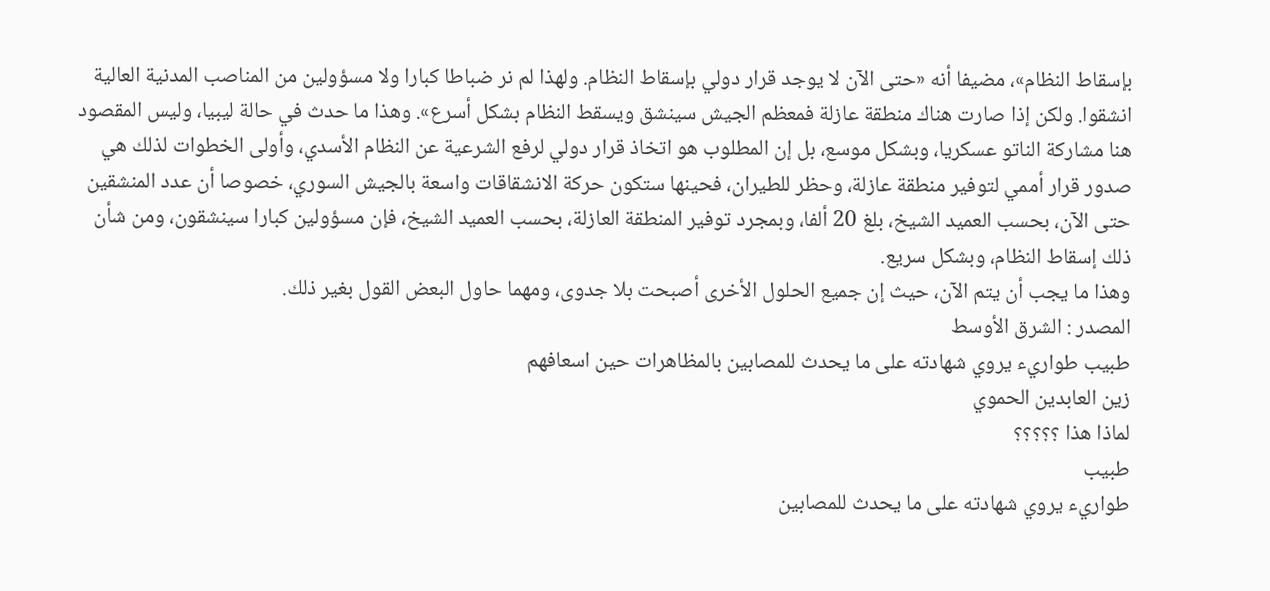بإسقاط النظام»، مضيفا أنه «حتى الآن لا يوجد قرار دولي بإسقاط النظام. ولهذا لم نر ضباطا كبارا ولا مسؤولين من المناصب المدنية العالية انشقوا. ولكن إذا صارت هناك منطقة عازلة فمعظم الجيش سينشق ويسقط النظام بشكل أسرع». وهذا ما حدث في حالة ليبيا، وليس المقصود هنا مشاركة الناتو عسكريا، وبشكل موسع، بل إن المطلوب هو اتخاذ قرار دولي لرفع الشرعية عن النظام الأسدي، وأولى الخطوات لذلك هي صدور قرار أممي لتوفير منطقة عازلة، وحظر للطيران، فحينها ستكون حركة الانشقاقات واسعة بالجيش السوري، خصوصا أن عدد المنشقين حتى الآن، بحسب العميد الشيخ، بلغ 20 ألفا، وبمجرد توفير المنطقة العازلة، بحسب العميد الشيخ، فإن مسؤولين كبارا سينشقون، ومن شأن ذلك إسقاط النظام، وبشكل سريع.
وهذا ما يجب أن يتم الآن، حيث إن جميع الحلول الأخرى أصبحت بلا جدوى، ومهما حاول البعض القول بغير ذلك.
المصدر : الشرق الأوسط
طبيب طواريء يروي شهادته على ما يحدث للمصابين بالمظاهرات حين اسعافهم
زين العابدين الحموي
لماذا هذا ؟؟؟؟؟
طبيب
طواريء يروي شهادته على ما يحدث للمصابين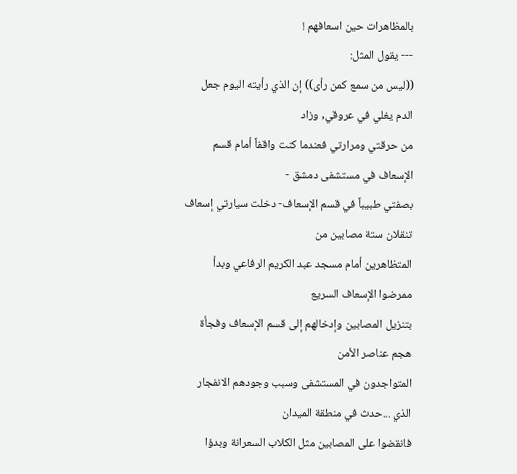بالمظاهرات حين اسعافهم !
--- يقول المثل:
((ليس من سمع كمن رأى)) إن الذي رأيته اليوم جعل الدم يغلي في عروقي, وزاد
من حرقتي ومرارتي فعندما كنت واقفاً أمام قسم الإسعاف في مستشفى دمشق -
بصفتي طبيباً في قسم الإسعاف- دخلت سيارتي إسعاف تنقلان ستة مصابين من
المتظاهرين أمام مسجد عبد الكريم الرفاعي وبدأ ممرضوا الإسعاف السريع
بتنزيل المصابين وإدخالهم إلى قسم الإسعاف وفجأة هجم عناصر الأمن
المتواجدون في المستشفى وسبب وجودهم الانفجار الذي ...حدث في منطقة الميدان
فانقضوا على المصابين مثل الكلاب السعرانة وبدؤا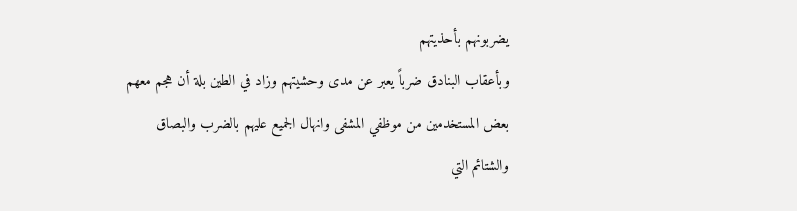يضربونهم بأحذيتهم
وبأعقاب البنادق ضرباً يعبر عن مدى وحشيتهم وزاد في الطين بلة أن هجم معهم
بعض المستخدمين من موظفي المشفى وانهال الجميع عليهم بالضرب والبصاق
والشتائم التي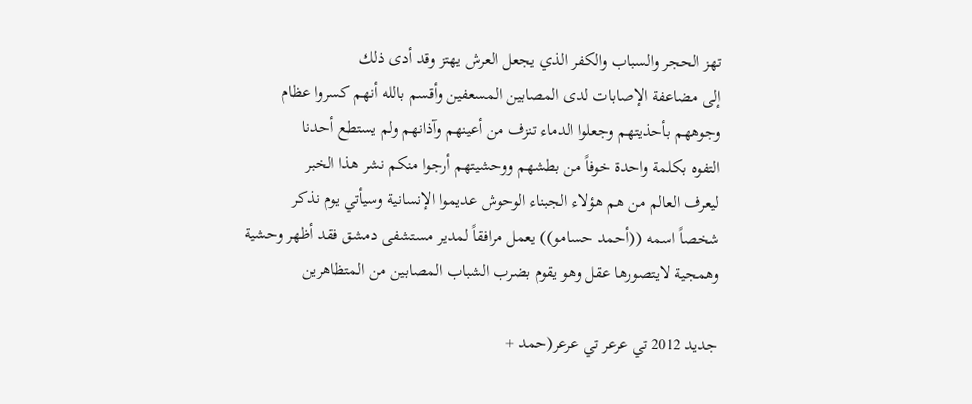تهز الحجر والسباب والكفر الذي يجعل العرش يهتز وقد أدى ذلك
إلى مضاعفة الإصابات لدى المصابين المسعفين وأقسم بالله أنهم كسروا عظام
وجوههم بأحذيتهم وجعلوا الدماء تنزف من أعينهم وآذانهم ولم يستطع أحدنا
التفوه بكلمة واحدة خوفاً من بطشهم ووحشيتهم أرجوا منكم نشر هذا الخبر
ليعرف العالم من هم هؤلاء الجبناء الوحوش عديموا الإنسانية وسيأتي يوم نذكر
شخصاً اسمه ((أحمد حسامو)) يعمل مرافقاً لمدير مستشفى دمشق فقد أظهر وحشية
وهمجية لايتصورها عقل وهو يقوم بضرب الشباب المصابين من المتظاهرين

جديد 2012 تي عرعر تي عرعر(حمد +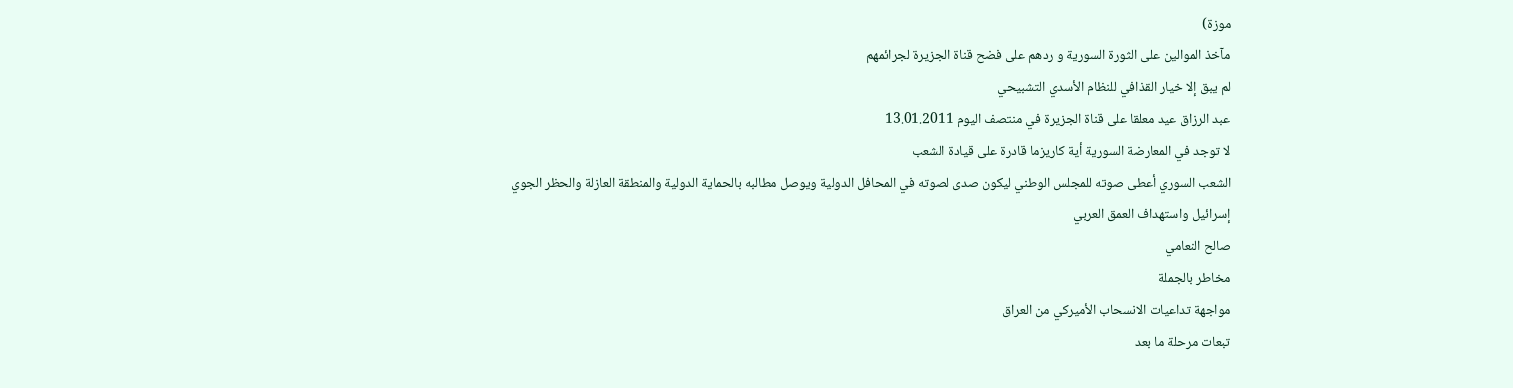موزة)
مآخذ الموالين على الثورة السورية و ردهم على فضح قناة الجزيرة لجرائمهم
لم يبق إلا خيار القذافي للنظام الأسدي التشبيحي
عبد الرزاق عيد معلقا على قناة الجزيرة في منتصف اليوم 13.01.2011
لا توجد في المعارضة السورية أية كاريزما قادرة على قيادة الشعب
الشعب السوري أعطى صوته للمجلس الوطني ليكون صدى لصوته في المحافل الدولية ويوصل مطالبه بالحماية الدولية والمنطقة العازلة والحظر الجوي
إسرائيل واستهداف العمق العربي
صالح النعامي
مخاطر بالجملة
مواجهة تداعيات الانسحاب الأميركي من العراق
تبعات مرحلة ما بعد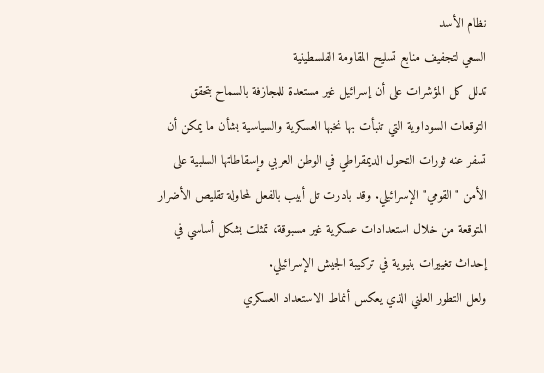نظام الأسد
السعي لتجفيف منابع تسليح المقاومة الفلسطينية
تدلل كل المؤشرات على أن إسرائيل غير مستعدة للمجازفة بالسماح بتحقق التوقعات السوداوية التي تنبأت بها نخبها العسكرية والسياسية بشأن ما يمكن أن تسفر عنه ثورات التحول الديمقراطي في الوطن العربي وإسقاطاتها السلبية على الأمن "القومي" الإسرائيلي. وقد بادرت تل أبيب بالفعل لمحاولة تقليص الأضرار المتوقعة من خلال استعدادات عسكرية غير مسبوقة، تمثلت بشكل أساسي في إحداث تغييرات بنيوية في تركيبة الجيش الإسرائيلي.
ولعل التطور العلني الذي يعكس أنماط الاستعداد العسكري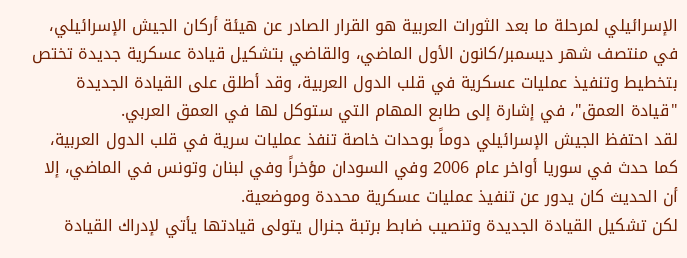الإسرائيلي لمرحلة ما بعد الثورات العربية هو القرار الصادر عن هيئة أركان الجيش الإسرائيلي، في منتصف شهر ديسمبر/كانون الأول الماضي، والقاضي بتشكيل قيادة عسكرية جديدة تختص بتخطيط وتنفيذ عمليات عسكرية في قلب الدول العربية، وقد أطلق على القيادة الجديدة "قيادة العمق"، في إشارة إلى طابع المهام التي ستوكل لها في العمق العربي.
لقد احتفظ الجيش الإسرائيلي دوماً بوحدات خاصة تنفذ عمليات سرية في قلب الدول العربية، كما حدث في سوريا أواخر عام 2006 وفي السودان مؤخراً وفي لبنان وتونس في الماضي، إلا أن الحديث كان يدور عن تنفيذ عمليات عسكرية محددة وموضعية.
لكن تشكيل القيادة الجديدة وتنصيب ضابط برتبة جنرال يتولى قيادتها يأتي لإدراك القيادة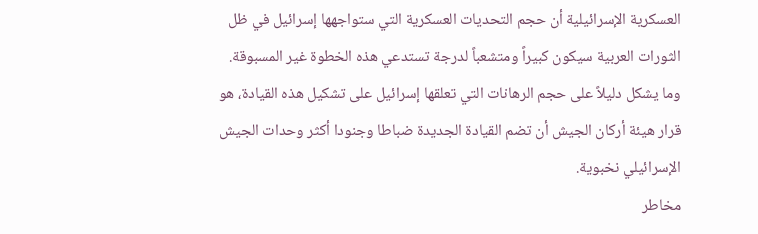العسكرية الإسرائيلية أن حجم التحديات العسكرية التي ستواجهها إسرائيل في ظل الثورات العربية سيكون كبيراً ومتشعباً لدرجة تستدعي هذه الخطوة غير المسبوقة.
وما يشكل دليلاً على حجم الرهانات التي تعلقها إسرائيل على تشكيل هذه القيادة، هو قرار هيئة أركان الجيش أن تضم القيادة الجديدة ضباطا وجنودا أكثر وحدات الجيش الإسرائيلي نخبوية.
مخاطر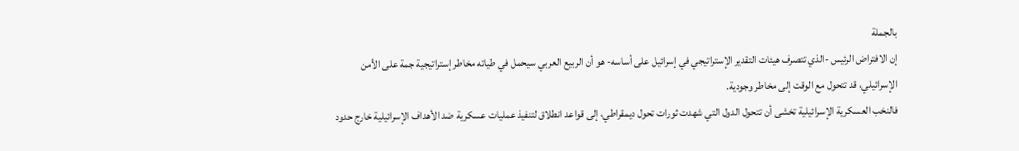بالجملة
إن الافتراض الرئيس -الذي تتصرف هيئات التقدير الإستراتيجي في إسرائيل على أساسه- هو أن الربيع العربي سيحمل في طياته مخاطر إستراتيجية جمة على الأمن الإسرائيلي، قد تتحول مع الوقت إلى مخاطر وجودية.
فالنخب العسكرية الإسرائيلية تخشى أن تتحول الدول التي شهدت ثورات تحول ديمقراطي، إلى قواعد انطلاق لتنفيذ عمليات عسكرية ضد الأهداف الإسرائيلية خارج حدود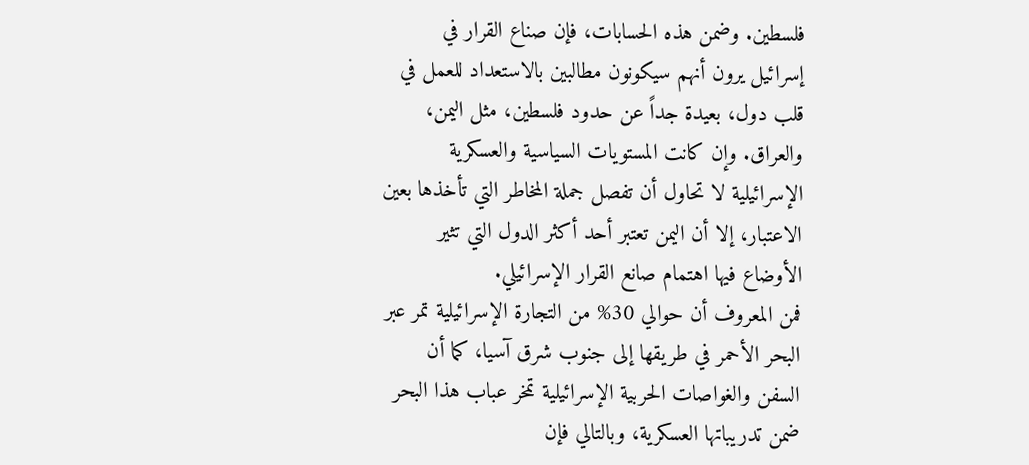فلسطين. وضمن هذه الحسابات، فإن صناع القرار في إسرائيل يرون أنهم سيكونون مطالبين بالاستعداد للعمل في قلب دول، بعيدة جداً عن حدود فلسطين، مثل اليمن، والعراق. وإن كانت المستويات السياسية والعسكرية الإسرائيلية لا تحاول أن تفصل جملة المخاطر التي تأخذها بعين الاعتبار، إلا أن اليمن تعتبر أحد أكثر الدول التي تثير الأوضاع فيها اهتمام صانع القرار الإسرائيلي.
فمن المعروف أن حوالي 30% من التجارة الإسرائيلية تمر عبر البحر الأحمر في طريقها إلى جنوب شرق آسيا، كما أن السفن والغواصات الحربية الإسرائيلية تمخر عباب هذا البحر ضمن تدريباتها العسكرية، وبالتالي فإن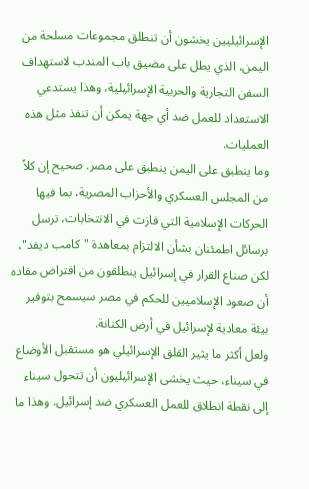الإسرائيليين يخشون أن تنطلق مجموعات مسلحة من اليمن، الذي يطل على مضيق باب المندب لاستهداف السفن التجارية والحربية الإسرائيلية، وهذا يستدعي الاستعداد للعمل ضد أي جهة يمكن أن تنفذ مثل هذه العمليات.
وما ينطبق على اليمن ينطبق على مصر. صحيح إن كلاً من المجلس العسكري والأحزاب المصرية، بما فيها الحركات الإسلامية التي فازت في الانتخابات، ترسل برسائل اطمئنان بشأن الالتزام بمعاهدة "كامب ديفد"، لكن صناع القرار في إسرائيل ينطلقون من افتراض مفاده أن صعود الإسلاميين للحكم في مصر سيسمح بتوفير بيئة معادية لإسرائيل في أرض الكنانة.
ولعل أكثر ما يثير القلق الإسرائيلي هو مستقبل الأوضاع في سيناء، حيث يخشى الإسرائيليون أن تتحول سيناء إلى نقطة انطلاق للعمل العسكري ضد إسرائيل. وهذا ما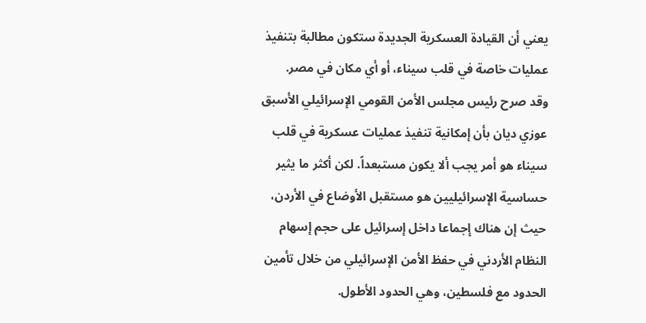يعني أن القيادة العسكرية الجديدة ستكون مطالبة بتنفيذ عمليات خاصة في قلب سيناء، أو أي مكان في مصر.
وقد صرح رئيس مجلس الأمن القومي الإسرائيلي الأسبق عوزي ديان بأن إمكانية تنفيذ عمليات عسكرية في قلب سيناء هو أمر يجب ألا يكون مستبعداً. لكن أكثر ما يثير حساسية الإسرائيليين هو مستقبل الأوضاع في الأردن، حيث إن هناك إجماعا داخل إسرائيل على حجم إسهام النظام الأردني في حفظ الأمن الإسرائيلي من خلال تأمين الحدود مع فلسطين، وهي الحدود الأطول.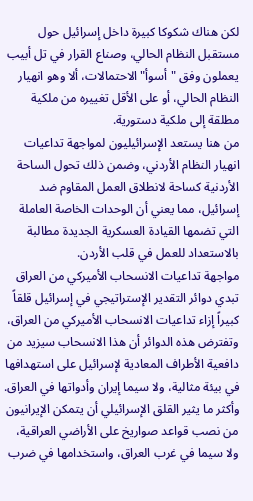لكن هناك شكوكا كبيرة داخل إسرائيل حول مستقبل النظام الحالي، وصناع القرار في تل أبيب يعملون وفق "أسوأ" الاحتمالات، ألا وهو انهيار النظام الحالي، أو على الأقل تغييره من ملكية مطلقة إلى ملكية دستورية.
من هنا يستعد الإسرائيليون لمواجهة تداعيات انهيار النظام الأردني، وضمن ذلك تحول الساحة الأردنية كساحة لانطلاق العمل المقاوم ضد إسرائيل، مما يعني أن الوحدات الخاصة العاملة التي تضمها القيادة العسكرية الجديدة مطالبة بالاستعداد للعمل في قلب الأردن.
مواجهة تداعيات الانسحاب الأميركي من العراق
تبدي دوائر التقدير الإستراتيجي في إسرائيل قلقاً كبيراً إزاء تداعيات الانسحاب الأميركي من العراق، وتفترض هذه الدوائر أن هذا الانسحاب سيزيد من دافعية الأطراف المعادية لإسرائيل على استهدافها في بيئة مثالية، ولا سيما إيران وأدواتها في العراق.
وأكثر ما يثير القلق الإسرائيلي أن يتمكن الإيرانيون من نصب قواعد صواريخ على الأراضي العراقية، ولا سيما في غرب العراق، واستخدامها في ضرب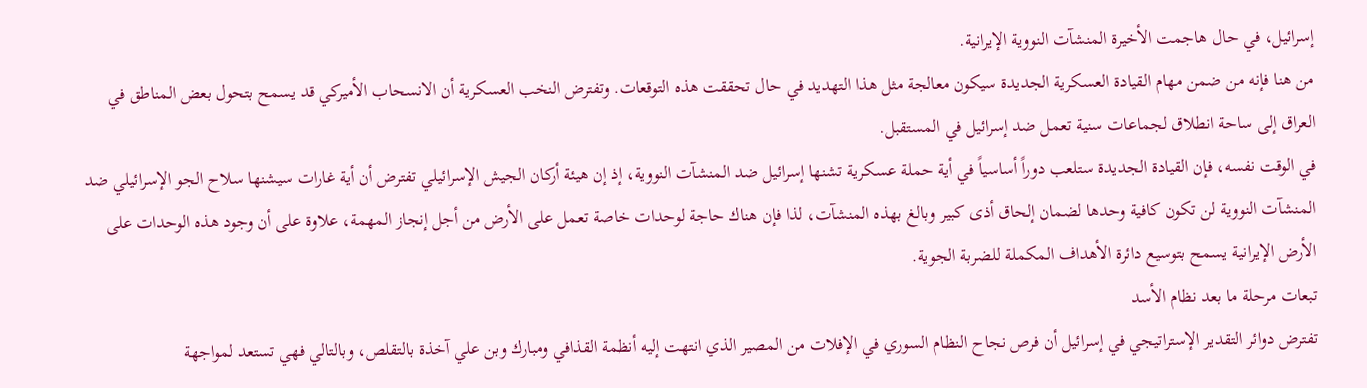إسرائيل، في حال هاجمت الأخيرة المنشآت النووية الإيرانية.
من هنا فإنه من ضمن مهام القيادة العسكرية الجديدة سيكون معالجة مثل هذا التهديد في حال تحققت هذه التوقعات. وتفترض النخب العسكرية أن الانسحاب الأميركي قد يسمح بتحول بعض المناطق في العراق إلى ساحة انطلاق لجماعات سنية تعمل ضد إسرائيل في المستقبل.
في الوقت نفسه، فإن القيادة الجديدة ستلعب دوراً أساسياً في أية حملة عسكرية تشنها إسرائيل ضد المنشآت النووية، إذ إن هيئة أركان الجيش الإسرائيلي تفترض أن أية غارات سيشنها سلاح الجو الإسرائيلي ضد المنشآت النووية لن تكون كافية وحدها لضمان إلحاق أذى كبير وبالغ بهذه المنشآت، لذا فإن هناك حاجة لوحدات خاصة تعمل على الأرض من أجل إنجاز المهمة، علاوة على أن وجود هذه الوحدات على الأرض الإيرانية يسمح بتوسيع دائرة الأهداف المكملة للضربة الجوية.
تبعات مرحلة ما بعد نظام الأسد
تفترض دوائر التقدير الإستراتيجي في إسرائيل أن فرص نجاح النظام السوري في الإفلات من المصير الذي انتهت إليه أنظمة القذافي ومبارك وبن علي آخذة بالتقلص، وبالتالي فهي تستعد لمواجهة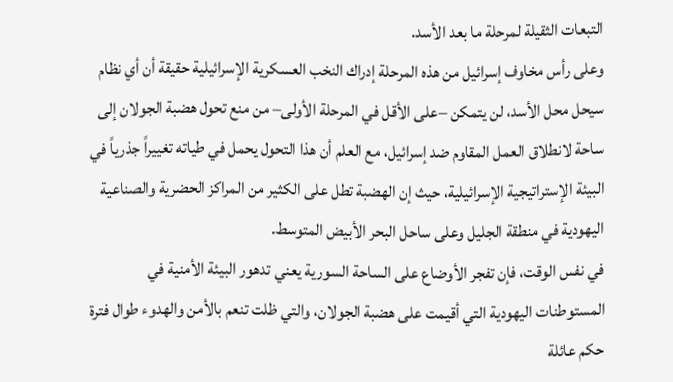التبعات الثقيلة لمرحلة ما بعد الأسد.
وعلى رأس مخاوف إسرائيل من هذه المرحلة إدراك النخب العسكرية الإسرائيلية حقيقة أن أي نظام سيحل محل الأسد، لن يتمكن –على الأقل في المرحلة الأولى– من منع تحول هضبة الجولان إلى ساحة لانطلاق العمل المقاوم ضد إسرائيل، مع العلم أن هذا التحول يحمل في طياته تغييراً جذرياً في البيئة الإستراتيجية الإسرائيلية، حيث إن الهضبة تطل على الكثير من المراكز الحضرية والصناعية اليهودية في منطقة الجليل وعلى ساحل البحر الأبيض المتوسط.
في نفس الوقت، فإن تفجر الأوضاع على الساحة السورية يعني تدهور البيئة الأمنية في المستوطنات اليهودية التي أقيمت على هضبة الجولان، والتي ظلت تنعم بالأمن والهدوء طوال فترة حكم عائلة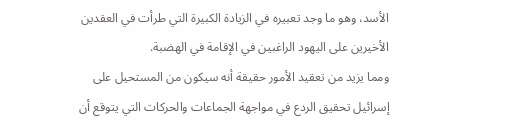الأسد، وهو ما وجد تعبيره في الزيادة الكبيرة التي طرأت في العقدين الأخيرين على اليهود الراغبين في الإقامة في الهضبة.
ومما يزيد من تعقيد الأمور حقيقة أنه سيكون من المستحيل على إسرائيل تحقيق الردع في مواجهة الجماعات والحركات التي يتوقع أن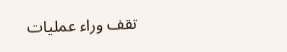تقف وراء عمليات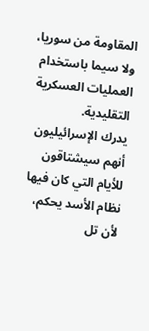المقاومة من سوريا، ولا سيما باستخدام العمليات العسكرية التقليدية.
يدرك الإسرائيليون أنهم سيشتاقون للأيام التي كان فيها نظام الأسد يحكم، لأن تل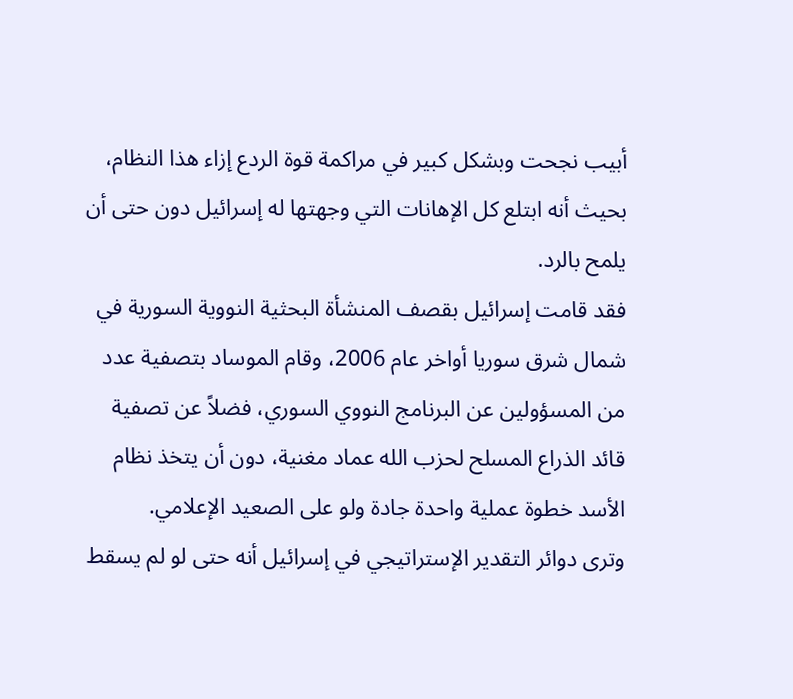أبيب نجحت وبشكل كبير في مراكمة قوة الردع إزاء هذا النظام، بحيث أنه ابتلع كل الإهانات التي وجهتها له إسرائيل دون حتى أن يلمح بالرد.
فقد قامت إسرائيل بقصف المنشأة البحثية النووية السورية في شمال شرق سوريا أواخر عام 2006، وقام الموساد بتصفية عدد من المسؤولين عن البرنامج النووي السوري، فضلاً عن تصفية قائد الذراع المسلح لحزب الله عماد مغنية، دون أن يتخذ نظام الأسد خطوة عملية واحدة جادة ولو على الصعيد الإعلامي.
وترى دوائر التقدير الإستراتيجي في إسرائيل أنه حتى لو لم يسقط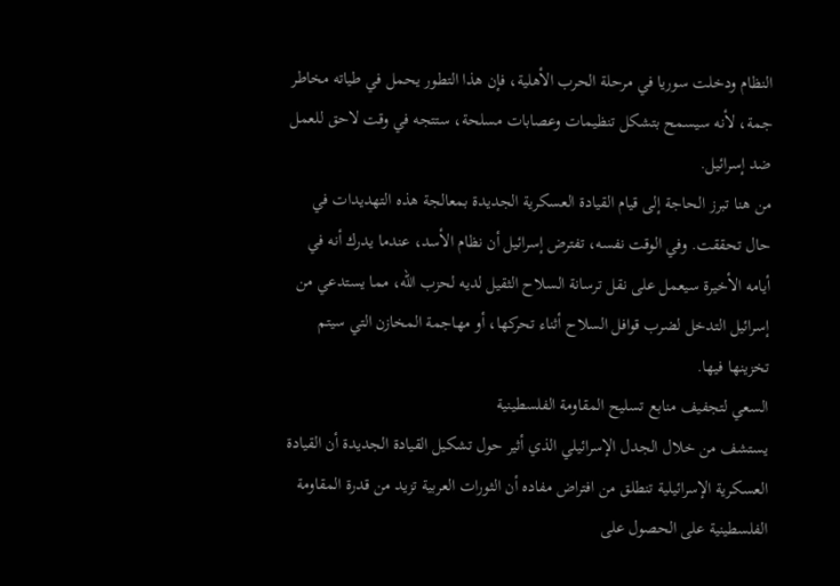النظام ودخلت سوريا في مرحلة الحرب الأهلية، فإن هذا التطور يحمل في طياته مخاطر جمة، لأنه سيسمح بتشكل تنظيمات وعصابات مسلحة، ستتجه في وقت لاحق للعمل ضد إسرائيل.
من هنا تبرز الحاجة إلى قيام القيادة العسكرية الجديدة بمعالجة هذه التهديدات في حال تحققت. وفي الوقت نفسه، تفترض إسرائيل أن نظام الأسد، عندما يدرك أنه في أيامه الأخيرة سيعمل على نقل ترسانة السلاح الثقيل لديه لحزب الله، مما يستدعي من إسرائيل التدخل لضرب قوافل السلاح أثناء تحركها، أو مهاجمة المخازن التي سيتم تخزينها فيها.
السعي لتجفيف منابع تسليح المقاومة الفلسطينية
يستشف من خلال الجدل الإسرائيلي الذي أثير حول تشكيل القيادة الجديدة أن القيادة العسكرية الإسرائيلية تنطلق من افتراض مفاده أن الثورات العربية تزيد من قدرة المقاومة الفلسطينية على الحصول على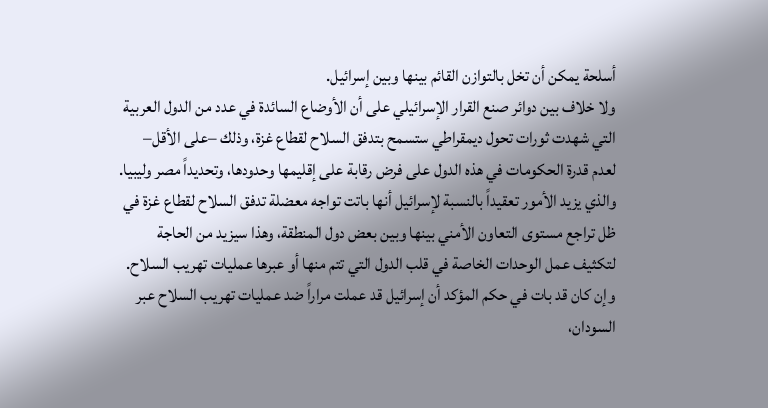أسلحة يمكن أن تخل بالتوازن القائم بينها وبين إسرائيل.
ولا خلاف بين دوائر صنع القرار الإسرائيلي على أن الأوضاع السائدة في عدد من الدول العربية التي شهدت ثورات تحول ديمقراطي ستسمح بتدفق السلاح لقطاع غزة، وذلك –على الأقل– لعدم قدرة الحكومات في هذه الدول على فرض رقابة على إقليمها وحدودها، وتحديداً مصر وليبيا.
والذي يزيد الأمور تعقيداً بالنسبة لإسرائيل أنها باتت تواجه معضلة تدفق السلاح لقطاع غزة في ظل تراجع مستوى التعاون الأمني بينها وبين بعض دول المنطقة، وهذا سيزيد من الحاجة لتكثيف عمل الوحدات الخاصة في قلب الدول التي تتم منها أو عبرها عمليات تهريب السلاح.
وإن كان قد بات في حكم المؤكد أن إسرائيل قد عملت مراراً ضد عمليات تهريب السلاح عبر السودان،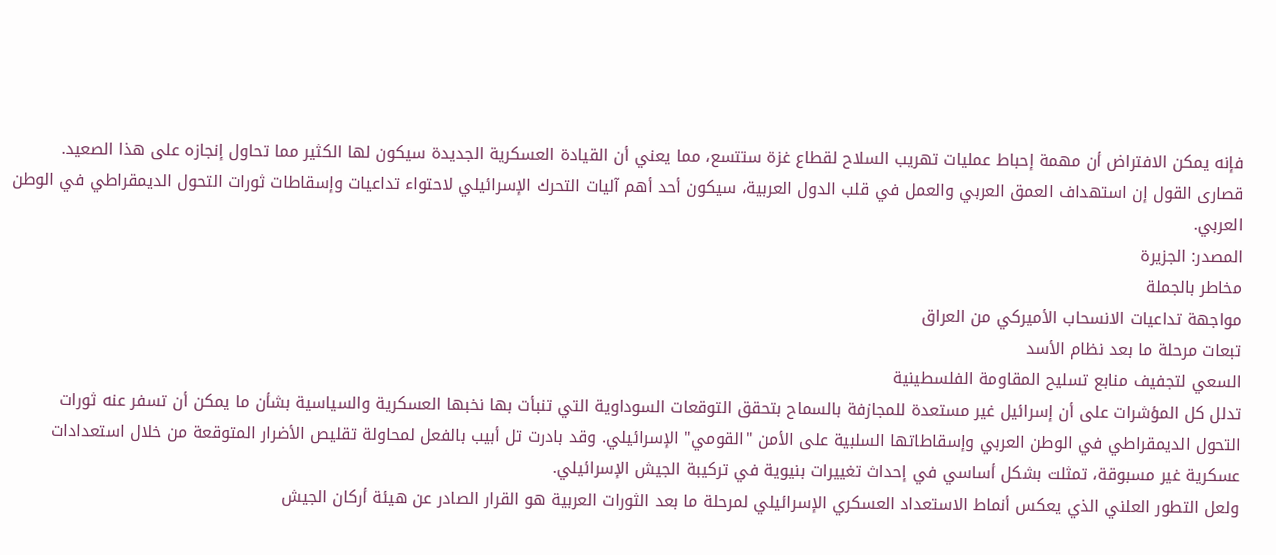فإنه يمكن الافتراض أن مهمة إحباط عمليات تهريب السلاح لقطاع غزة ستتسع، مما يعني أن القيادة العسكرية الجديدة سيكون لها الكثير مما تحاول إنجازه على هذا الصعيد.
قصارى القول إن استهداف العمق العربي والعمل في قلب الدول العربية، سيكون أحد أهم آليات التحرك الإسرائيلي لاحتواء تداعيات وإسقاطات ثورات التحول الديمقراطي في الوطن العربي.
المصدر: الجزيرة
مخاطر بالجملة
مواجهة تداعيات الانسحاب الأميركي من العراق
تبعات مرحلة ما بعد نظام الأسد
السعي لتجفيف منابع تسليح المقاومة الفلسطينية
تدلل كل المؤشرات على أن إسرائيل غير مستعدة للمجازفة بالسماح بتحقق التوقعات السوداوية التي تنبأت بها نخبها العسكرية والسياسية بشأن ما يمكن أن تسفر عنه ثورات التحول الديمقراطي في الوطن العربي وإسقاطاتها السلبية على الأمن "القومي" الإسرائيلي. وقد بادرت تل أبيب بالفعل لمحاولة تقليص الأضرار المتوقعة من خلال استعدادات عسكرية غير مسبوقة، تمثلت بشكل أساسي في إحداث تغييرات بنيوية في تركيبة الجيش الإسرائيلي.
ولعل التطور العلني الذي يعكس أنماط الاستعداد العسكري الإسرائيلي لمرحلة ما بعد الثورات العربية هو القرار الصادر عن هيئة أركان الجيش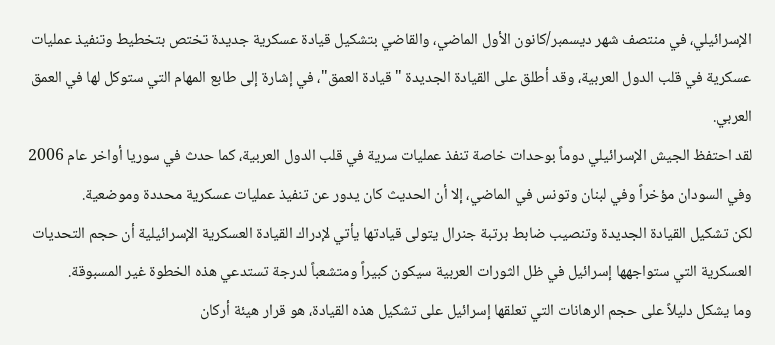الإسرائيلي، في منتصف شهر ديسمبر/كانون الأول الماضي، والقاضي بتشكيل قيادة عسكرية جديدة تختص بتخطيط وتنفيذ عمليات عسكرية في قلب الدول العربية، وقد أطلق على القيادة الجديدة "قيادة العمق"، في إشارة إلى طابع المهام التي ستوكل لها في العمق العربي.
لقد احتفظ الجيش الإسرائيلي دوماً بوحدات خاصة تنفذ عمليات سرية في قلب الدول العربية، كما حدث في سوريا أواخر عام 2006 وفي السودان مؤخراً وفي لبنان وتونس في الماضي، إلا أن الحديث كان يدور عن تنفيذ عمليات عسكرية محددة وموضعية.
لكن تشكيل القيادة الجديدة وتنصيب ضابط برتبة جنرال يتولى قيادتها يأتي لإدراك القيادة العسكرية الإسرائيلية أن حجم التحديات العسكرية التي ستواجهها إسرائيل في ظل الثورات العربية سيكون كبيراً ومتشعباً لدرجة تستدعي هذه الخطوة غير المسبوقة.
وما يشكل دليلاً على حجم الرهانات التي تعلقها إسرائيل على تشكيل هذه القيادة، هو قرار هيئة أركان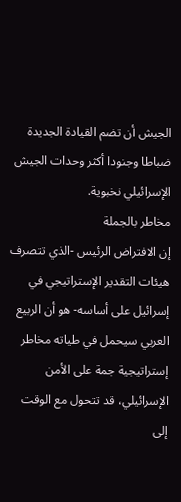الجيش أن تضم القيادة الجديدة ضباطا وجنودا أكثر وحدات الجيش الإسرائيلي نخبوية.
مخاطر بالجملة
إن الافتراض الرئيس -الذي تتصرف هيئات التقدير الإستراتيجي في إسرائيل على أساسه- هو أن الربيع العربي سيحمل في طياته مخاطر إستراتيجية جمة على الأمن الإسرائيلي، قد تتحول مع الوقت إلى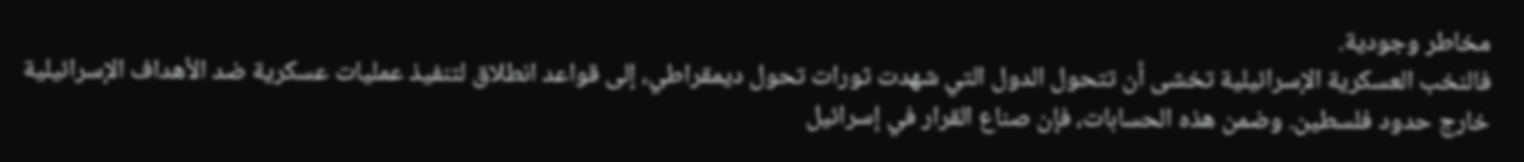مخاطر وجودية.
فالنخب العسكرية الإسرائيلية تخشى أن تتحول الدول التي شهدت ثورات تحول ديمقراطي، إلى قواعد انطلاق لتنفيذ عمليات عسكرية ضد الأهداف الإسرائيلية خارج حدود فلسطين. وضمن هذه الحسابات، فإن صناع القرار في إسرائيل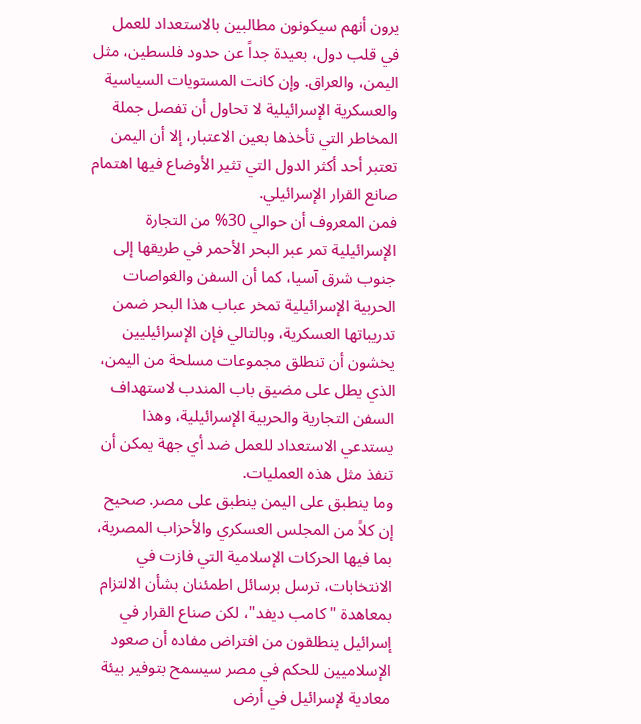يرون أنهم سيكونون مطالبين بالاستعداد للعمل في قلب دول، بعيدة جداً عن حدود فلسطين، مثل اليمن، والعراق. وإن كانت المستويات السياسية والعسكرية الإسرائيلية لا تحاول أن تفصل جملة المخاطر التي تأخذها بعين الاعتبار، إلا أن اليمن تعتبر أحد أكثر الدول التي تثير الأوضاع فيها اهتمام صانع القرار الإسرائيلي.
فمن المعروف أن حوالي 30% من التجارة الإسرائيلية تمر عبر البحر الأحمر في طريقها إلى جنوب شرق آسيا، كما أن السفن والغواصات الحربية الإسرائيلية تمخر عباب هذا البحر ضمن تدريباتها العسكرية، وبالتالي فإن الإسرائيليين يخشون أن تنطلق مجموعات مسلحة من اليمن، الذي يطل على مضيق باب المندب لاستهداف السفن التجارية والحربية الإسرائيلية، وهذا يستدعي الاستعداد للعمل ضد أي جهة يمكن أن تنفذ مثل هذه العمليات.
وما ينطبق على اليمن ينطبق على مصر. صحيح إن كلاً من المجلس العسكري والأحزاب المصرية، بما فيها الحركات الإسلامية التي فازت في الانتخابات، ترسل برسائل اطمئنان بشأن الالتزام بمعاهدة "كامب ديفد"، لكن صناع القرار في إسرائيل ينطلقون من افتراض مفاده أن صعود الإسلاميين للحكم في مصر سيسمح بتوفير بيئة معادية لإسرائيل في أرض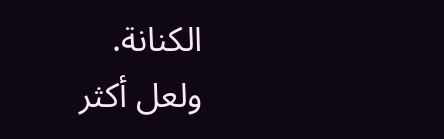الكنانة.
ولعل أكثر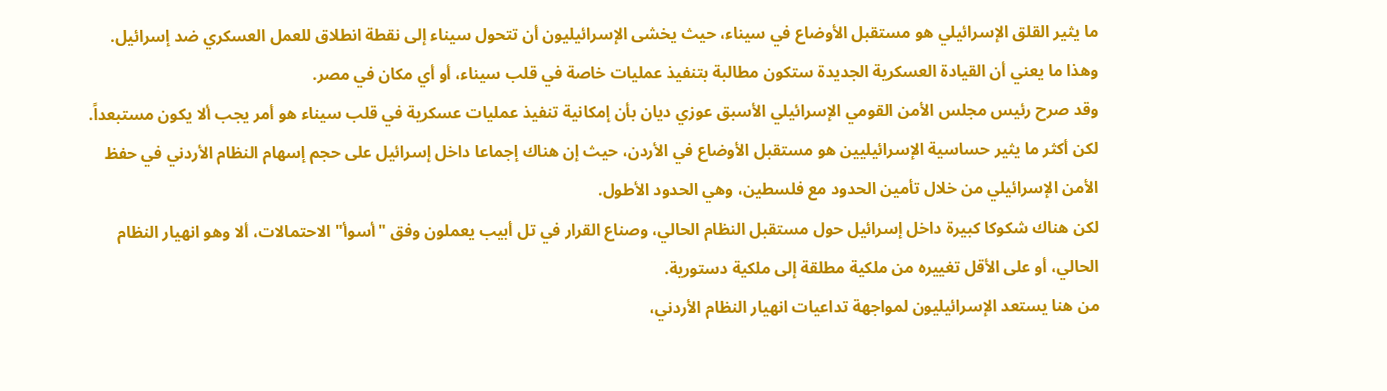ما يثير القلق الإسرائيلي هو مستقبل الأوضاع في سيناء، حيث يخشى الإسرائيليون أن تتحول سيناء إلى نقطة انطلاق للعمل العسكري ضد إسرائيل. وهذا ما يعني أن القيادة العسكرية الجديدة ستكون مطالبة بتنفيذ عمليات خاصة في قلب سيناء، أو أي مكان في مصر.
وقد صرح رئيس مجلس الأمن القومي الإسرائيلي الأسبق عوزي ديان بأن إمكانية تنفيذ عمليات عسكرية في قلب سيناء هو أمر يجب ألا يكون مستبعداً. لكن أكثر ما يثير حساسية الإسرائيليين هو مستقبل الأوضاع في الأردن، حيث إن هناك إجماعا داخل إسرائيل على حجم إسهام النظام الأردني في حفظ الأمن الإسرائيلي من خلال تأمين الحدود مع فلسطين، وهي الحدود الأطول.
لكن هناك شكوكا كبيرة داخل إسرائيل حول مستقبل النظام الحالي، وصناع القرار في تل أبيب يعملون وفق "أسوأ" الاحتمالات، ألا وهو انهيار النظام الحالي، أو على الأقل تغييره من ملكية مطلقة إلى ملكية دستورية.
من هنا يستعد الإسرائيليون لمواجهة تداعيات انهيار النظام الأردني،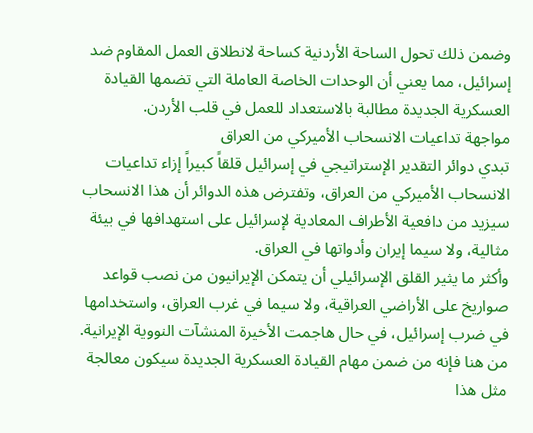وضمن ذلك تحول الساحة الأردنية كساحة لانطلاق العمل المقاوم ضد إسرائيل، مما يعني أن الوحدات الخاصة العاملة التي تضمها القيادة العسكرية الجديدة مطالبة بالاستعداد للعمل في قلب الأردن.
مواجهة تداعيات الانسحاب الأميركي من العراق
تبدي دوائر التقدير الإستراتيجي في إسرائيل قلقاً كبيراً إزاء تداعيات الانسحاب الأميركي من العراق، وتفترض هذه الدوائر أن هذا الانسحاب سيزيد من دافعية الأطراف المعادية لإسرائيل على استهدافها في بيئة مثالية، ولا سيما إيران وأدواتها في العراق.
وأكثر ما يثير القلق الإسرائيلي أن يتمكن الإيرانيون من نصب قواعد صواريخ على الأراضي العراقية، ولا سيما في غرب العراق، واستخدامها في ضرب إسرائيل، في حال هاجمت الأخيرة المنشآت النووية الإيرانية.
من هنا فإنه من ضمن مهام القيادة العسكرية الجديدة سيكون معالجة مثل هذا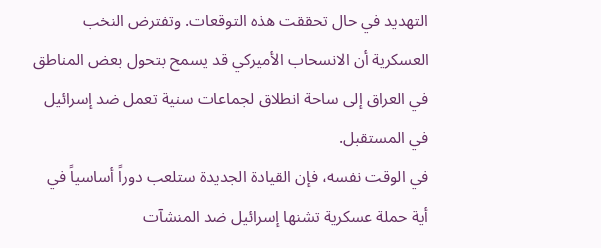التهديد في حال تحققت هذه التوقعات. وتفترض النخب العسكرية أن الانسحاب الأميركي قد يسمح بتحول بعض المناطق في العراق إلى ساحة انطلاق لجماعات سنية تعمل ضد إسرائيل في المستقبل.
في الوقت نفسه، فإن القيادة الجديدة ستلعب دوراً أساسياً في أية حملة عسكرية تشنها إسرائيل ضد المنشآت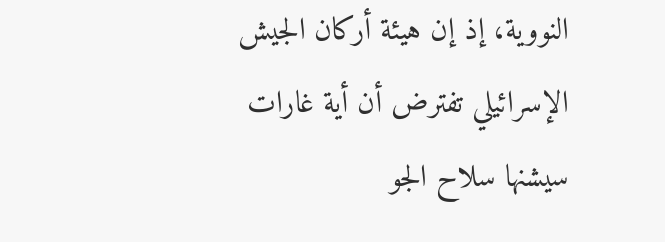النووية، إذ إن هيئة أركان الجيش الإسرائيلي تفترض أن أية غارات سيشنها سلاح الجو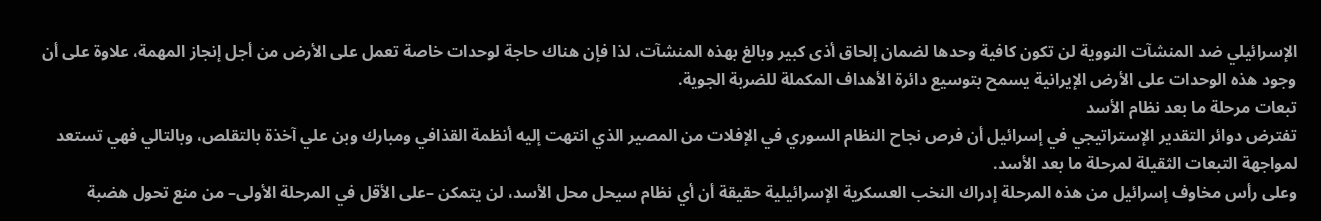الإسرائيلي ضد المنشآت النووية لن تكون كافية وحدها لضمان إلحاق أذى كبير وبالغ بهذه المنشآت، لذا فإن هناك حاجة لوحدات خاصة تعمل على الأرض من أجل إنجاز المهمة، علاوة على أن وجود هذه الوحدات على الأرض الإيرانية يسمح بتوسيع دائرة الأهداف المكملة للضربة الجوية.
تبعات مرحلة ما بعد نظام الأسد
تفترض دوائر التقدير الإستراتيجي في إسرائيل أن فرص نجاح النظام السوري في الإفلات من المصير الذي انتهت إليه أنظمة القذافي ومبارك وبن علي آخذة بالتقلص، وبالتالي فهي تستعد لمواجهة التبعات الثقيلة لمرحلة ما بعد الأسد.
وعلى رأس مخاوف إسرائيل من هذه المرحلة إدراك النخب العسكرية الإسرائيلية حقيقة أن أي نظام سيحل محل الأسد، لن يتمكن –على الأقل في المرحلة الأولى– من منع تحول هضبة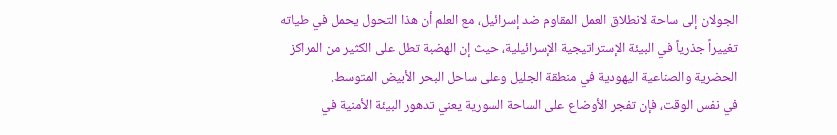الجولان إلى ساحة لانطلاق العمل المقاوم ضد إسرائيل، مع العلم أن هذا التحول يحمل في طياته تغييراً جذرياً في البيئة الإستراتيجية الإسرائيلية، حيث إن الهضبة تطل على الكثير من المراكز الحضرية والصناعية اليهودية في منطقة الجليل وعلى ساحل البحر الأبيض المتوسط.
في نفس الوقت، فإن تفجر الأوضاع على الساحة السورية يعني تدهور البيئة الأمنية في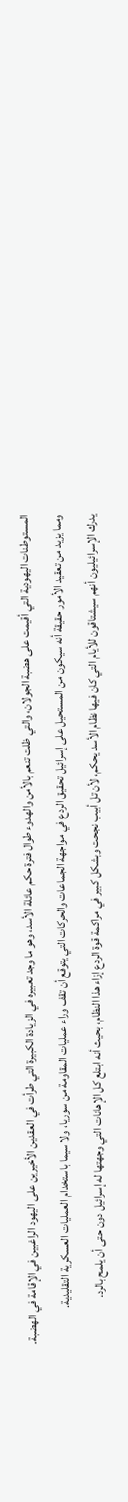المستوطنات اليهودية التي أقيمت على هضبة الجولان، والتي ظلت تنعم بالأمن والهدوء طوال فترة حكم عائلة الأسد، وهو ما وجد تعبيره في الزيادة الكبيرة التي طرأت في العقدين الأخيرين على اليهود الراغبين في الإقامة في الهضبة.
ومما يزيد من تعقيد الأمور حقيقة أنه سيكون من المستحيل على إسرائيل تحقيق الردع في مواجهة الجماعات والحركات التي يتوقع أن تقف وراء عمليات المقاومة من سوريا، ولا سيما باستخدام العمليات العسكرية التقليدية.
يدرك الإسرائيليون أنهم سيشتاقون للأيام التي كان فيها نظام الأسد يحكم، لأن تل أبيب نجحت وبشكل كبير في مراكمة قوة الردع إزاء هذا النظام، بحيث أنه ابتلع كل الإهانات التي وجهتها له إسرائيل دون حتى أن يلمح بالرد.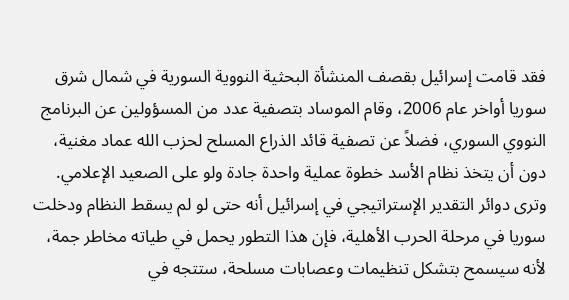فقد قامت إسرائيل بقصف المنشأة البحثية النووية السورية في شمال شرق سوريا أواخر عام 2006، وقام الموساد بتصفية عدد من المسؤولين عن البرنامج النووي السوري، فضلاً عن تصفية قائد الذراع المسلح لحزب الله عماد مغنية، دون أن يتخذ نظام الأسد خطوة عملية واحدة جادة ولو على الصعيد الإعلامي.
وترى دوائر التقدير الإستراتيجي في إسرائيل أنه حتى لو لم يسقط النظام ودخلت سوريا في مرحلة الحرب الأهلية، فإن هذا التطور يحمل في طياته مخاطر جمة، لأنه سيسمح بتشكل تنظيمات وعصابات مسلحة، ستتجه في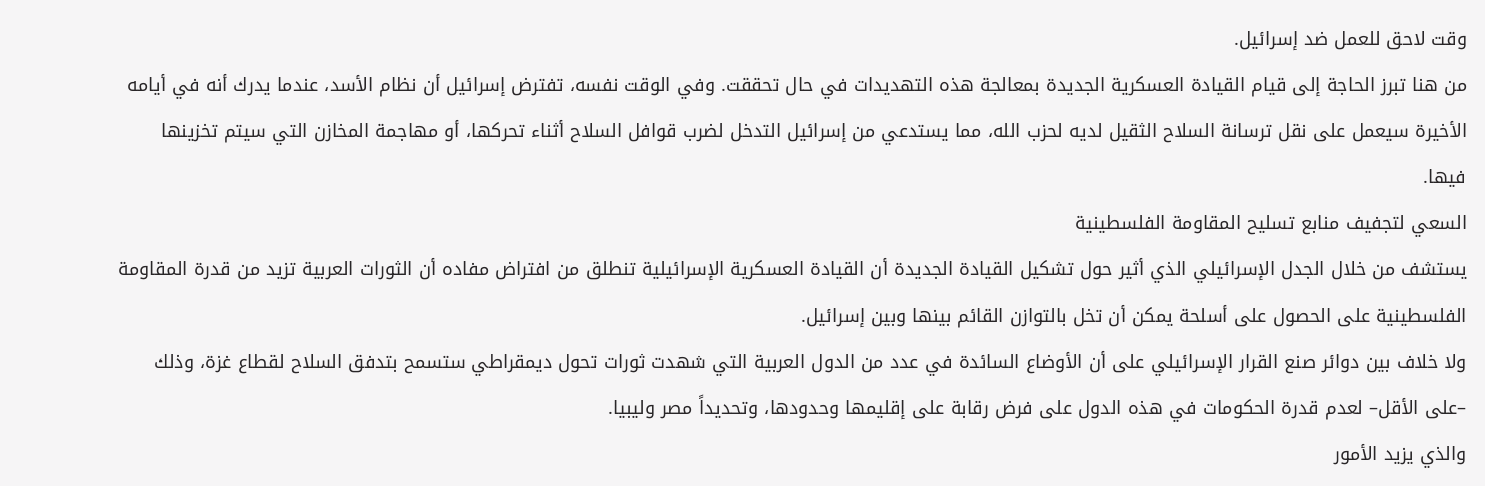وقت لاحق للعمل ضد إسرائيل.
من هنا تبرز الحاجة إلى قيام القيادة العسكرية الجديدة بمعالجة هذه التهديدات في حال تحققت. وفي الوقت نفسه، تفترض إسرائيل أن نظام الأسد، عندما يدرك أنه في أيامه الأخيرة سيعمل على نقل ترسانة السلاح الثقيل لديه لحزب الله، مما يستدعي من إسرائيل التدخل لضرب قوافل السلاح أثناء تحركها، أو مهاجمة المخازن التي سيتم تخزينها فيها.
السعي لتجفيف منابع تسليح المقاومة الفلسطينية
يستشف من خلال الجدل الإسرائيلي الذي أثير حول تشكيل القيادة الجديدة أن القيادة العسكرية الإسرائيلية تنطلق من افتراض مفاده أن الثورات العربية تزيد من قدرة المقاومة الفلسطينية على الحصول على أسلحة يمكن أن تخل بالتوازن القائم بينها وبين إسرائيل.
ولا خلاف بين دوائر صنع القرار الإسرائيلي على أن الأوضاع السائدة في عدد من الدول العربية التي شهدت ثورات تحول ديمقراطي ستسمح بتدفق السلاح لقطاع غزة، وذلك –على الأقل– لعدم قدرة الحكومات في هذه الدول على فرض رقابة على إقليمها وحدودها، وتحديداً مصر وليبيا.
والذي يزيد الأمور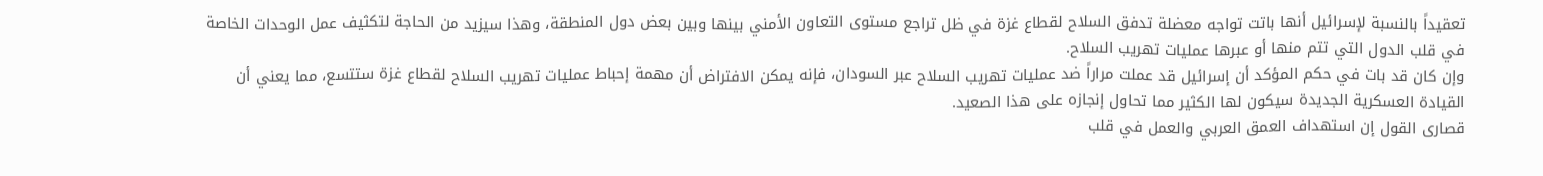تعقيداً بالنسبة لإسرائيل أنها باتت تواجه معضلة تدفق السلاح لقطاع غزة في ظل تراجع مستوى التعاون الأمني بينها وبين بعض دول المنطقة، وهذا سيزيد من الحاجة لتكثيف عمل الوحدات الخاصة في قلب الدول التي تتم منها أو عبرها عمليات تهريب السلاح.
وإن كان قد بات في حكم المؤكد أن إسرائيل قد عملت مراراً ضد عمليات تهريب السلاح عبر السودان، فإنه يمكن الافتراض أن مهمة إحباط عمليات تهريب السلاح لقطاع غزة ستتسع، مما يعني أن القيادة العسكرية الجديدة سيكون لها الكثير مما تحاول إنجازه على هذا الصعيد.
قصارى القول إن استهداف العمق العربي والعمل في قلب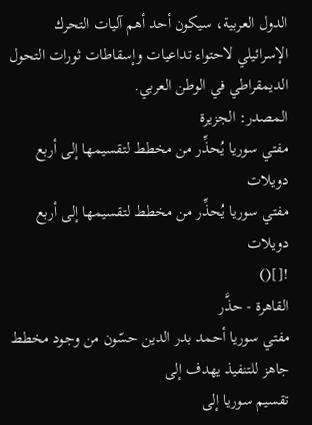الدول العربية، سيكون أحد أهم آليات التحرك الإسرائيلي لاحتواء تداعيات وإسقاطات ثورات التحول الديمقراطي في الوطن العربي.
المصدر: الجزيرة
مفتي سوريا يُحذِّر من مخطط لتقسيمها إلى أربع دويلات
مفتي سوريا يُحذِّر من مخطط لتقسيمها إلى أربع دويلات
![]()
القاهرة - حذَّر
مفتي سوريا أحمد بدر الدين حسّون من وجود مخطط جاهز للتنفيذ يهدف إلى
تقسيم سوريا إلى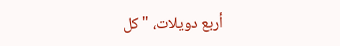أربع دويلات، "كل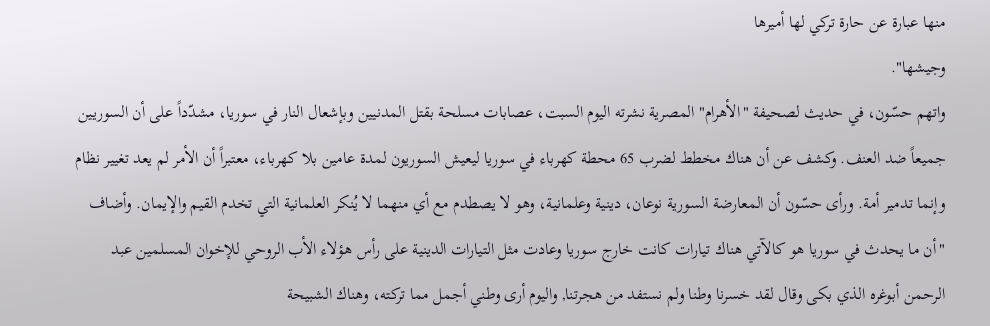منها عبارة عن حارة تركي لها أميرها
وجيشها".
واتهم حسّون، في حديث لصحيفة "الأهرام" المصرية نشرته اليوم السبت، عصابات مسلحة بقتل المدنيين وبإشعال النار في سوريا، مشدّداً على أن السوريين جميعاً ضد العنف. وكشف عن أن هناك مخطط لضرب 65 محطة كهرباء في سوريا ليعيش السوريون لمدة عامين بلا كهرباء، معتبراً أن الأمر لم يعد تغيير نظام وإنما تدمير أمة. ورأى حسّون أن المعارضة السورية نوعان، دينية وعلمانية، وهو لا يصطدم مع أي منهما لا يُنكر العلمانية التي تخدم القيم والإيمان. وأضاف "أن ما يحدث في سوريا هو كالآتي هناك تيارات كانت خارج سوريا وعادت مثل التيارات الدينية على رأس هؤلاء الأب الروحي للإخوان المسلمين عبد الرحمن أبوغره الذي بكى وقال لقد خسرنا وطنا ولم نستفد من هجرتنا, واليوم أرى وطني أجمل مما تركته، وهناك الشبيحة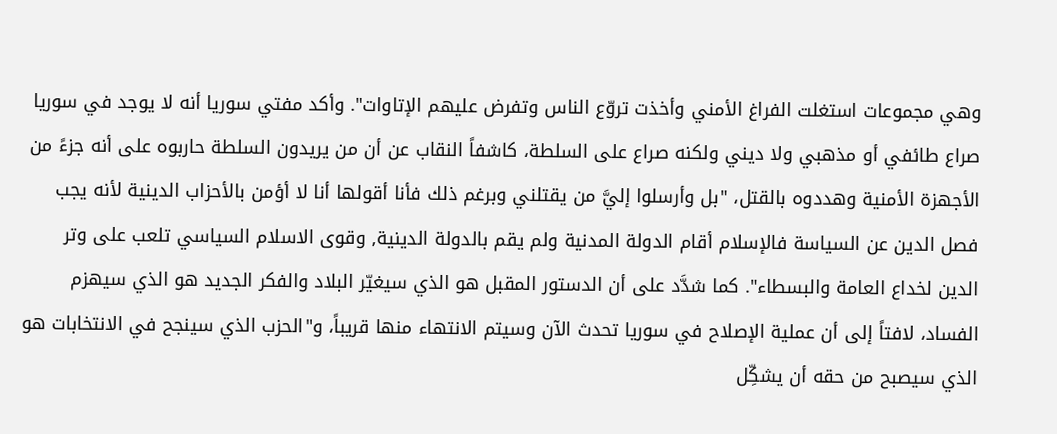وهي مجموعات استغلت الفراغ الأمني وأخذت تروّع الناس وتفرض عليهم الإتاوات". وأكد مفتي سوريا أنه لا يوجد في سوريا صراع طائفي أو مذهبي ولا ديني ولكنه صراع على السلطة، كاشفاً النقاب عن أن من يريدون السلطة حاربوه على أنه جزءً من الأجهزة الأمنية وهددوه بالقتل، "بل وأرسلوا إليَّ من يقتلني وبرغم ذلك فأنا أقولها أنا لا أؤمن بالأحزاب الدينية لأنه يجب فصل الدين عن السياسة فالإسلام أقام الدولة المدنية ولم يقم بالدولة الدينية, وقوى الاسلام السياسي تلعب على وتر الدين لخداع العامة والبسطاء". كما شدَّد على أن الدستور المقبل هو الذي سيغيّر البلاد والفكر الجديد هو الذي سيهزم الفساد، لافتاً إلى أن عملية الإصلاح في سوريا تحدث الآن وسيتم الانتهاء منها قريباً، و"الحزب الذي سينجح في الانتخابات هو الذي سيصبح من حقه أن يشكِّل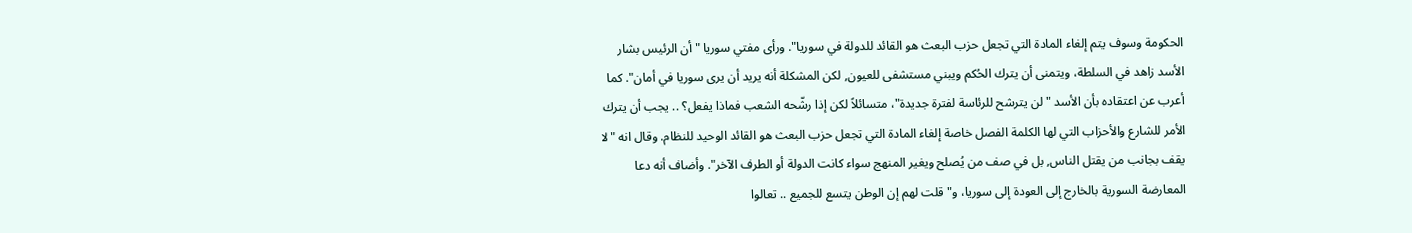الحكومة وسوف يتم إلغاء المادة التي تجعل حزب البعث هو القائد للدولة في سوريا". ورأى مفتي سوريا "أن الرئيس بشار الأسد زاهد في السلطة، ويتمنى أن يترك الحُكم ويبني مستشفى للعيون, لكن المشكلة أنه يريد أن يرى سوريا في أمان". كما أعرب عن اعتقاده بأن الأسد "لن يترشح للرئاسة لفترة جديدة"، متسائلاً لكن إذا رشّحه الشعب فماذا يفعل؟ .. يجب أن يترك الأمر للشارع والأحزاب التي لها الكلمة الفصل خاصة إلغاء المادة التي تجعل حزب البعث هو القائد الوحيد للنظام. وقال انه "لا يقف بجانب من يقتل الناس, بل في صف من يُصلح ويغير المنهج سواء كانت الدولة أو الطرف الآخر". وأضاف أنه دعا المعارضة السورية بالخارج إلى العودة إلى سوريا، و"قلت لهم إن الوطن يتسع للجميع .. تعالوا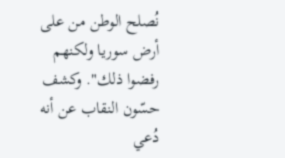نُصلح الوطن من على أرض سوريا ولكنهم رفضوا ذلك". وكشف حسّون النقاب عن أنه دُعي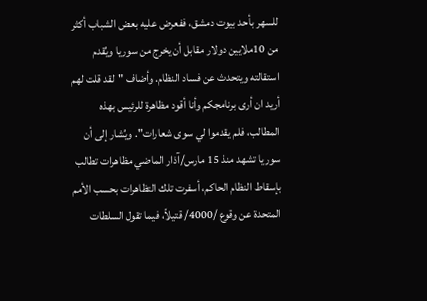للسهر بأحد بيوت دمشق، ففعرض عليه بعض الشباب أكثر من 10ملايين دولار مقابل أن يخرج من سوريا ويُقدم استقالته ويتحدث عن فساد النظام. وأضاف "لقد قلت لهم أريد ان أرى برنامجكم وأنا أقود مظاهرة للرئيس بهذه المطالب، فلم يقدموا لي سوى شعارات". ويُشار إلى أن سوريا تشهد منذ 15 مارس/آذار الماضي مظاهرات تطالب بإسقاط النظام الحاكم، أسفرت تلك التظاهرات بحسب الأمم المتحدة عن وقوع /4000/ قتيلاً، فيما تقول السلطات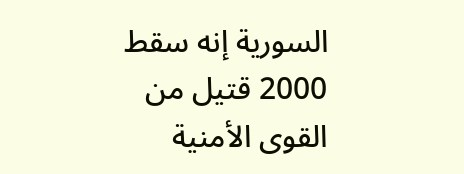السورية إنه سقط 2000 قتيل من القوى الأمنية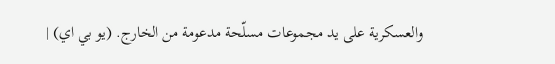والعسكرية على يد مجموعات مسلّحة مدعومة من الخارج. (يو بي اي) |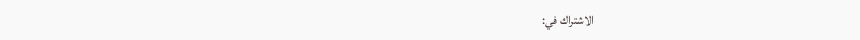الاشتراك في: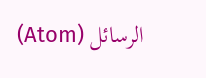الرسائل (Atom)